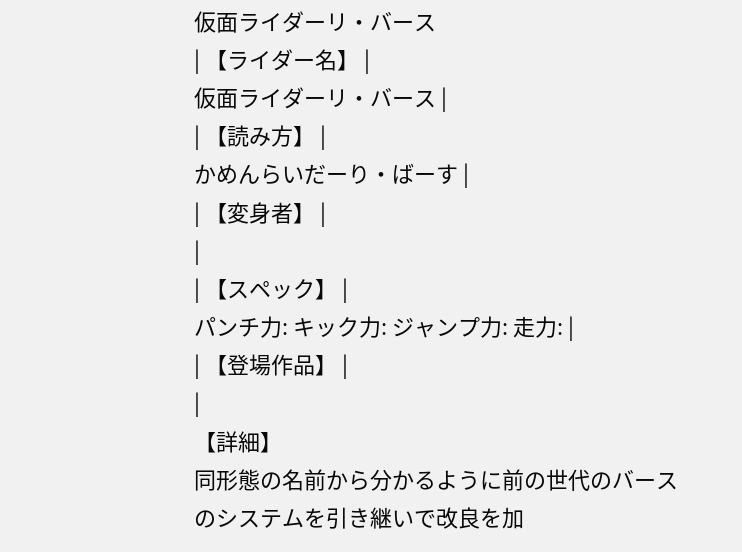仮面ライダーリ・バース
| 【ライダー名】 |
仮面ライダーリ・バース |
| 【読み方】 |
かめんらいだーり・ばーす |
| 【変身者】 |
|
| 【スペック】 |
パンチ力: キック力: ジャンプ力: 走力: |
| 【登場作品】 |
|
【詳細】
同形態の名前から分かるように前の世代のバースのシステムを引き継いで改良を加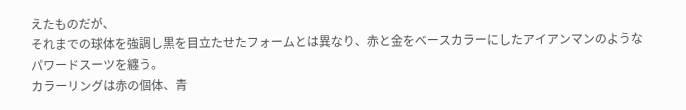えたものだが、
それまでの球体を強調し黒を目立たせたフォームとは異なり、赤と金をベースカラーにしたアイアンマンのようなパワードスーツを纏う。
カラーリングは赤の個体、青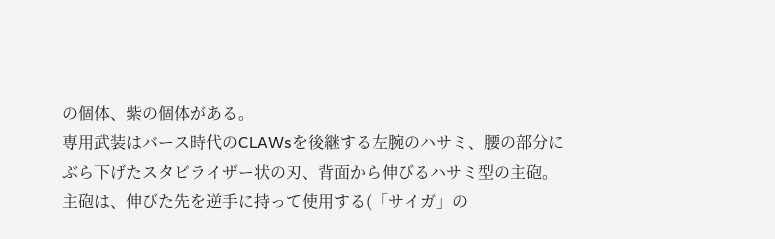の個体、紫の個体がある。
専用武装はバース時代のCLAWsを後継する左腕のハサミ、腰の部分にぶら下げたスタビライザー状の刃、背面から伸びるハサミ型の主砲。
主砲は、伸びた先を逆手に持って使用する(「サイガ」の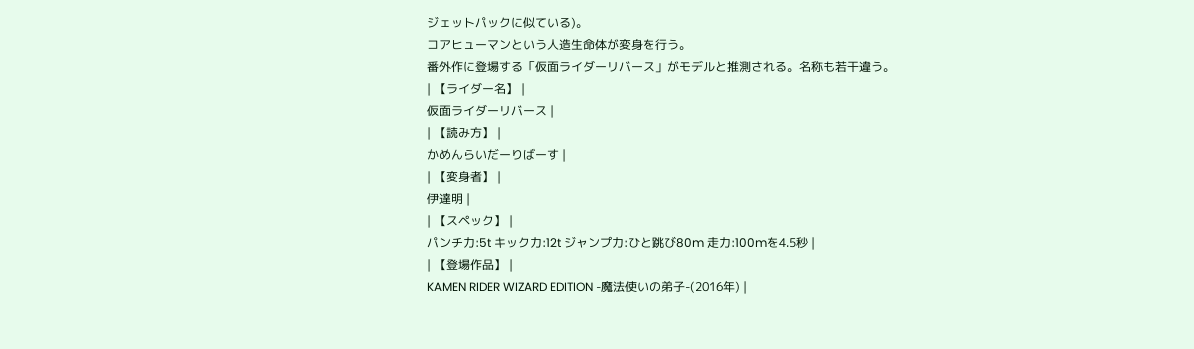ジェットパックに似ている)。
コアヒューマンという人造生命体が変身を行う。
番外作に登場する「仮面ライダーリバース」がモデルと推測される。名称も若干違う。
| 【ライダー名】 |
仮面ライダーリバース |
| 【読み方】 |
かめんらいだーりばーす |
| 【変身者】 |
伊達明 |
| 【スペック】 |
パンチ力:5t キック力:12t ジャンプ力:ひと跳び80m 走力:100mを4.5秒 |
| 【登場作品】 |
KAMEN RIDER WIZARD EDITION -魔法使いの弟子-(2016年) |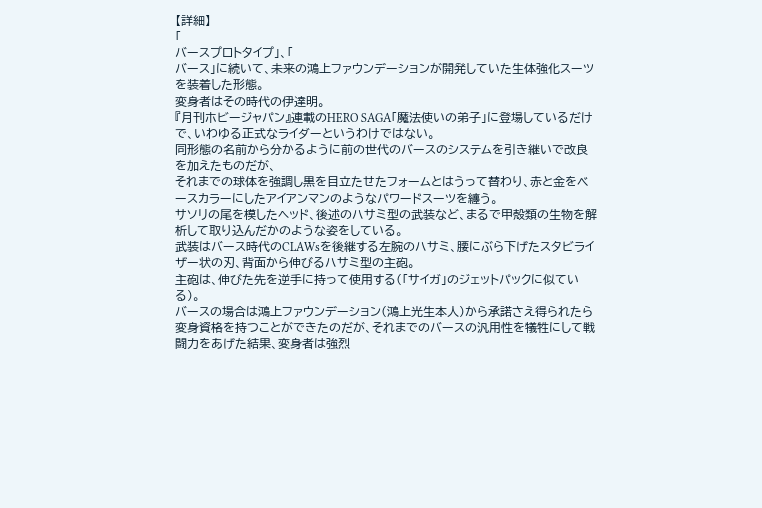【詳細】
「
バースプロトタイプ」、「
バース」に続いて、未来の鴻上ファウンデーションが開発していた生体強化スーツを装着した形態。
変身者はその時代の伊達明。
『月刊ホビージャパン』連載のHERO SAGA「魔法使いの弟子」に登場しているだけで、いわゆる正式なライダーというわけではない。
同形態の名前から分かるように前の世代のバースのシステムを引き継いで改良を加えたものだが、
それまでの球体を強調し黒を目立たせたフォームとはうって替わり、赤と金をベースカラーにしたアイアンマンのようなパワードスーツを纏う。
サソリの尾を模したヘッド、後述のハサミ型の武装など、まるで甲殻類の生物を解析して取り込んだかのような姿をしている。
武装はバース時代のCLAWsを後継する左腕のハサミ、腰にぶら下げたスタビライザー状の刃、背面から伸びるハサミ型の主砲。
主砲は、伸びた先を逆手に持って使用する(「サイガ」のジェットパックに似ている)。
バースの場合は鴻上ファウンデーション(鴻上光生本人)から承諾さえ得られたら変身資格を持つことができたのだが、それまでのバースの汎用性を犠牲にして戦闘力をあげた結果、変身者は強烈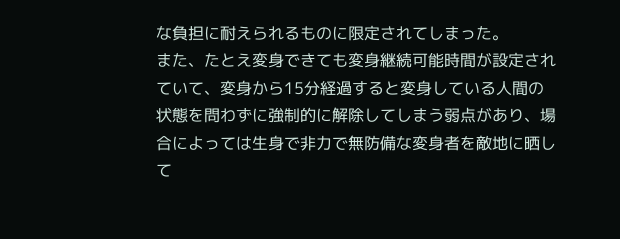な負担に耐えられるものに限定されてしまった。
また、たとえ変身できても変身継続可能時間が設定されていて、変身から15分経過すると変身している人間の状態を問わずに強制的に解除してしまう弱点があり、場合によっては生身で非力で無防備な変身者を敵地に晒して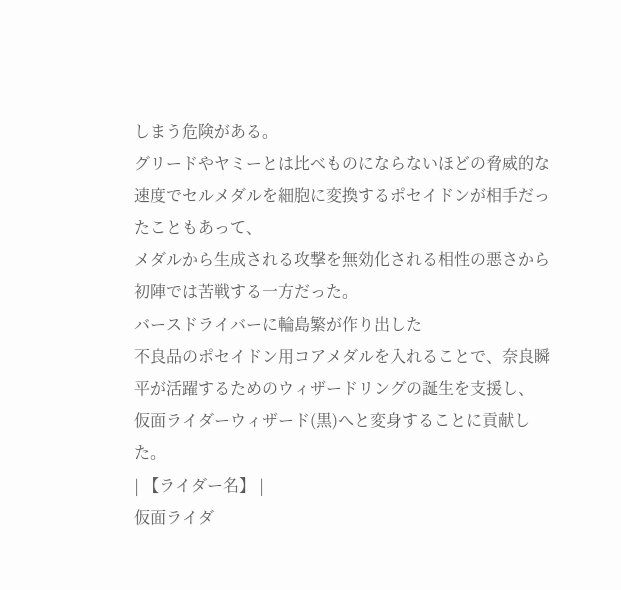しまう危険がある。
グリードやヤミーとは比べものにならないほどの脅威的な速度でセルメダルを細胞に変換するポセイドンが相手だったこともあって、
メダルから生成される攻撃を無効化される相性の悪さから初陣では苦戦する一方だった。
バースドライバーに輪島繁が作り出した
不良品のポセイドン用コアメダルを入れることで、奈良瞬平が活躍するためのウィザードリングの誕生を支援し、
仮面ライダーウィザード(黒)へと変身することに貢献した。
| 【ライダー名】 |
仮面ライダ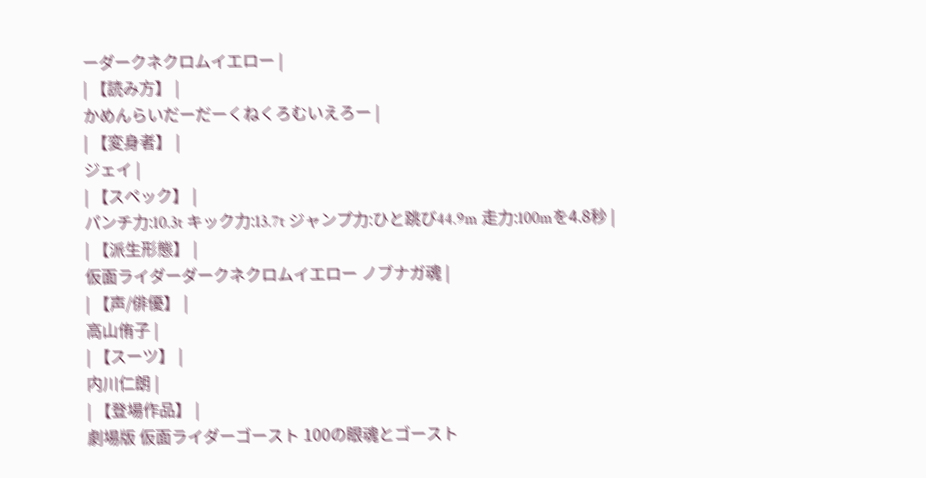ーダークネクロムイエロー |
| 【読み方】 |
かめんらいだーだーくねくろむいえろー |
| 【変身者】 |
ジェイ |
| 【スペック】 |
パンチ力:10.3t キック力:13.7t ジャンプ力:ひと跳び44.9m 走力:100mを4.8秒 |
| 【派生形態】 |
仮面ライダーダークネクロムイエロー ノブナガ魂 |
| 【声/俳優】 |
高山侑子 |
| 【スーツ】 |
内川仁朗 |
| 【登場作品】 |
劇場版 仮面ライダーゴースト 100の眼魂とゴースト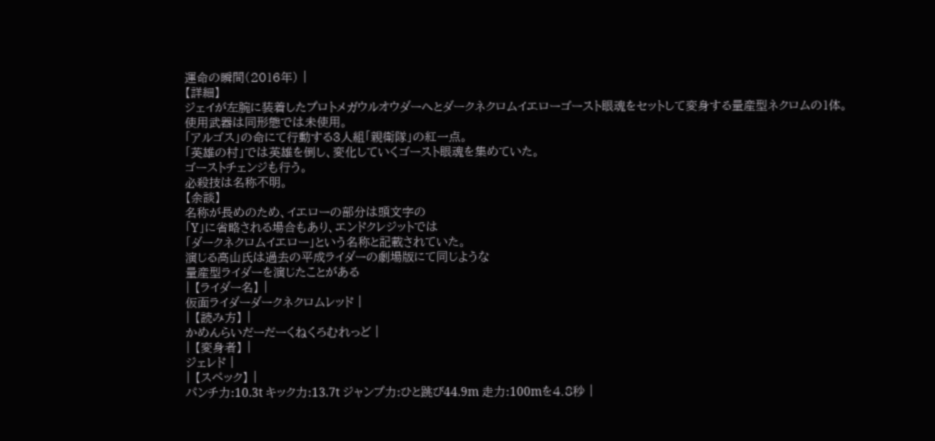運命の瞬間(2016年) |
【詳細】
ジェイが左腕に装着したプロトメガウルオウダーへとダークネクロムイエローゴースト眼魂をセットして変身する量産型ネクロムの1体。
使用武器は同形態では未使用。
「アルゴス」の命にて行動する3人組「親衛隊」の紅一点。
「英雄の村」では英雄を倒し、変化していくゴースト眼魂を集めていた。
ゴーストチェンジも行う。
必殺技は名称不明。
【余談】
名称が長めのため、イエローの部分は頭文字の
「Y」に省略される場合もあり、エンドクレジットでは
「ダークネクロムイエロー」という名称と記載されていた。
演じる高山氏は過去の平成ライダーの劇場版にて同じような
量産型ライダーを演じたことがある
| 【ライダー名】 |
仮面ライダーダークネクロムレッド |
| 【読み方】 |
かめんらいだーだーくねくろむれっど |
| 【変身者】 |
ジェレド |
| 【スペック】 |
パンチ力:10.3t キック力:13.7t ジャンプ力:ひと跳び44.9m 走力:100mを4.8秒 |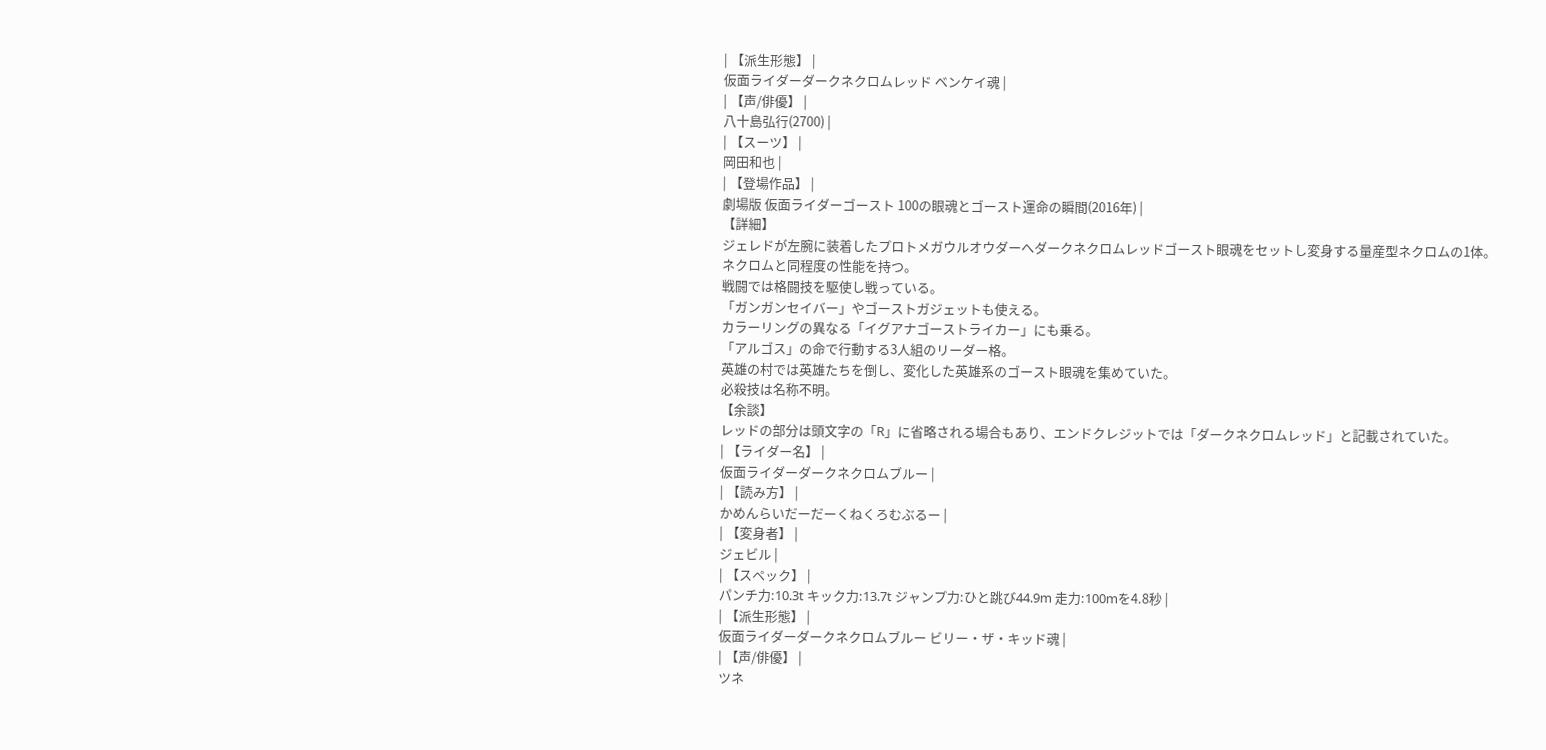| 【派生形態】 |
仮面ライダーダークネクロムレッド ベンケイ魂 |
| 【声/俳優】 |
八十島弘行(2700) |
| 【スーツ】 |
岡田和也 |
| 【登場作品】 |
劇場版 仮面ライダーゴースト 100の眼魂とゴースト運命の瞬間(2016年) |
【詳細】
ジェレドが左腕に装着したプロトメガウルオウダーへダークネクロムレッドゴースト眼魂をセットし変身する量産型ネクロムの1体。
ネクロムと同程度の性能を持つ。
戦闘では格闘技を駆使し戦っている。
「ガンガンセイバー」やゴーストガジェットも使える。
カラーリングの異なる「イグアナゴーストライカー」にも乗る。
「アルゴス」の命で行動する3人組のリーダー格。
英雄の村では英雄たちを倒し、変化した英雄系のゴースト眼魂を集めていた。
必殺技は名称不明。
【余談】
レッドの部分は頭文字の「R」に省略される場合もあり、エンドクレジットでは「ダークネクロムレッド」と記載されていた。
| 【ライダー名】 |
仮面ライダーダークネクロムブルー |
| 【読み方】 |
かめんらいだーだーくねくろむぶるー |
| 【変身者】 |
ジェビル |
| 【スペック】 |
パンチ力:10.3t キック力:13.7t ジャンプ力:ひと跳び44.9m 走力:100mを4.8秒 |
| 【派生形態】 |
仮面ライダーダークネクロムブルー ビリー・ザ・キッド魂 |
| 【声/俳優】 |
ツネ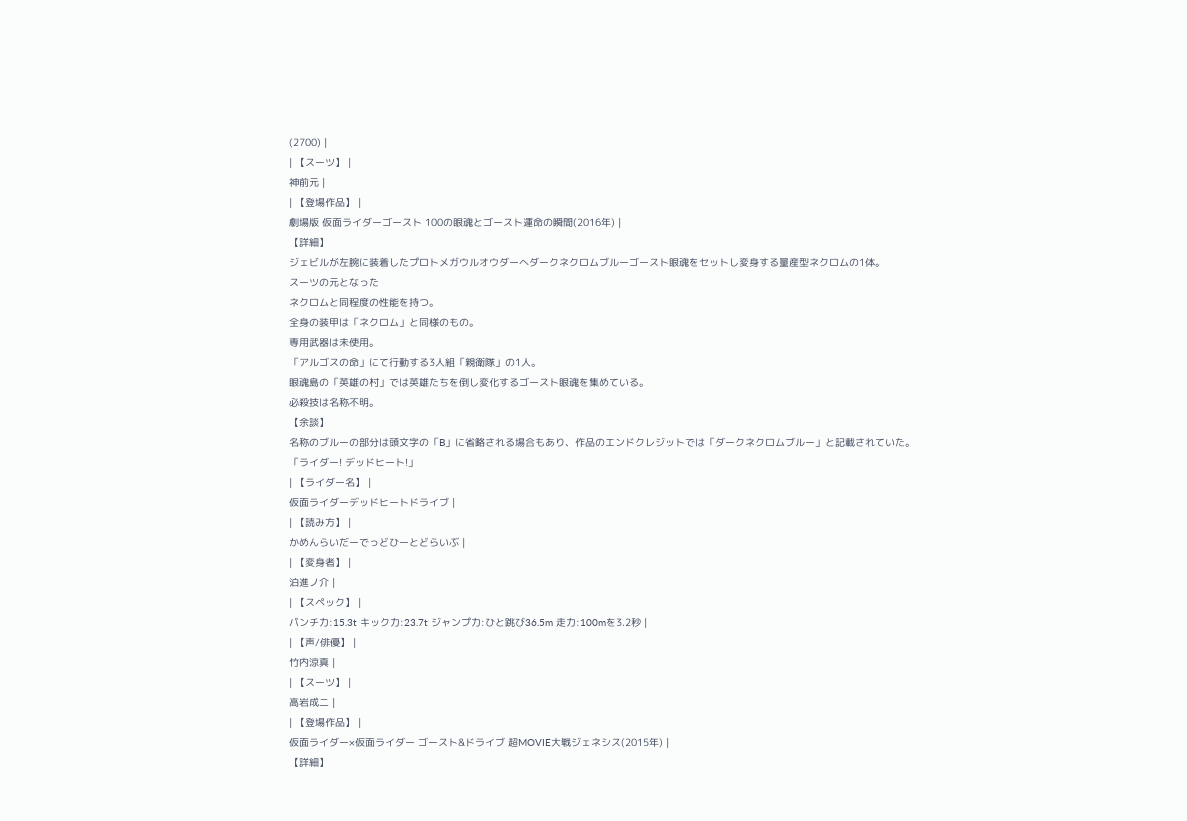(2700) |
| 【スーツ】 |
神前元 |
| 【登場作品】 |
劇場版 仮面ライダーゴースト 100の眼魂とゴースト運命の瞬間(2016年) |
【詳細】
ジェビルが左腕に装着したプロトメガウルオウダーへダークネクロムブルーゴースト眼魂をセットし変身する量産型ネクロムの1体。
スーツの元となった
ネクロムと同程度の性能を持つ。
全身の装甲は「ネクロム」と同様のもの。
専用武器は未使用。
「アルゴスの命」にて行動する3人組「親衛隊」の1人。
眼魂島の「英雄の村」では英雄たちを倒し変化するゴースト眼魂を集めている。
必殺技は名称不明。
【余談】
名称のブルーの部分は頭文字の「B」に省略される場合もあり、作品のエンドクレジットでは「ダークネクロムブルー」と記載されていた。
「ライダー! デッドヒート!」
| 【ライダー名】 |
仮面ライダーデッドヒートドライブ |
| 【読み方】 |
かめんらいだーでっどひーとどらいぶ |
| 【変身者】 |
泊進ノ介 |
| 【スペック】 |
パンチ力:15.3t キック力:23.7t ジャンプ力:ひと跳び36.5m 走力:100mを3.2秒 |
| 【声/俳優】 |
竹内涼真 |
| 【スーツ】 |
高岩成二 |
| 【登場作品】 |
仮面ライダー×仮面ライダー ゴースト&ドライブ 超MOVIE大戦ジェネシス(2015年) |
【詳細】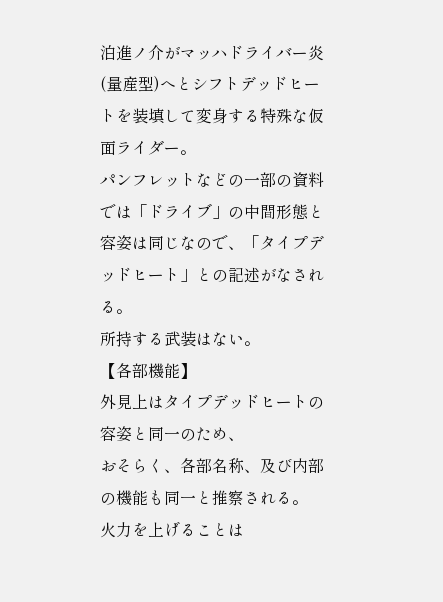泊進ノ介がマッハドライバー炎(量産型)へとシフトデッドヒートを装填して変身する特殊な仮面ライダー。
パンフレットなどの一部の資料では「ドライブ」の中間形態と容姿は同じなので、「タイプデッドヒート」との記述がなされる。
所持する武装はない。
【各部機能】
外見上はタイプデッドヒートの容姿と同一のため、
おそらく、各部名称、及び内部の機能も同一と推察される。
火力を上げることは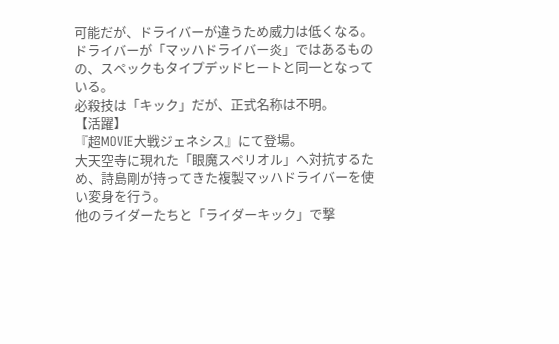可能だが、ドライバーが違うため威力は低くなる。
ドライバーが「マッハドライバー炎」ではあるものの、スペックもタイプデッドヒートと同一となっている。
必殺技は「キック」だが、正式名称は不明。
【活躍】
『超MOVIE大戦ジェネシス』にて登場。
大天空寺に現れた「眼魔スペリオル」へ対抗するため、詩島剛が持ってきた複製マッハドライバーを使い変身を行う。
他のライダーたちと「ライダーキック」で撃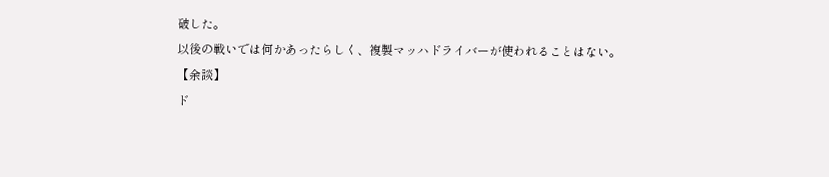破した。
以後の戦いでは何かあったらしく、複製マッハドライバーが使われることはない。
【余談】
ド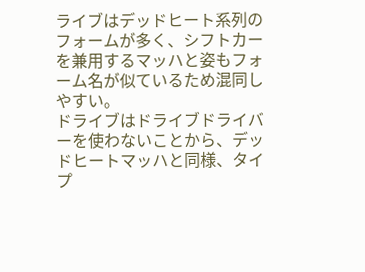ライブはデッドヒート系列のフォームが多く、シフトカーを兼用するマッハと姿もフォーム名が似ているため混同しやすい。
ドライブはドライブドライバーを使わないことから、デッドヒートマッハと同様、タイプ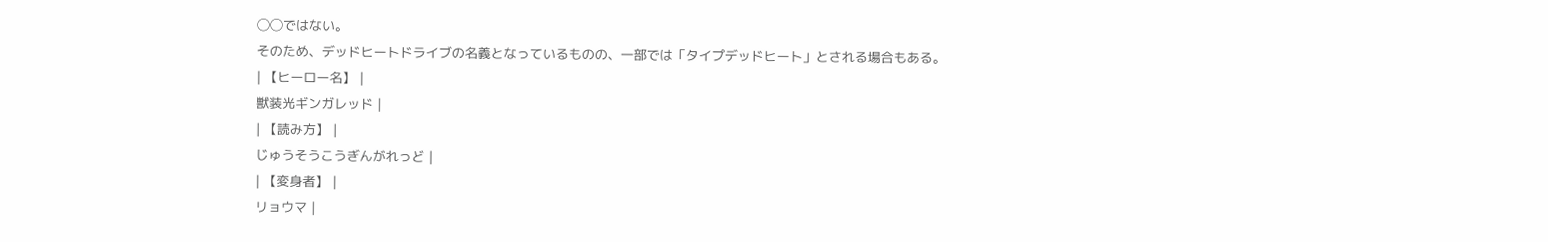◯◯ではない。
そのため、デッドヒートドライブの名義となっているものの、一部では「タイプデッドヒート」とされる場合もある。
| 【ヒーロー名】 |
獣装光ギンガレッド |
| 【読み方】 |
じゅうそうこうぎんがれっど |
| 【変身者】 |
リョウマ |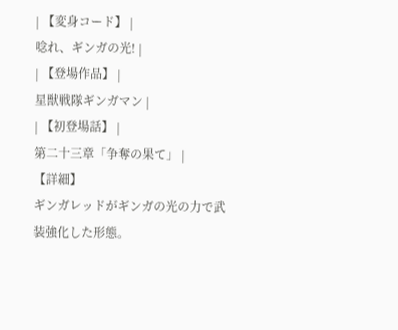| 【変身コード】 |
唸れ、ギンガの光! |
| 【登場作品】 |
星獣戦隊ギンガマン |
| 【初登場話】 |
第二十三章「争奪の果て」 |
【詳細】
ギンガレッドがギンガの光の力で武装強化した形態。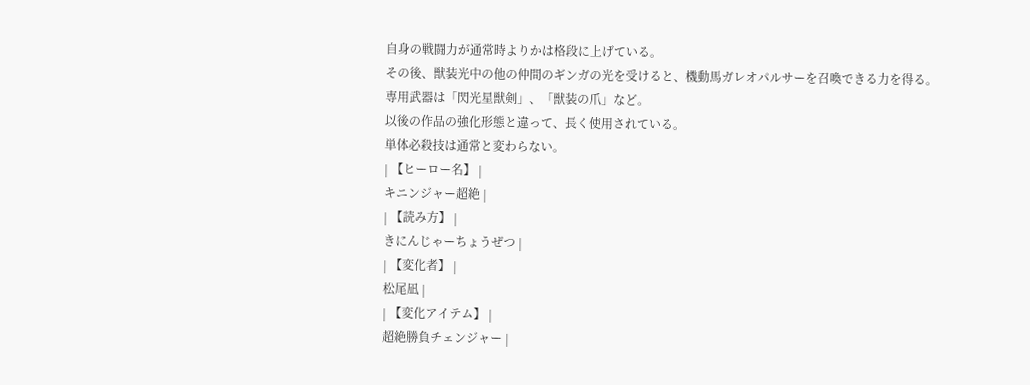自身の戦闘力が通常時よりかは格段に上げている。
その後、獣装光中の他の仲間のギンガの光を受けると、機動馬ガレオパルサーを召喚できる力を得る。
専用武器は「閃光星獣剣」、「獣装の爪」など。
以後の作品の強化形態と違って、長く使用されている。
単体必殺技は通常と変わらない。
| 【ヒーロー名】 |
キニンジャー超絶 |
| 【読み方】 |
きにんじゃーちょうぜつ |
| 【変化者】 |
松尾凪 |
| 【変化アイテム】 |
超絶勝負チェンジャー |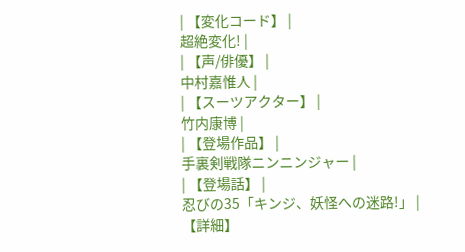| 【変化コード】 |
超絶変化! |
| 【声/俳優】 |
中村嘉惟人 |
| 【スーツアクター】 |
竹内康博 |
| 【登場作品】 |
手裏剣戦隊ニンニンジャー |
| 【登場話】 |
忍びの35「キンジ、妖怪への迷路!」 |
【詳細】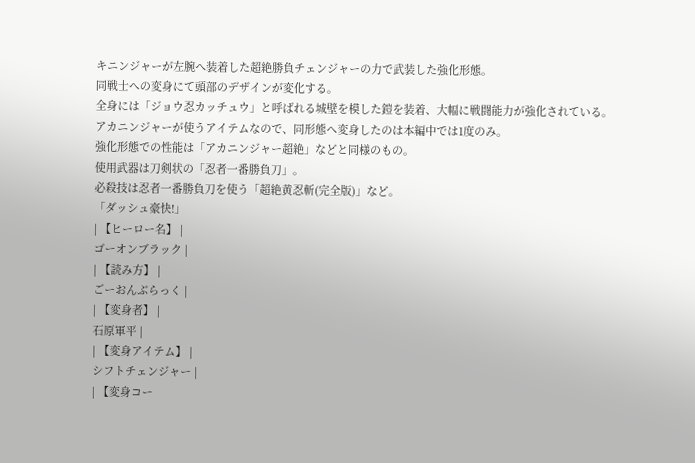キニンジャーが左腕へ装着した超絶勝負チェンジャーの力で武装した強化形態。
同戦士への変身にて頭部のデザインが変化する。
全身には「ジョウ忍カッチュウ」と呼ばれる城壁を模した鎧を装着、大幅に戦闘能力が強化されている。
アカニンジャーが使うアイテムなので、同形態へ変身したのは本編中では1度のみ。
強化形態での性能は「アカニンジャー超絶」などと同様のもの。
使用武器は刀剣状の「忍者一番勝負刀」。
必殺技は忍者一番勝負刀を使う「超絶黄忍斬(完全版)」など。
「ダッシュ豪快!」
| 【ヒーロー名】 |
ゴーオンブラック |
| 【読み方】 |
ごーおんぶらっく |
| 【変身者】 |
石原軍平 |
| 【変身アイテム】 |
シフトチェンジャー |
| 【変身コー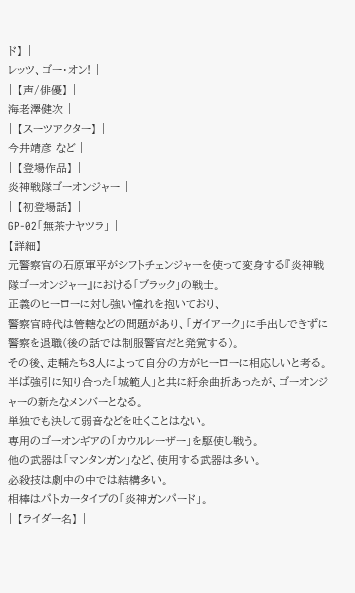ド】 |
レッツ、ゴー・オン! |
| 【声/俳優】 |
海老澤健次 |
| 【スーツアクター】 |
今井靖彦 など |
| 【登場作品】 |
炎神戦隊ゴーオンジャー |
| 【初登場話】 |
GP-02「無茶ナヤツラ」 |
【詳細】
元警察官の石原軍平がシフトチェンジャーを使って変身する『炎神戦隊ゴーオンジャー』における「ブラック」の戦士。
正義のヒーローに対し強い憧れを抱いており、
警察官時代は管轄などの問題があり、「ガイアーク」に手出しできずに警察を退職(後の話では制服警官だと発覚する)。
その後、走輔たち3人によって自分の方がヒーローに相応しいと考る。
半ば強引に知り合った「城範人」と共に紆余曲折あったが、ゴーオンジャーの新たなメンバーとなる。
単独でも決して弱音などを吐くことはない。
専用のゴーオンギアの「カウルレーザー」を駆使し戦う。
他の武器は「マンタンガン」など、使用する武器は多い。
必殺技は劇中の中では結構多い。
相棒はパトカータイプの「炎神ガンパード」。
| 【ライダー名】 |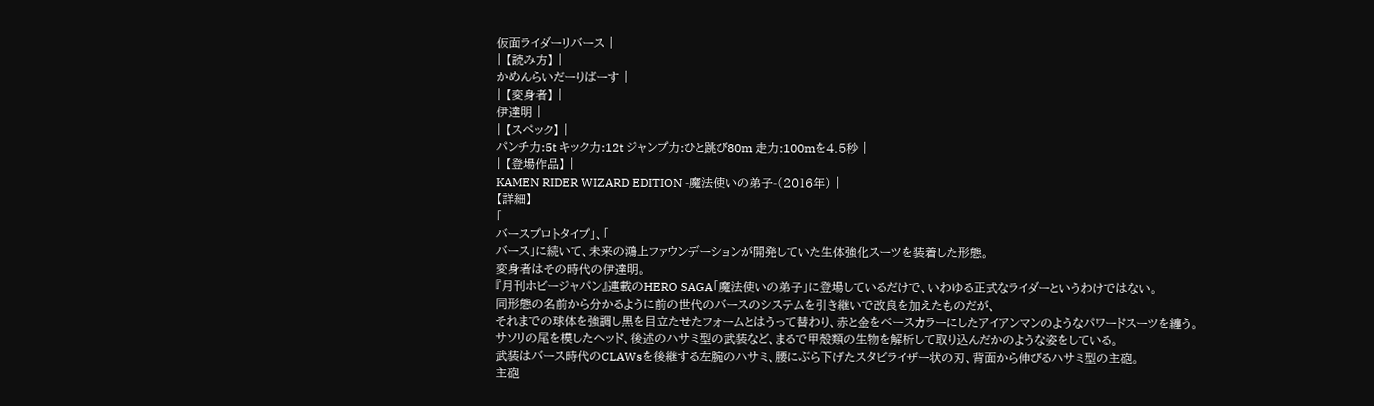仮面ライダーリバース |
| 【読み方】 |
かめんらいだーりばーす |
| 【変身者】 |
伊達明 |
| 【スペック】 |
パンチ力:5t キック力:12t ジャンプ力:ひと跳び80m 走力:100mを4.5秒 |
| 【登場作品】 |
KAMEN RIDER WIZARD EDITION -魔法使いの弟子-(2016年) |
【詳細】
「
バースプロトタイプ」、「
バース」に続いて、未来の鴻上ファウンデーションが開発していた生体強化スーツを装着した形態。
変身者はその時代の伊達明。
『月刊ホビージャパン』連載のHERO SAGA「魔法使いの弟子」に登場しているだけで、いわゆる正式なライダーというわけではない。
同形態の名前から分かるように前の世代のバースのシステムを引き継いで改良を加えたものだが、
それまでの球体を強調し黒を目立たせたフォームとはうって替わり、赤と金をベースカラーにしたアイアンマンのようなパワードスーツを纏う。
サソリの尾を模したヘッド、後述のハサミ型の武装など、まるで甲殻類の生物を解析して取り込んだかのような姿をしている。
武装はバース時代のCLAWsを後継する左腕のハサミ、腰にぶら下げたスタビライザー状の刃、背面から伸びるハサミ型の主砲。
主砲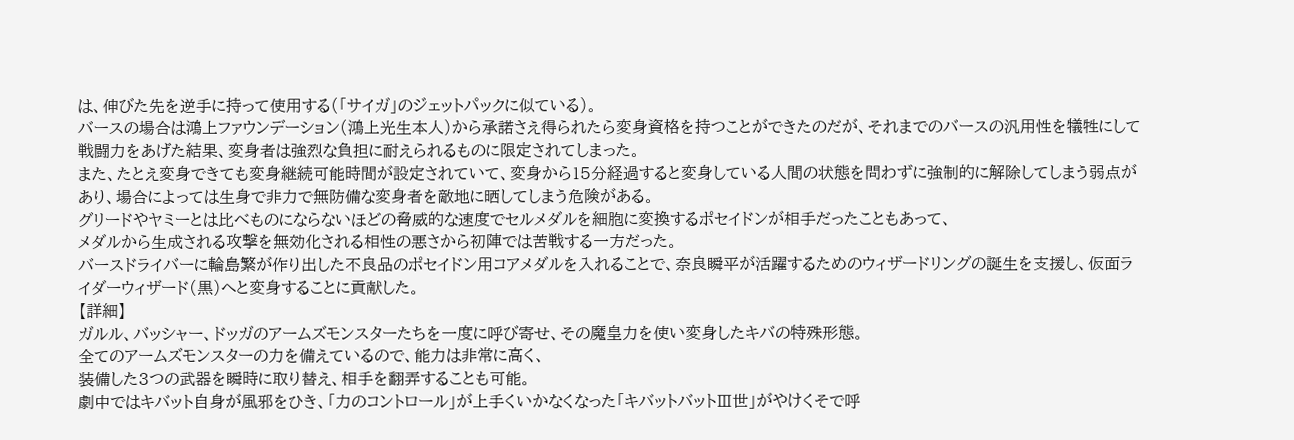は、伸びた先を逆手に持って使用する(「サイガ」のジェットパックに似ている)。
バースの場合は鴻上ファウンデーション(鴻上光生本人)から承諾さえ得られたら変身資格を持つことができたのだが、それまでのバースの汎用性を犠牲にして戦闘力をあげた結果、変身者は強烈な負担に耐えられるものに限定されてしまった。
また、たとえ変身できても変身継続可能時間が設定されていて、変身から15分経過すると変身している人間の状態を問わずに強制的に解除してしまう弱点があり、場合によっては生身で非力で無防備な変身者を敵地に晒してしまう危険がある。
グリードやヤミーとは比べものにならないほどの脅威的な速度でセルメダルを細胞に変換するポセイドンが相手だったこともあって、
メダルから生成される攻撃を無効化される相性の悪さから初陣では苦戦する一方だった。
バースドライバーに輪島繁が作り出した不良品のポセイドン用コアメダルを入れることで、奈良瞬平が活躍するためのウィザードリングの誕生を支援し、仮面ライダーウィザード(黒)へと変身することに貢献した。
【詳細】
ガルル、バッシャー、ドッガのアームズモンスターたちを一度に呼び寄せ、その魔皇力を使い変身したキバの特殊形態。
全てのアームズモンスターの力を備えているので、能力は非常に高く、
装備した3つの武器を瞬時に取り替え、相手を翻弄することも可能。
劇中ではキバット自身が風邪をひき、「力のコントロール」が上手くいかなくなった「キバットバットⅢ世」がやけくそで呼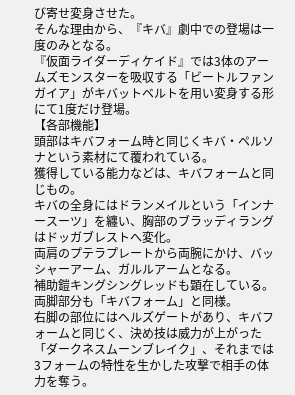び寄せ変身させた。
そんな理由から、『キバ』劇中での登場は一度のみとなる。
『仮面ライダーディケイド』では3体のアームズモンスターを吸収する「ビートルファンガイア」がキバットベルトを用い変身する形にて1度だけ登場。
【各部機能】
頭部はキバフォーム時と同じくキバ・ペルソナという素材にて覆われている。
獲得している能力などは、キバフォームと同じもの。
キバの全身にはドランメイルという「インナースーツ」を纏い、胸部のブラッディラングはドッガブレストへ変化。
両肩のプテラプレートから両腕にかけ、バッシャーアーム、ガルルアームとなる。
補助鎧キングシングレッドも顕在している。
両脚部分も「キバフォーム」と同様。
右脚の部位にはヘルズゲートがあり、キバフォームと同じく、決め技は威力が上がった「ダークネスムーンブレイク」、それまでは3フォームの特性を生かした攻撃で相手の体力を奪う。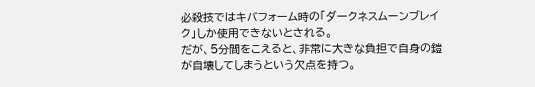必殺技ではキバフォーム時の「ダークネスムーンブレイク」しか使用できないとされる。
だが、5分間をこえると、非常に大きな負担で自身の鎧が自壊してしまうという欠点を持つ。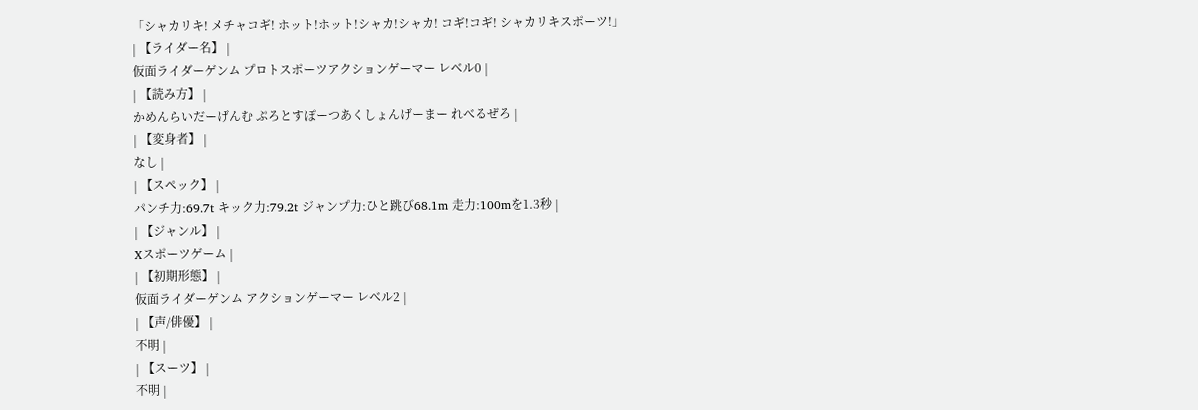「シャカリキ! メチャコギ! ホット!ホット!シャカ!シャカ! コギ!コギ! シャカリキスポーツ!」
| 【ライダー名】 |
仮面ライダーゲンム プロトスポーツアクションゲーマー レベル0 |
| 【読み方】 |
かめんらいだーげんむ ぷろとすぽーつあくしょんげーまー れべるぜろ |
| 【変身者】 |
なし |
| 【スペック】 |
パンチ力:69.7t キック力:79.2t ジャンプ力:ひと跳び68.1m 走力:100mを1.3秒 |
| 【ジャンル】 |
Xスポーツゲーム |
| 【初期形態】 |
仮面ライダーゲンム アクションゲーマー レベル2 |
| 【声/俳優】 |
不明 |
| 【スーツ】 |
不明 |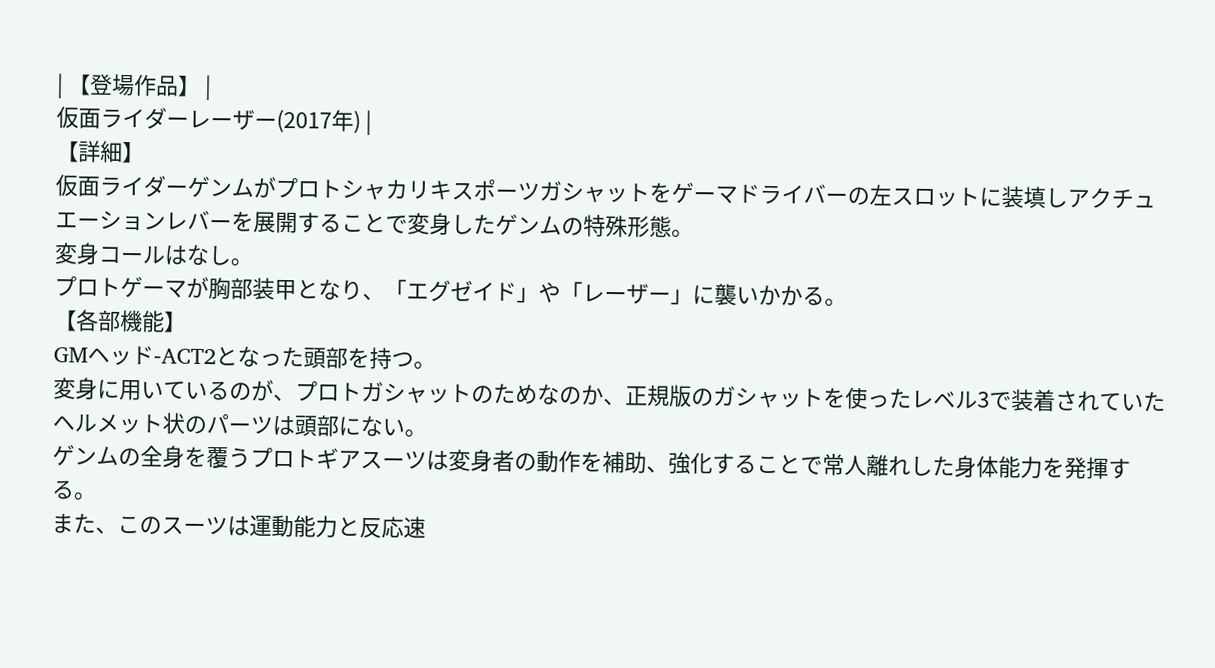| 【登場作品】 |
仮面ライダーレーザー(2017年) |
【詳細】
仮面ライダーゲンムがプロトシャカリキスポーツガシャットをゲーマドライバーの左スロットに装填しアクチュエーションレバーを展開することで変身したゲンムの特殊形態。
変身コールはなし。
プロトゲーマが胸部装甲となり、「エグゼイド」や「レーザー」に襲いかかる。
【各部機能】
GMヘッド-ACT2となった頭部を持つ。
変身に用いているのが、プロトガシャットのためなのか、正規版のガシャットを使ったレベル3で装着されていたヘルメット状のパーツは頭部にない。
ゲンムの全身を覆うプロトギアスーツは変身者の動作を補助、強化することで常人離れした身体能力を発揮する。
また、このスーツは運動能力と反応速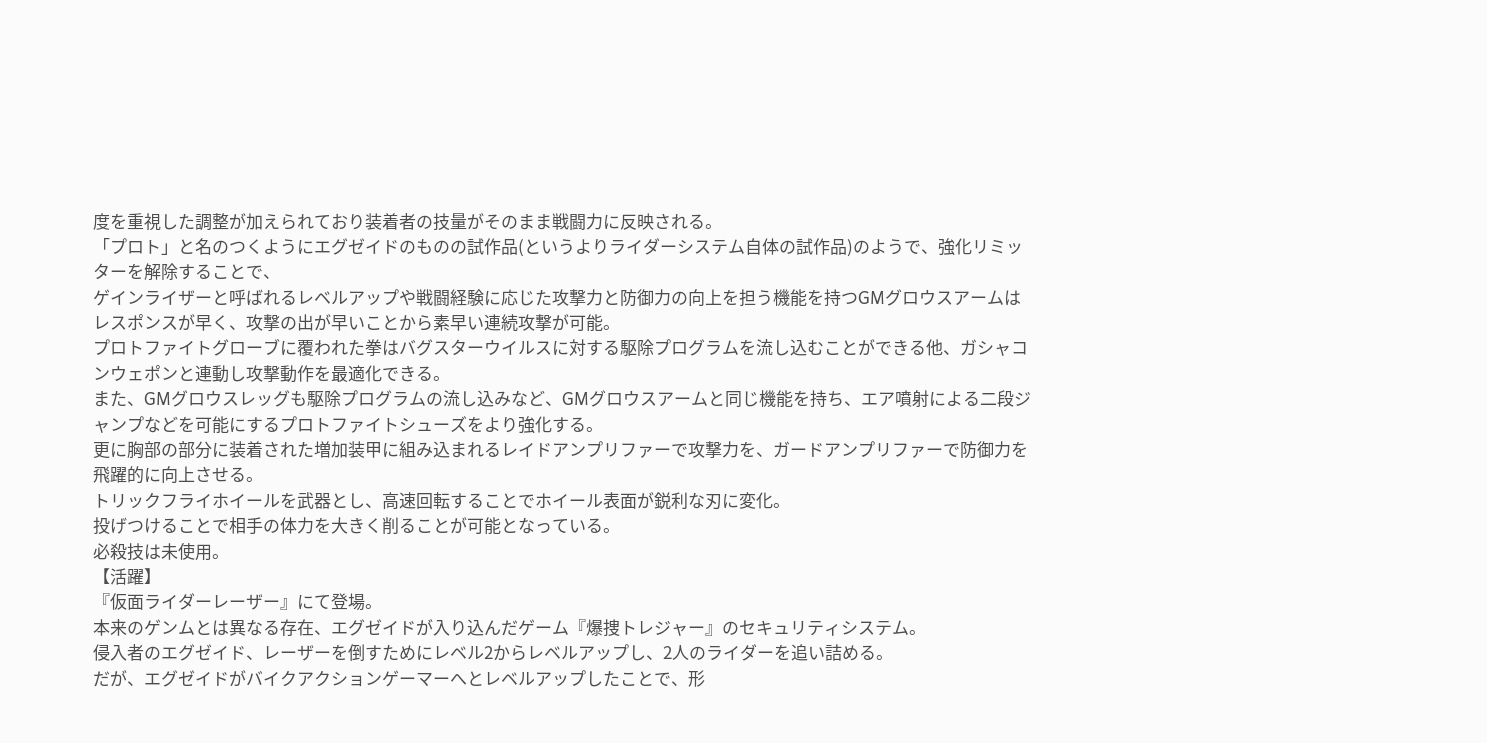度を重視した調整が加えられており装着者の技量がそのまま戦闘力に反映される。
「プロト」と名のつくようにエグゼイドのものの試作品(というよりライダーシステム自体の試作品)のようで、強化リミッターを解除することで、
ゲインライザーと呼ばれるレベルアップや戦闘経験に応じた攻撃力と防御力の向上を担う機能を持つGMグロウスアームはレスポンスが早く、攻撃の出が早いことから素早い連続攻撃が可能。
プロトファイトグローブに覆われた拳はバグスターウイルスに対する駆除プログラムを流し込むことができる他、ガシャコンウェポンと連動し攻撃動作を最適化できる。
また、GMグロウスレッグも駆除プログラムの流し込みなど、GMグロウスアームと同じ機能を持ち、エア噴射による二段ジャンプなどを可能にするプロトファイトシューズをより強化する。
更に胸部の部分に装着された増加装甲に組み込まれるレイドアンプリファーで攻撃力を、ガードアンプリファーで防御力を飛躍的に向上させる。
トリックフライホイールを武器とし、高速回転することでホイール表面が鋭利な刃に変化。
投げつけることで相手の体力を大きく削ることが可能となっている。
必殺技は未使用。
【活躍】
『仮面ライダーレーザー』にて登場。
本来のゲンムとは異なる存在、エグゼイドが入り込んだゲーム『爆捜トレジャー』のセキュリティシステム。
侵入者のエグゼイド、レーザーを倒すためにレベル2からレベルアップし、2人のライダーを追い詰める。
だが、エグゼイドがバイクアクションゲーマーへとレベルアップしたことで、形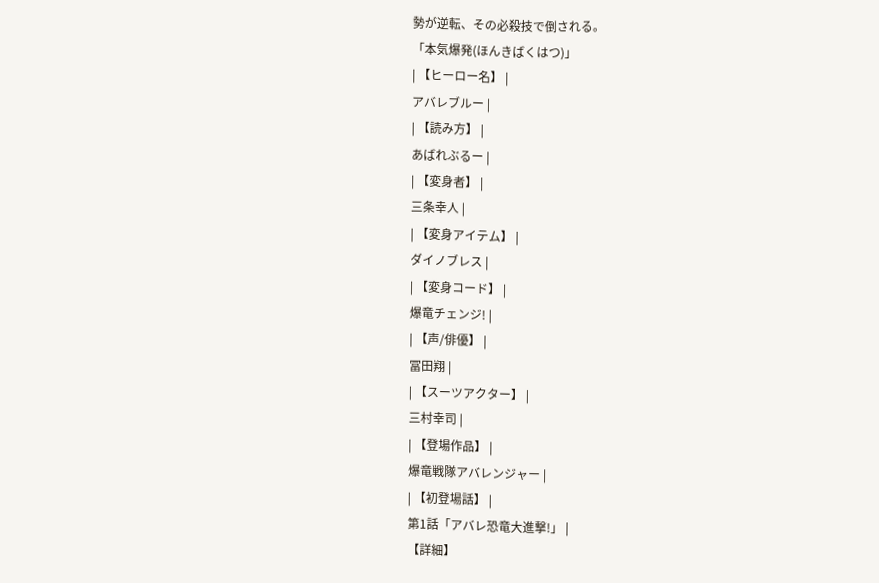勢が逆転、その必殺技で倒される。
「本気爆発(ほんきばくはつ)」
| 【ヒーロー名】 |
アバレブルー |
| 【読み方】 |
あばれぶるー |
| 【変身者】 |
三条幸人 |
| 【変身アイテム】 |
ダイノブレス |
| 【変身コード】 |
爆竜チェンジ! |
| 【声/俳優】 |
冨田翔 |
| 【スーツアクター】 |
三村幸司 |
| 【登場作品】 |
爆竜戦隊アバレンジャー |
| 【初登場話】 |
第1話「アバレ恐竜大進撃!」 |
【詳細】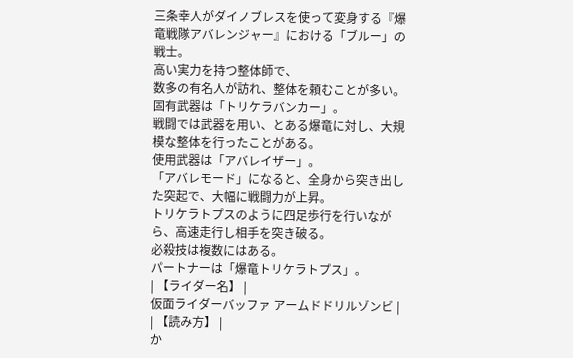三条幸人がダイノブレスを使って変身する『爆竜戦隊アバレンジャー』における「ブルー」の戦士。
高い実力を持つ整体師で、
数多の有名人が訪れ、整体を頼むことが多い。
固有武器は「トリケラバンカー」。
戦闘では武器を用い、とある爆竜に対し、大規模な整体を行ったことがある。
使用武器は「アバレイザー」。
「アバレモード」になると、全身から突き出した突起で、大幅に戦闘力が上昇。
トリケラトプスのように四足歩行を行いながら、高速走行し相手を突き破る。
必殺技は複数にはある。
パートナーは「爆竜トリケラトプス」。
| 【ライダー名】 |
仮面ライダーバッファ アームドドリルゾンビ |
| 【読み方】 |
か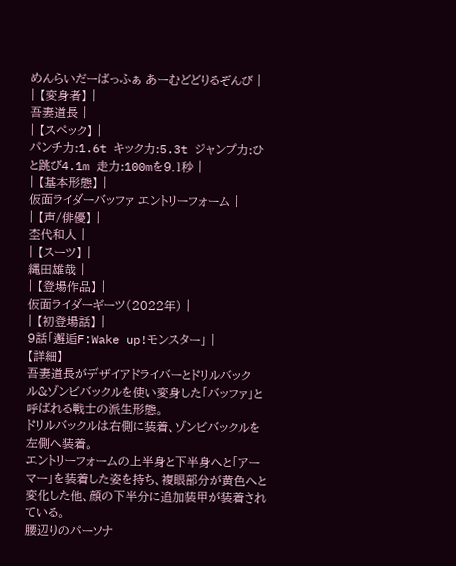めんらいだーばっふぁ あーむどどりるぞんび |
| 【変身者】 |
吾妻道長 |
| 【スペック】 |
パンチ力:1.6t キック力:5.3t ジャンプ力:ひと跳び4.1m 走力:100mを9.1秒 |
| 【基本形態】 |
仮面ライダーバッファ エントリーフォーム |
| 【声/俳優】 |
杢代和人 |
| 【スーツ】 |
縄田雄哉 |
| 【登場作品】 |
仮面ライダーギーツ(2022年) |
| 【初登場話】 |
9話「邂逅F:Wake up!モンスター」 |
【詳細】
吾妻道長がデザイアドライバーとドリルバックル&ゾンビバックルを使い変身した「バッファ」と呼ばれる戦士の派生形態。
ドリルバックルは右側に装着、ゾンビバックルを左側へ装着。
エントリーフォームの上半身と下半身へと「アーマー」を装着した姿を持ち、複眼部分が黄色へと変化した他、顔の下半分に追加装甲が装着されている。
腰辺りのパーソナ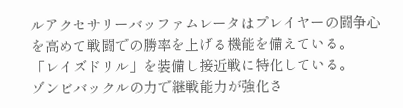ルアクセサリーバッファムレータはプレイヤーの闘争心を高めて戦闘での勝率を上げる機能を備えている。
「レイズドリル」を装備し接近戦に特化している。
ゾンビバックルの力で継戦能力が強化さ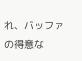れ、バッファの得意な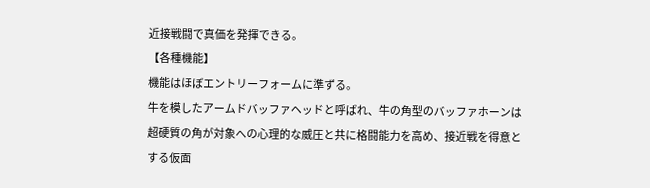近接戦闘で真価を発揮できる。
【各種機能】
機能はほぼエントリーフォームに準ずる。
牛を模したアームドバッファヘッドと呼ばれ、牛の角型のバッファホーンは超硬質の角が対象への心理的な威圧と共に格闘能力を高め、接近戦を得意とする仮面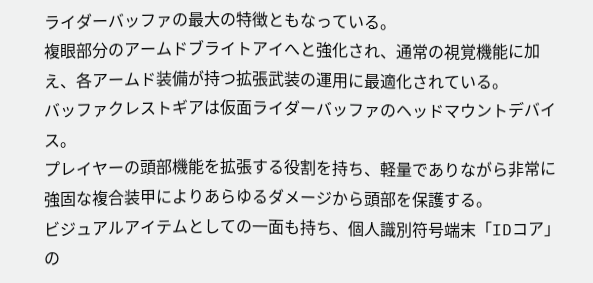ライダーバッファの最大の特徴ともなっている。
複眼部分のアームドブライトアイへと強化され、通常の視覚機能に加え、各アームド装備が持つ拡張武装の運用に最適化されている。
バッファクレストギアは仮面ライダーバッファのヘッドマウントデバイス。
プレイヤーの頭部機能を拡張する役割を持ち、軽量でありながら非常に強固な複合装甲によりあらゆるダメージから頭部を保護する。
ビジュアルアイテムとしての一面も持ち、個人識別符号端末「IDコア」の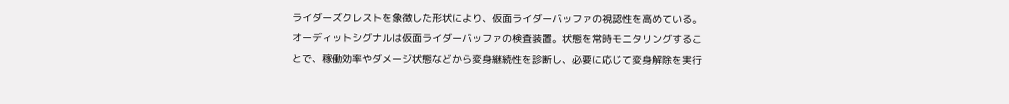ライダーズクレストを象徴した形状により、仮面ライダーバッファの視認性を高めている。
オーディットシグナルは仮面ライダーバッファの検査装置。状態を常時モニタリングすることで、稼働効率やダメージ状態などから変身継続性を診断し、必要に応じて変身解除を実行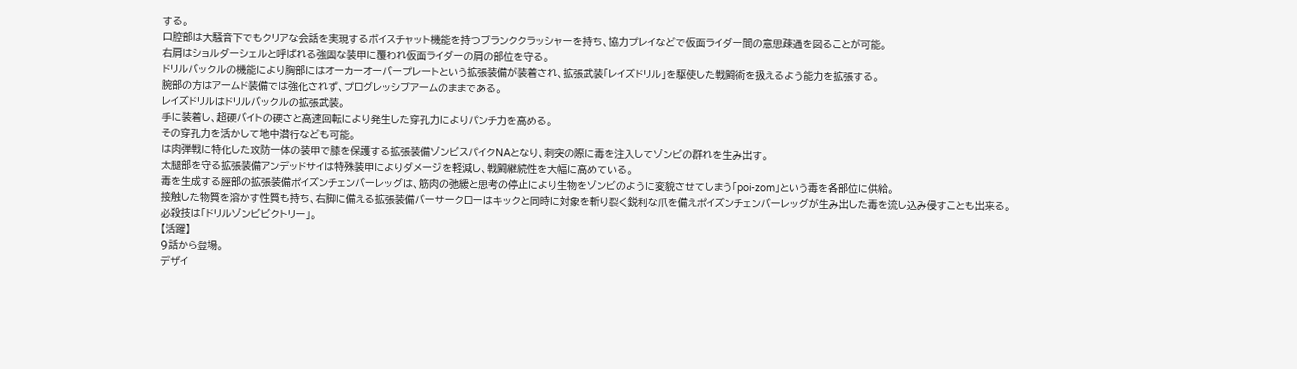する。
口腔部は大騒音下でもクリアな会話を実現するボイスチャット機能を持つブランククラッシャーを持ち、協力プレイなどで仮面ライダー間の意思疎通を図ることが可能。
右肩はショルダーシェルと呼ばれる強固な装甲に覆われ仮面ライダーの肩の部位を守る。
ドリルバックルの機能により胸部にはオーカーオーバープレートという拡張装備が装着され、拡張武装「レイズドリル」を駆使した戦闘術を扱えるよう能力を拡張する。
腕部の方はアームド装備では強化されず、プログレッシブアームのままである。
レイズドリルはドリルバックルの拡張武装。
手に装着し、超硬バイトの硬さと高速回転により発生した穿孔力によりパンチ力を高める。
その穿孔力を活かして地中潜行なども可能。
は肉弾戦に特化した攻防一体の装甲で膝を保護する拡張装備ゾンビスパイクNAとなり、刺突の際に毒を注入してゾンビの群れを生み出す。
太腿部を守る拡張装備アンデッドサイは特殊装甲によりダメージを軽減し、戦闘継続性を大幅に高めている。
毒を生成する脛部の拡張装備ポイズンチェンバーレッグは、筋肉の弛緩と思考の停止により生物をゾンビのように変貌させてしまう「poi-zom」という毒を各部位に供給。
接触した物質を溶かす性質も持ち、右脚に備える拡張装備バーサークローはキックと同時に対象を斬り裂く鋭利な爪を備えポイズンチェンバーレッグが生み出した毒を流し込み侵すことも出来る。
必殺技は「ドリルゾンビビクトリー」。
【活躍】
9話から登場。
デザイ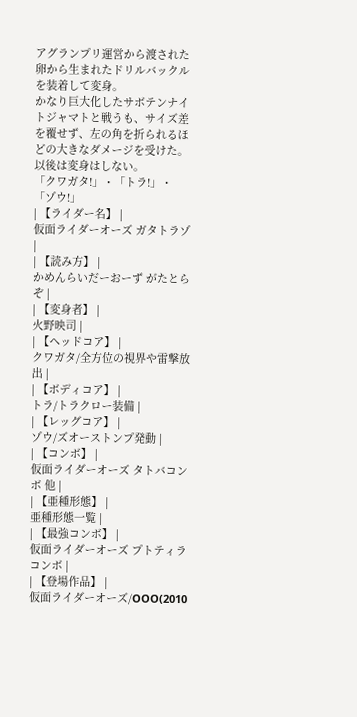アグランプリ運営から渡された卵から生まれたドリルバックルを装着して変身。
かなり巨大化したサボテンナイトジャマトと戦うも、サイズ差を覆せず、左の角を折られるほどの大きなダメージを受けた。
以後は変身はしない。
「クワガタ!」・「トラ!」・「ゾウ!」
| 【ライダー名】 |
仮面ライダーオーズ ガタトラゾ |
| 【読み方】 |
かめんらいだーおーず がたとらぞ |
| 【変身者】 |
火野映司 |
| 【ヘッドコア】 |
クワガタ/全方位の視界や雷撃放出 |
| 【ボディコア】 |
トラ/トラクロー装備 |
| 【レッグコア】 |
ゾウ/ズオーストンプ発動 |
| 【コンボ】 |
仮面ライダーオーズ タトバコンボ 他 |
| 【亜種形態】 |
亜種形態一覧 |
| 【最強コンボ】 |
仮面ライダーオーズ プトティラコンボ |
| 【登場作品】 |
仮面ライダーオーズ/OOO(2010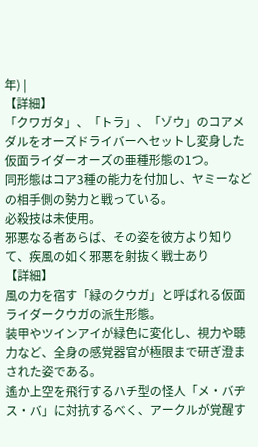年) |
【詳細】
「クワガタ」、「トラ」、「ゾウ」のコアメダルをオーズドライバーへセットし変身した仮面ライダーオーズの亜種形態の1つ。
同形態はコア3種の能力を付加し、ヤミーなどの相手側の勢力と戦っている。
必殺技は未使用。
邪悪なる者あらば、その姿を彼方より知りて、疾風の如く邪悪を射抜く戦士あり
【詳細】
風の力を宿す「緑のクウガ」と呼ばれる仮面ライダークウガの派生形態。
装甲やツインアイが緑色に変化し、視力や聴力など、全身の感覚器官が極限まで研ぎ澄まされた姿である。
遙か上空を飛行するハチ型の怪人「メ・バヂス・バ」に対抗するべく、アークルが覚醒す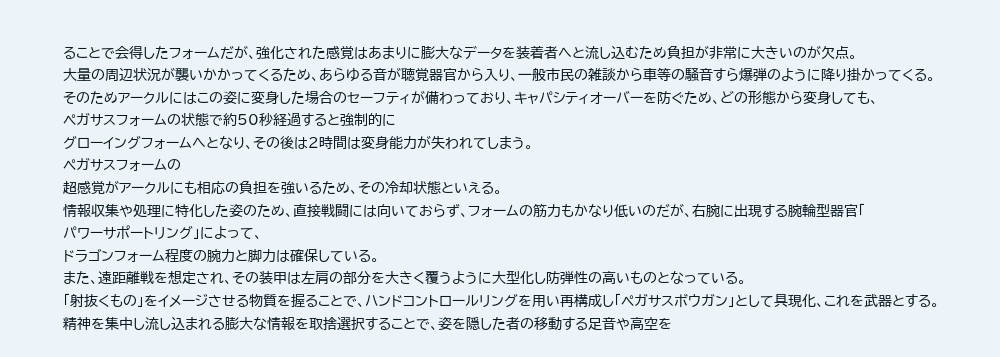ることで会得したフォームだが、強化された感覚はあまりに膨大なデータを装着者へと流し込むため負担が非常に大きいのが欠点。
大量の周辺状況が襲いかかってくるため、あらゆる音が聴覚器官から入り、一般市民の雑談から車等の騒音すら爆弾のように降り掛かってくる。
そのためアークルにはこの姿に変身した場合のセーフティが備わっており、キャパシティオーバーを防ぐため、どの形態から変身しても、
ペガサスフォームの状態で約50秒経過すると強制的に
グローイングフォームへとなり、その後は2時間は変身能力が失われてしまう。
ペガサスフォームの
超感覚がアークルにも相応の負担を強いるため、その冷却状態といえる。
情報収集や処理に特化した姿のため、直接戦闘には向いておらず、フォームの筋力もかなり低いのだが、右腕に出現する腕輪型器官「
パワーサポートリング」によって、
ドラゴンフォーム程度の腕力と脚力は確保している。
また、遠距離戦を想定され、その装甲は左肩の部分を大きく覆うように大型化し防弾性の高いものとなっている。
「射抜くもの」をイメージさせる物質を握ることで、ハンドコントロールリングを用い再構成し「ペガサスボウガン」として具現化、これを武器とする。
精神を集中し流し込まれる膨大な情報を取捨選択することで、姿を隠した者の移動する足音や高空を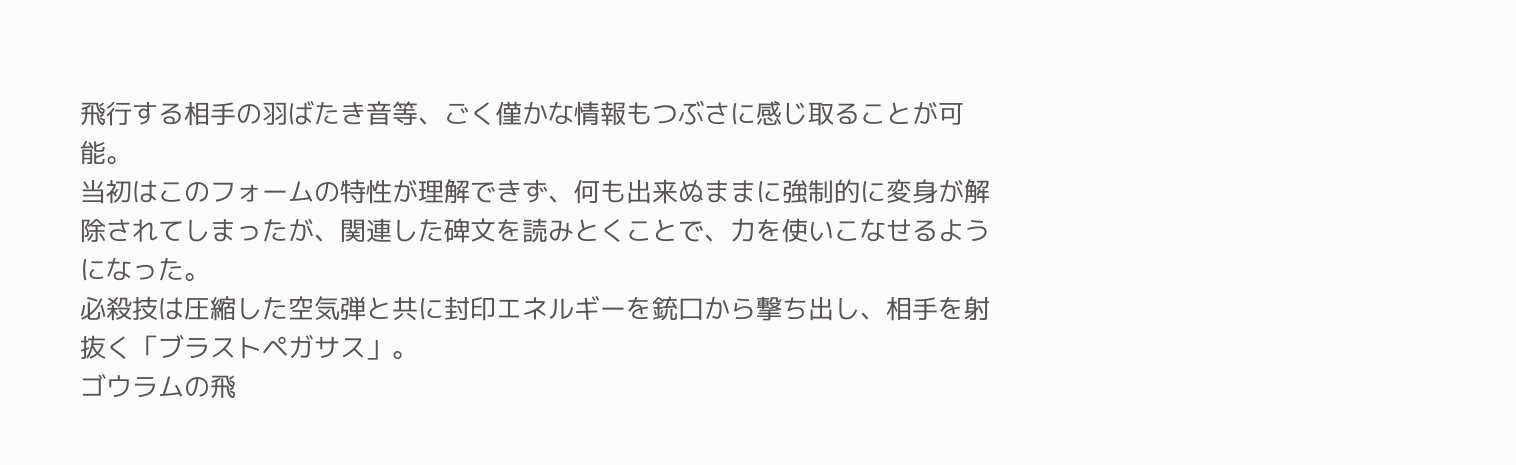飛行する相手の羽ばたき音等、ごく僅かな情報もつぶさに感じ取ることが可能。
当初はこのフォームの特性が理解できず、何も出来ぬままに強制的に変身が解除されてしまったが、関連した碑文を読みとくことで、力を使いこなせるようになった。
必殺技は圧縮した空気弾と共に封印エネルギーを銃口から撃ち出し、相手を射抜く「ブラストペガサス」。
ゴウラムの飛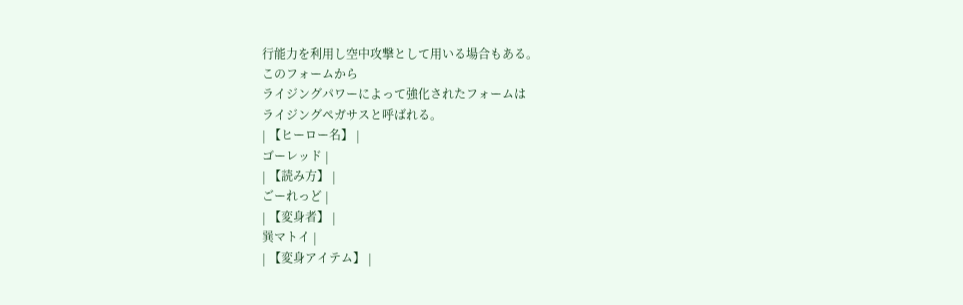行能力を利用し空中攻撃として用いる場合もある。
このフォームから
ライジングパワーによって強化されたフォームは
ライジングペガサスと呼ばれる。
| 【ヒーロー名】 |
ゴーレッド |
| 【読み方】 |
ごーれっど |
| 【変身者】 |
巽マトイ |
| 【変身アイテム】 |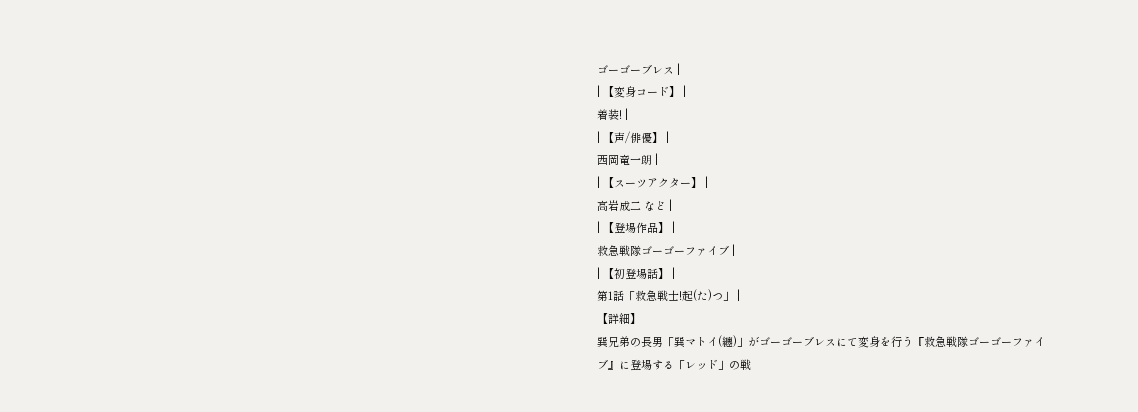ゴーゴーブレス |
| 【変身コード】 |
着装! |
| 【声/俳優】 |
西岡竜一朗 |
| 【スーツアクター】 |
高岩成二 など |
| 【登場作品】 |
救急戦隊ゴーゴーファイブ |
| 【初登場話】 |
第1話「救急戦士!起(た)つ」 |
【詳細】
巽兄弟の長男「巽マトイ(纏)」がゴーゴーブレスにて変身を行う『救急戦隊ゴーゴーファイブ』に登場する「レッド」の戦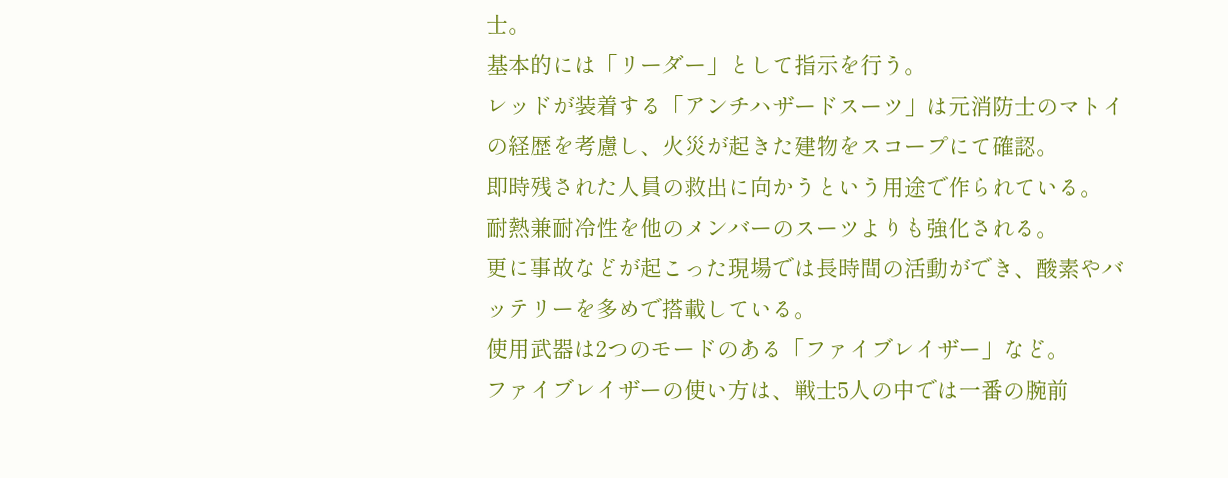士。
基本的には「リーダー」として指示を行う。
レッドが装着する「アンチハザードスーツ」は元消防士のマトイの経歴を考慮し、火災が起きた建物をスコープにて確認。
即時残された人員の救出に向かうという用途で作られている。
耐熱兼耐冷性を他のメンバーのスーツよりも強化される。
更に事故などが起こった現場では長時間の活動ができ、酸素やバッテリーを多めで搭載している。
使用武器は2つのモードのある「ファイブレイザー」など。
ファイブレイザーの使い方は、戦士5人の中では一番の腕前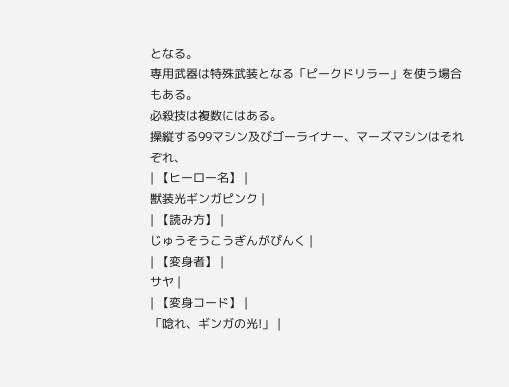となる。
専用武器は特殊武装となる「ピークドリラー」を使う場合もある。
必殺技は複数にはある。
操縦する99マシン及びゴーライナー、マーズマシンはそれぞれ、
| 【ヒーロー名】 |
獣装光ギンガピンク |
| 【読み方】 |
じゅうそうこうぎんがぴんく |
| 【変身者】 |
サヤ |
| 【変身コード】 |
「唸れ、ギンガの光!」 |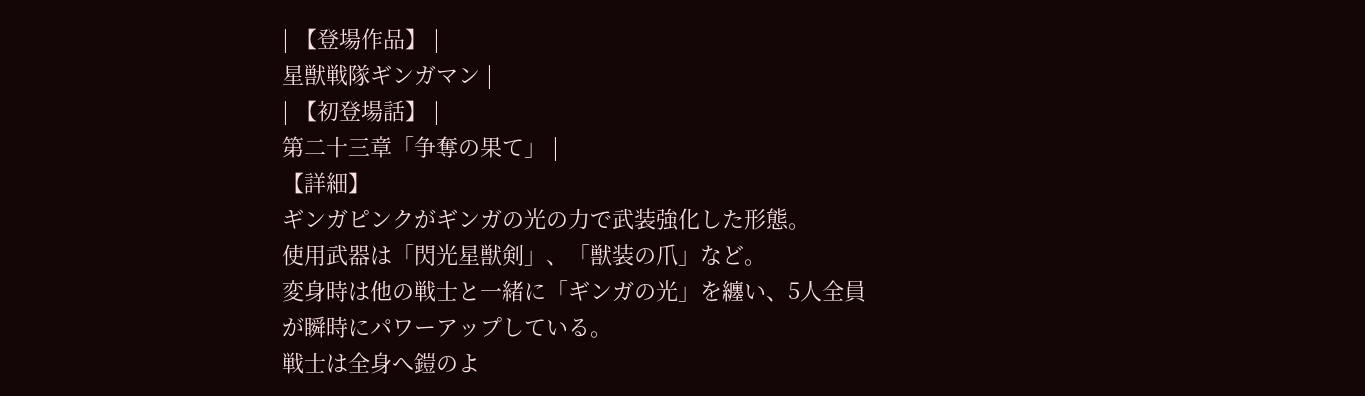| 【登場作品】 |
星獣戦隊ギンガマン |
| 【初登場話】 |
第二十三章「争奪の果て」 |
【詳細】
ギンガピンクがギンガの光の力で武装強化した形態。
使用武器は「閃光星獣剣」、「獣装の爪」など。
変身時は他の戦士と一緒に「ギンガの光」を纏い、5人全員が瞬時にパワーアップしている。
戦士は全身へ鎧のよ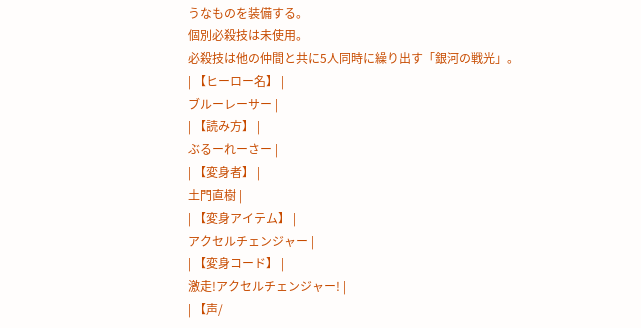うなものを装備する。
個別必殺技は未使用。
必殺技は他の仲間と共に5人同時に繰り出す「銀河の戦光」。
| 【ヒーロー名】 |
ブルーレーサー |
| 【読み方】 |
ぶるーれーさー |
| 【変身者】 |
土門直樹 |
| 【変身アイテム】 |
アクセルチェンジャー |
| 【変身コード】 |
激走!アクセルチェンジャー! |
| 【声/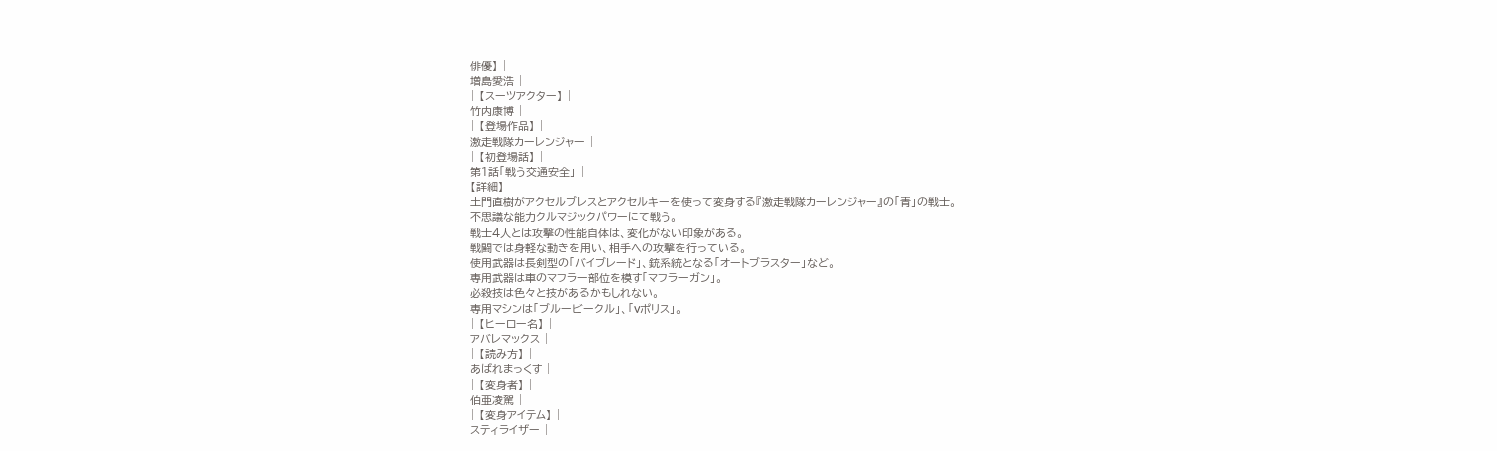俳優】 |
増島愛浩 |
| 【スーツアクター】 |
竹内康博 |
| 【登場作品】 |
激走戦隊カーレンジャー |
| 【初登場話】 |
第1話「戦う交通安全」 |
【詳細】
土門直樹がアクセルブレスとアクセルキーを使って変身する『激走戦隊カーレンジャー』の「青」の戦士。
不思議な能力クルマジックパワーにて戦う。
戦士4人とは攻撃の性能自体は、変化がない印象がある。
戦闘では身軽な動きを用い、相手への攻撃を行っている。
使用武器は長剣型の「バイブレード」、銃系統となる「オートブラスター」など。
専用武器は車のマフラー部位を模す「マフラーガン」。
必殺技は色々と技があるかもしれない。
専用マシンは「ブルービークル」、「Vポリス」。
| 【ヒーロー名】 |
アバレマックス |
| 【読み方】 |
あばれまっくす |
| 【変身者】 |
伯亜凌駕 |
| 【変身アイテム】 |
スティライザー |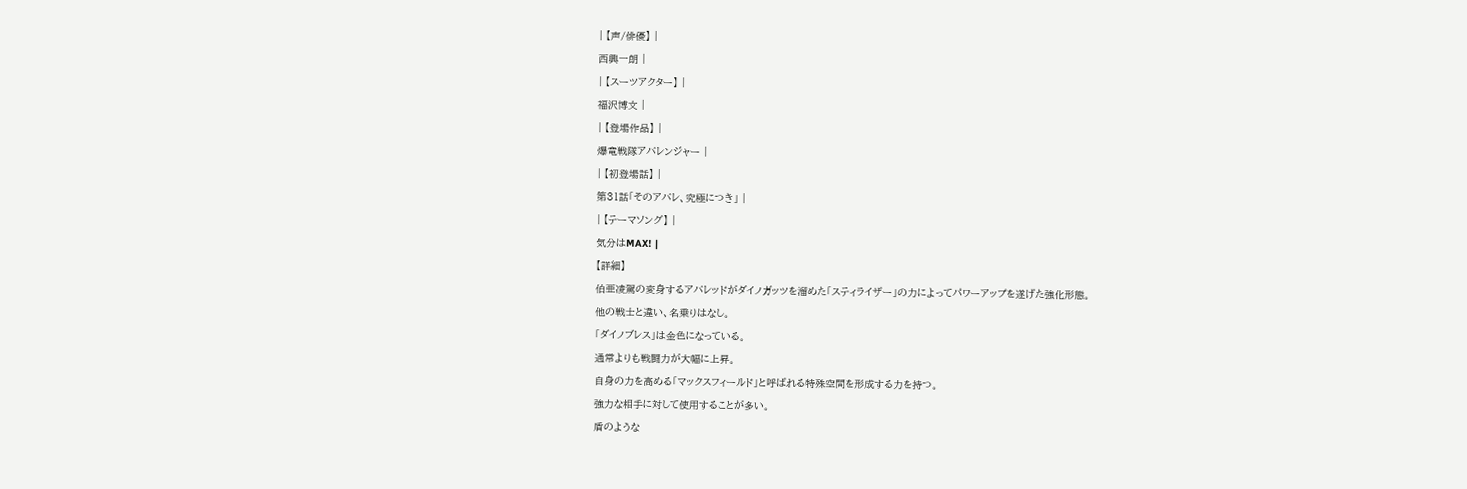| 【声/俳優】 |
西興一朗 |
| 【スーツアクター】 |
福沢博文 |
| 【登場作品】 |
爆竜戦隊アバレンジャー |
| 【初登場話】 |
第31話「そのアバレ、究極につき」 |
| 【テーマソング】 |
気分はMAX! |
【詳細】
伯亜凌駕の変身するアバレッドがダイノガッツを溜めた「スティライザー」の力によってパワーアップを遂げた強化形態。
他の戦士と違い、名乗りはなし。
「ダイノブレス」は金色になっている。
通常よりも戦闘力が大幅に上昇。
自身の力を高める「マックスフィールド」と呼ばれる特殊空間を形成する力を持つ。
強力な相手に対して使用することが多い。
盾のような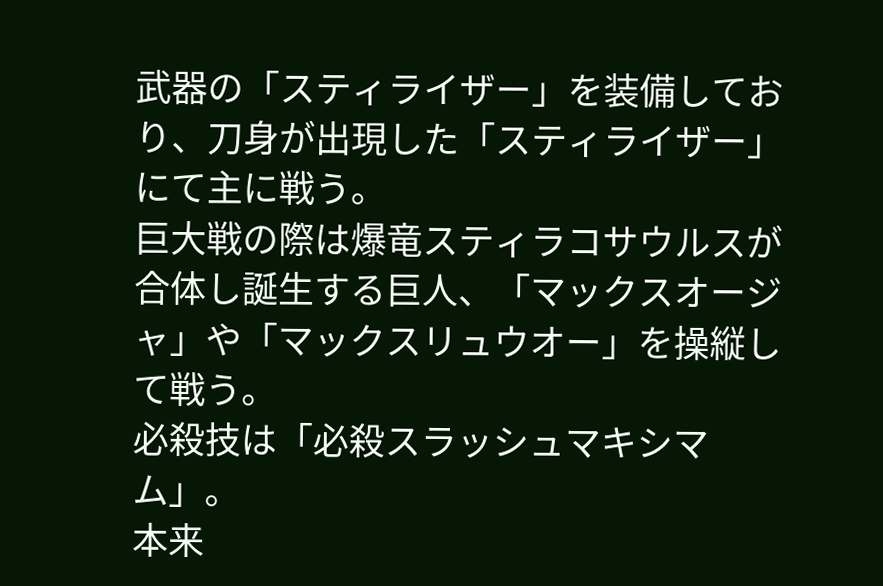武器の「スティライザー」を装備しており、刀身が出現した「スティライザー」にて主に戦う。
巨大戦の際は爆竜スティラコサウルスが合体し誕生する巨人、「マックスオージャ」や「マックスリュウオー」を操縦して戦う。
必殺技は「必殺スラッシュマキシマム」。
本来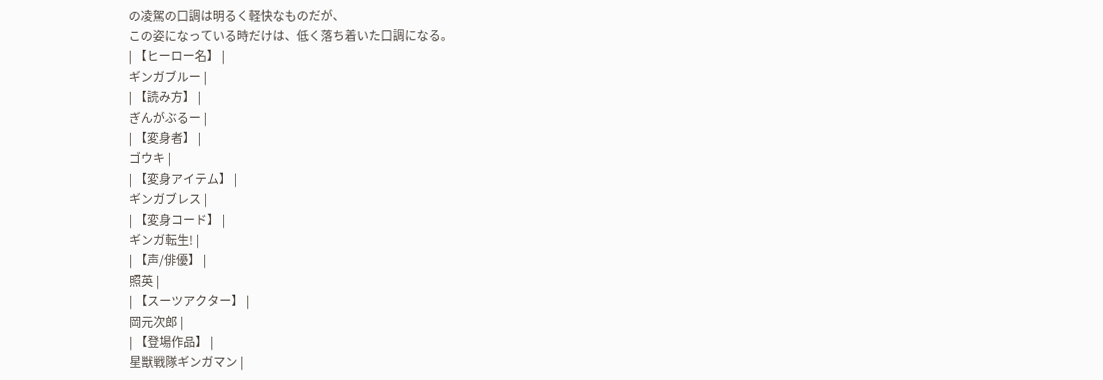の凌駕の口調は明るく軽快なものだが、
この姿になっている時だけは、低く落ち着いた口調になる。
| 【ヒーロー名】 |
ギンガブルー |
| 【読み方】 |
ぎんがぶるー |
| 【変身者】 |
ゴウキ |
| 【変身アイテム】 |
ギンガブレス |
| 【変身コード】 |
ギンガ転生! |
| 【声/俳優】 |
照英 |
| 【スーツアクター】 |
岡元次郎 |
| 【登場作品】 |
星獣戦隊ギンガマン |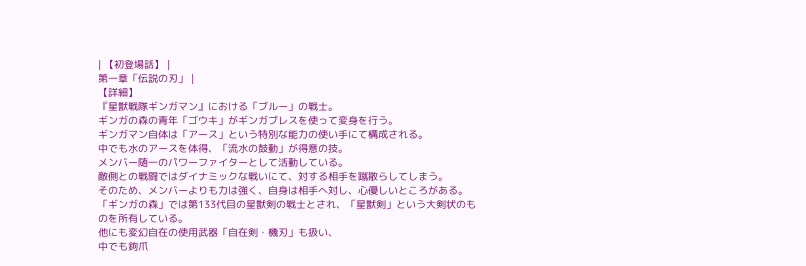| 【初登場話】 |
第一章「伝説の刃」 |
【詳細】
『星獣戦隊ギンガマン』における「ブルー」の戦士。
ギンガの森の青年「ゴウキ」がギンガブレスを使って変身を行う。
ギンガマン自体は「アース」という特別な能力の使い手にて構成される。
中でも水のアースを体得、「流水の鼓動」が得意の技。
メンバー随一のパワーファイターとして活動している。
敵側との戦闘ではダイナミックな戦いにて、対する相手を蹴散らしてしまう。
そのため、メンバーよりも力は強く、自身は相手へ対し、心優しいところがある。
「ギンガの森」では第133代目の星獣剣の戦士とされ、「星獣剣」という大剣状のものを所有している。
他にも変幻自在の使用武器「自在剣・機刃」も扱い、
中でも鉤爪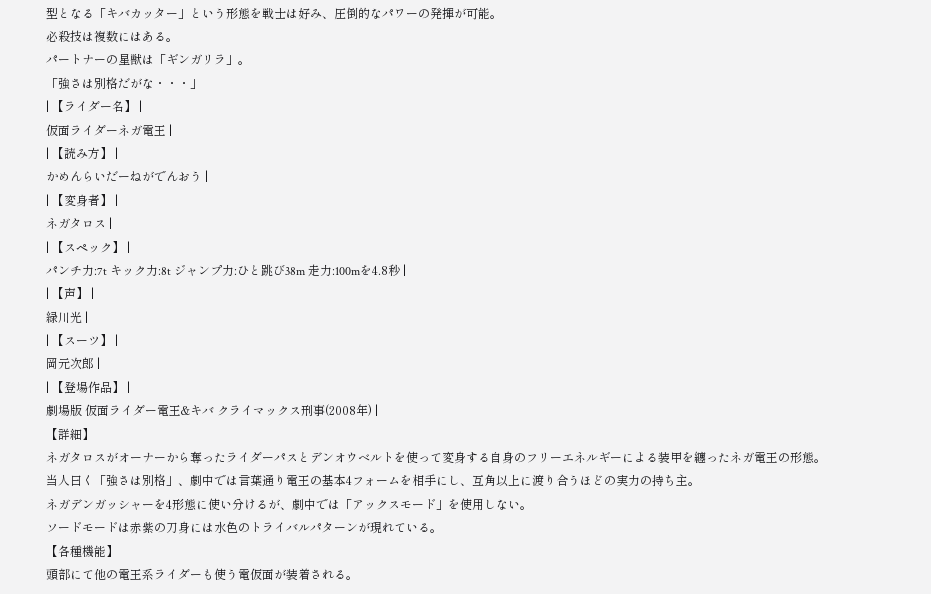型となる「キバカッター」という形態を戦士は好み、圧倒的なパワーの発揮が可能。
必殺技は複数にはある。
パートナーの星獣は「ギンガリラ」。
「強さは別格だがな・・・」
| 【ライダー名】 |
仮面ライダーネガ電王 |
| 【読み方】 |
かめんらいだーねがでんおう |
| 【変身者】 |
ネガタロス |
| 【スペック】 |
パンチ力:7t キック力:8t ジャンプ力:ひと跳び38m 走力:100mを4.8秒 |
| 【声】 |
緑川光 |
| 【スーツ】 |
岡元次郎 |
| 【登場作品】 |
劇場版 仮面ライダー電王&キバ クライマックス刑事(2008年) |
【詳細】
ネガタロスがオーナーから奪ったライダーパスとデンオウベルトを使って変身する自身のフリーエネルギーによる装甲を纏ったネガ電王の形態。
当人曰く「強さは別格」、劇中では言葉通り電王の基本4フォームを相手にし、互角以上に渡り合うほどの実力の持ち主。
ネガデンガッシャーを4形態に使い分けるが、劇中では「アックスモード」を使用しない。
ソードモードは赤紫の刀身には水色のトライバルパターンが現れている。
【各種機能】
頭部にて他の電王系ライダーも使う電仮面が装着される。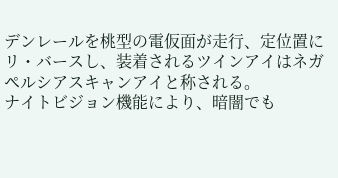デンレールを桃型の電仮面が走行、定位置にリ・バースし、装着されるツインアイはネガペルシアスキャンアイと称される。
ナイトビジョン機能により、暗闇でも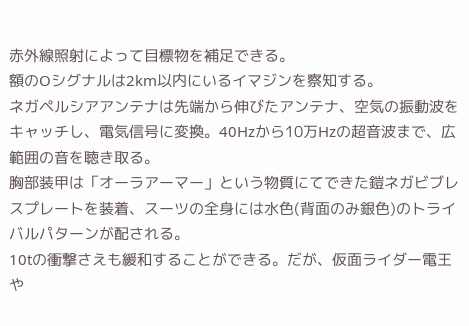赤外線照射によって目標物を補足できる。
額のOシグナルは2km以内にいるイマジンを察知する。
ネガペルシアアンテナは先端から伸びたアンテナ、空気の振動波をキャッチし、電気信号に変換。40Hzから10万Hzの超音波まで、広範囲の音を聴き取る。
胸部装甲は「オーラアーマー」という物質にてできた鎧ネガビブレスプレートを装着、スーツの全身には水色(背面のみ銀色)のトライバルパターンが配される。
10tの衝撃さえも緩和することができる。だが、仮面ライダー電王や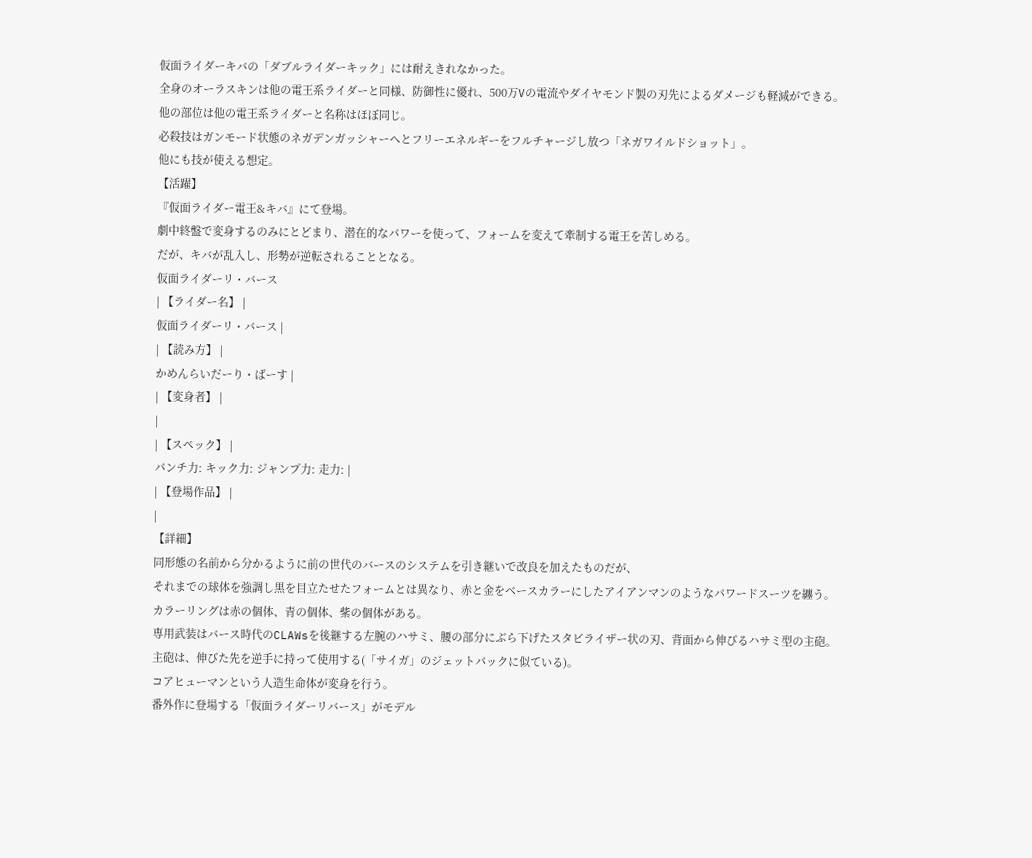仮面ライダーキバの「ダブルライダーキック」には耐えきれなかった。
全身のオーラスキンは他の電王系ライダーと同様、防御性に優れ、500万Vの電流やダイヤモンド製の刃先によるダメージも軽減ができる。
他の部位は他の電王系ライダーと名称はほぼ同じ。
必殺技はガンモード状態のネガデンガッシャーへとフリーエネルギーをフルチャージし放つ「ネガワイルドショット」。
他にも技が使える想定。
【活躍】
『仮面ライダー電王&キバ』にて登場。
劇中終盤で変身するのみにとどまり、潜在的なパワーを使って、フォームを変えて牽制する電王を苦しめる。
だが、キバが乱入し、形勢が逆転されることとなる。
仮面ライダーリ・バース
| 【ライダー名】 |
仮面ライダーリ・バース |
| 【読み方】 |
かめんらいだーり・ばーす |
| 【変身者】 |
|
| 【スペック】 |
パンチ力: キック力: ジャンプ力: 走力: |
| 【登場作品】 |
|
【詳細】
同形態の名前から分かるように前の世代のバースのシステムを引き継いで改良を加えたものだが、
それまでの球体を強調し黒を目立たせたフォームとは異なり、赤と金をベースカラーにしたアイアンマンのようなパワードスーツを纏う。
カラーリングは赤の個体、青の個体、紫の個体がある。
専用武装はバース時代のCLAWsを後継する左腕のハサミ、腰の部分にぶら下げたスタビライザー状の刃、背面から伸びるハサミ型の主砲。
主砲は、伸びた先を逆手に持って使用する(「サイガ」のジェットパックに似ている)。
コアヒューマンという人造生命体が変身を行う。
番外作に登場する「仮面ライダーリバース」がモデル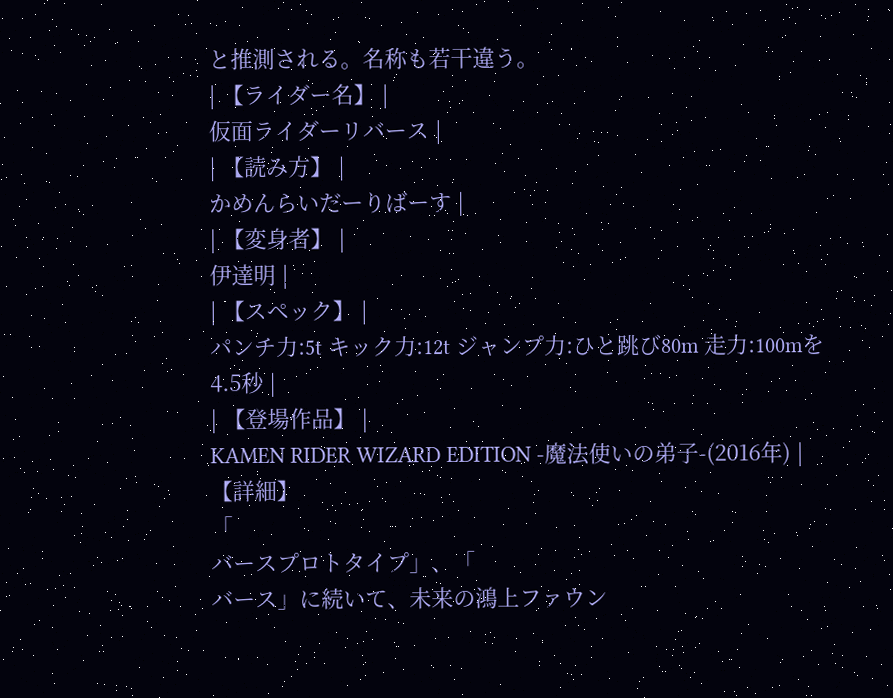と推測される。名称も若干違う。
| 【ライダー名】 |
仮面ライダーリバース |
| 【読み方】 |
かめんらいだーりばーす |
| 【変身者】 |
伊達明 |
| 【スペック】 |
パンチ力:5t キック力:12t ジャンプ力:ひと跳び80m 走力:100mを4.5秒 |
| 【登場作品】 |
KAMEN RIDER WIZARD EDITION -魔法使いの弟子-(2016年) |
【詳細】
「
バースプロトタイプ」、「
バース」に続いて、未来の鴻上ファウン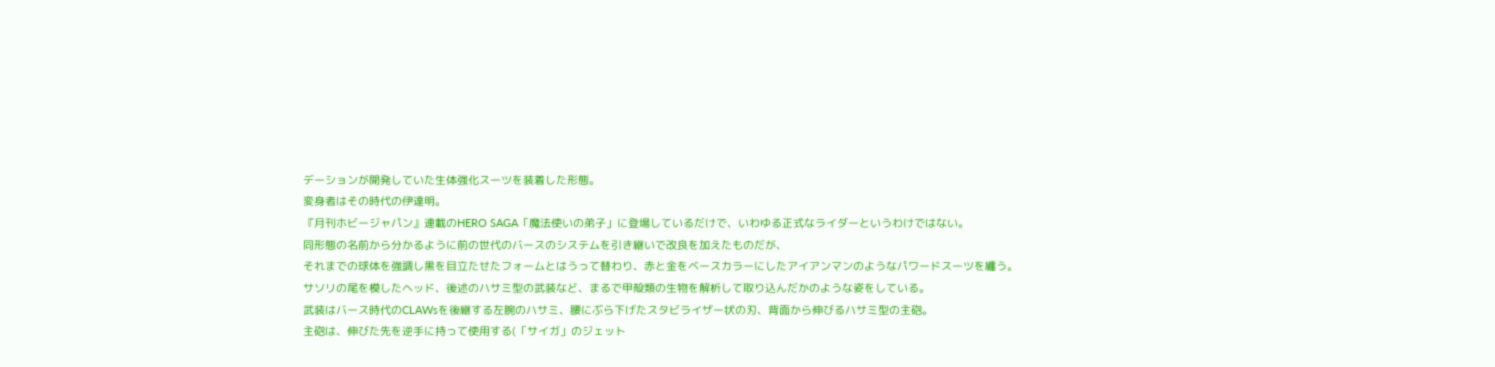デーションが開発していた生体強化スーツを装着した形態。
変身者はその時代の伊達明。
『月刊ホビージャパン』連載のHERO SAGA「魔法使いの弟子」に登場しているだけで、いわゆる正式なライダーというわけではない。
同形態の名前から分かるように前の世代のバースのシステムを引き継いで改良を加えたものだが、
それまでの球体を強調し黒を目立たせたフォームとはうって替わり、赤と金をベースカラーにしたアイアンマンのようなパワードスーツを纏う。
サソリの尾を模したヘッド、後述のハサミ型の武装など、まるで甲殻類の生物を解析して取り込んだかのような姿をしている。
武装はバース時代のCLAWsを後継する左腕のハサミ、腰にぶら下げたスタビライザー状の刃、背面から伸びるハサミ型の主砲。
主砲は、伸びた先を逆手に持って使用する(「サイガ」のジェット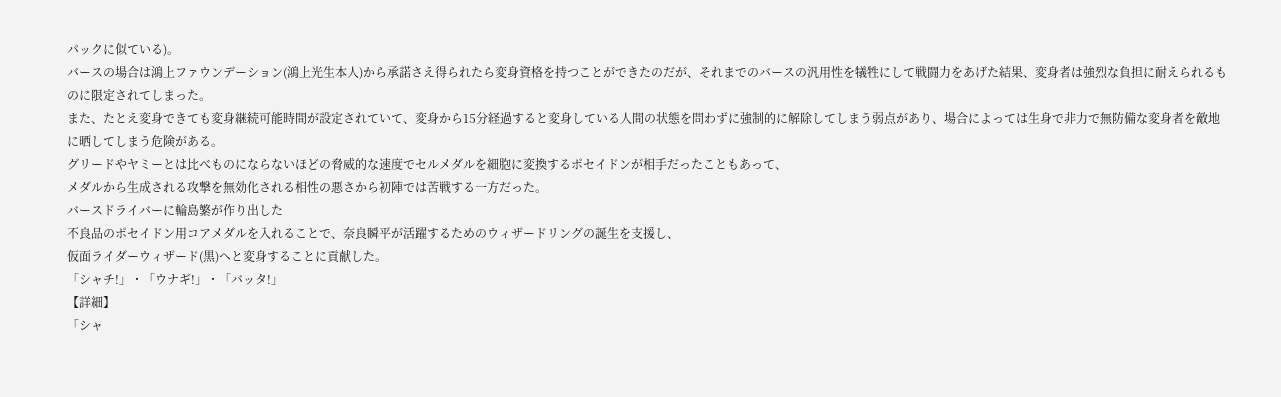パックに似ている)。
バースの場合は鴻上ファウンデーション(鴻上光生本人)から承諾さえ得られたら変身資格を持つことができたのだが、それまでのバースの汎用性を犠牲にして戦闘力をあげた結果、変身者は強烈な負担に耐えられるものに限定されてしまった。
また、たとえ変身できても変身継続可能時間が設定されていて、変身から15分経過すると変身している人間の状態を問わずに強制的に解除してしまう弱点があり、場合によっては生身で非力で無防備な変身者を敵地に晒してしまう危険がある。
グリードやヤミーとは比べものにならないほどの脅威的な速度でセルメダルを細胞に変換するポセイドンが相手だったこともあって、
メダルから生成される攻撃を無効化される相性の悪さから初陣では苦戦する一方だった。
バースドライバーに輪島繁が作り出した
不良品のポセイドン用コアメダルを入れることで、奈良瞬平が活躍するためのウィザードリングの誕生を支援し、
仮面ライダーウィザード(黒)へと変身することに貢献した。
「シャチ!」・「ウナギ!」・「バッタ!」
【詳細】
「シャ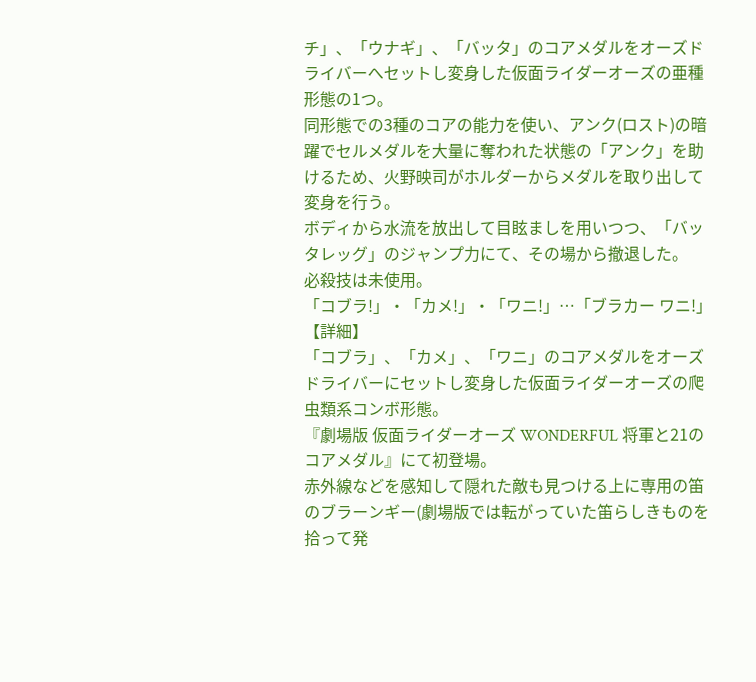チ」、「ウナギ」、「バッタ」のコアメダルをオーズドライバーへセットし変身した仮面ライダーオーズの亜種形態の1つ。
同形態での3種のコアの能力を使い、アンク(ロスト)の暗躍でセルメダルを大量に奪われた状態の「アンク」を助けるため、火野映司がホルダーからメダルを取り出して変身を行う。
ボディから水流を放出して目眩ましを用いつつ、「バッタレッグ」のジャンプ力にて、その場から撤退した。
必殺技は未使用。
「コブラ!」・「カメ!」・「ワニ!」…「ブラカー ワニ!」
【詳細】
「コブラ」、「カメ」、「ワニ」のコアメダルをオーズドライバーにセットし変身した仮面ライダーオーズの爬虫類系コンボ形態。
『劇場版 仮面ライダーオーズ WONDERFUL 将軍と21のコアメダル』にて初登場。
赤外線などを感知して隠れた敵も見つける上に専用の笛のブラーンギー(劇場版では転がっていた笛らしきものを拾って発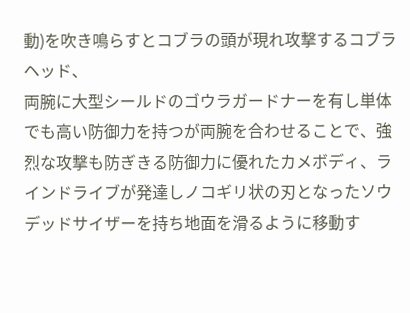動)を吹き鳴らすとコブラの頭が現れ攻撃するコブラヘッド、
両腕に大型シールドのゴウラガードナーを有し単体でも高い防御力を持つが両腕を合わせることで、強烈な攻撃も防ぎきる防御力に優れたカメボディ、ラインドライブが発達しノコギリ状の刃となったソウデッドサイザーを持ち地面を滑るように移動す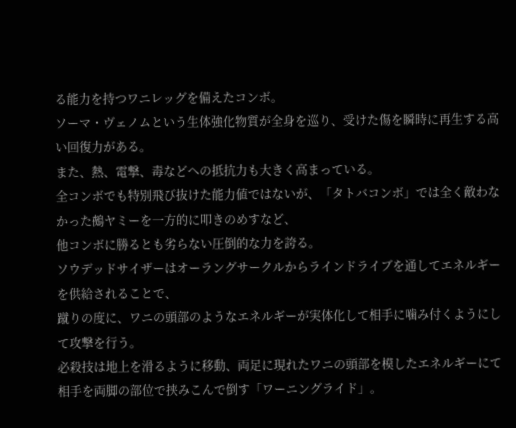る能力を持つワニレッグを備えたコンボ。
ソーマ・ヴェノムという生体強化物質が全身を巡り、受けた傷を瞬時に再生する高い回復力がある。
また、熱、電撃、毒などへの抵抗力も大きく高まっている。
全コンボでも特別飛び抜けた能力値ではないが、「タトバコンボ」では全く敵わなかった鵺ヤミーを一方的に叩きのめすなど、
他コンボに勝るとも劣らない圧倒的な力を誇る。
ソウデッドサイザーはオーラングサークルからラインドライブを通してエネルギーを供給されることで、
蹴りの度に、ワニの頭部のようなエネルギーが実体化して相手に噛み付くようにして攻撃を行う。
必殺技は地上を滑るように移動、両足に現れたワニの頭部を模したエネルギーにて相手を両脚の部位で挟みこんで倒す「ワーニングライド」。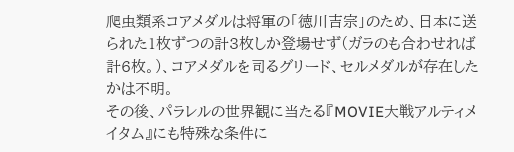爬虫類系コアメダルは将軍の「徳川吉宗」のため、日本に送られた1枚ずつの計3枚しか登場せず(ガラのも合わせれば計6枚。)、コアメダルを司るグリード、セルメダルが存在したかは不明。
その後、パラレルの世界観に当たる『MOVIE大戦アルティメイタム』にも特殊な条件に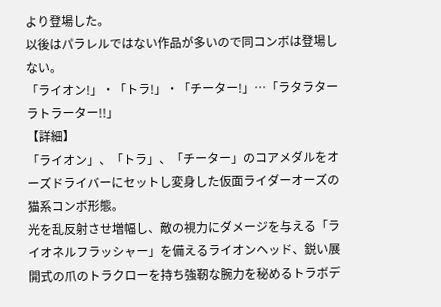より登場した。
以後はパラレルではない作品が多いので同コンボは登場しない。
「ライオン!」・「トラ!」・「チーター!」…「ラタラター ラトラーター!!」
【詳細】
「ライオン」、「トラ」、「チーター」のコアメダルをオーズドライバーにセットし変身した仮面ライダーオーズの猫系コンボ形態。
光を乱反射させ増幅し、敵の視力にダメージを与える「ライオネルフラッシャー」を備えるライオンヘッド、鋭い展開式の爪のトラクローを持ち強靭な腕力を秘めるトラボデ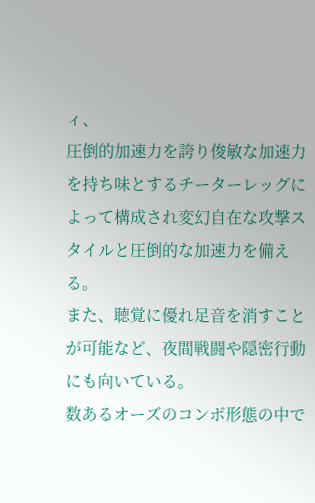ィ、
圧倒的加速力を誇り俊敏な加速力を持ち味とするチーターレッグによって構成され変幻自在な攻撃スタイルと圧倒的な加速力を備える。
また、聴覚に優れ足音を消すことが可能など、夜間戦闘や隠密行動にも向いている。
数あるオーズのコンボ形態の中で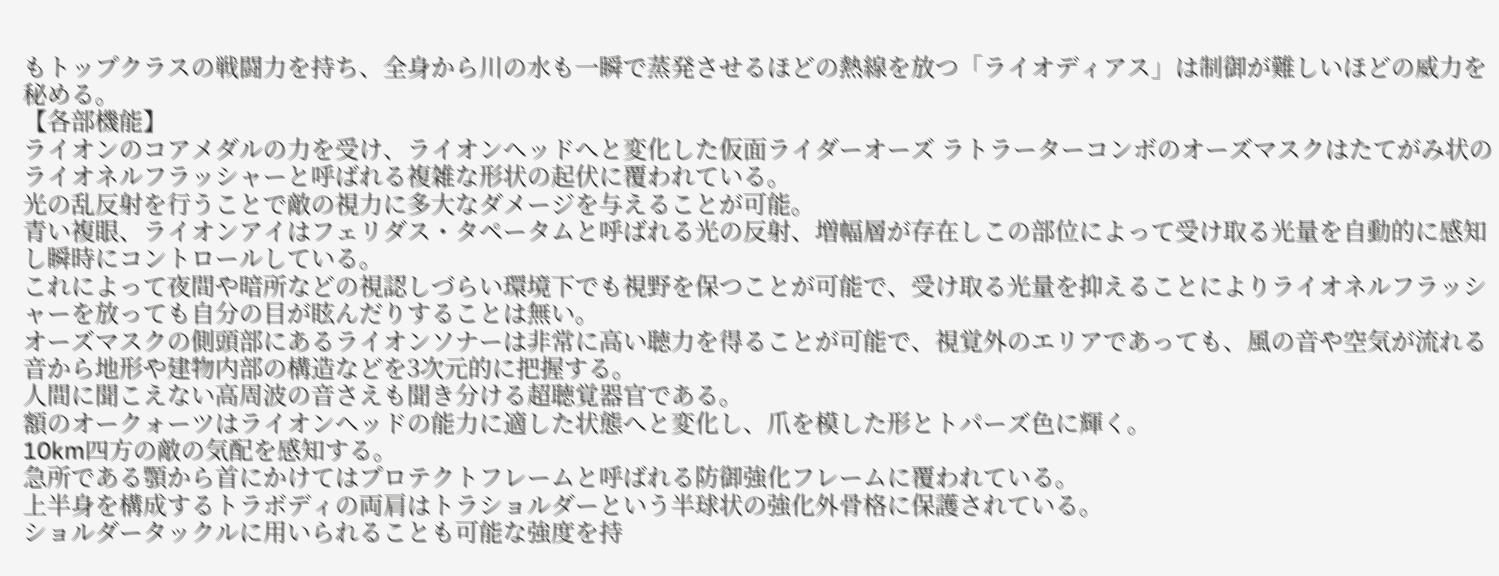もトップクラスの戦闘力を持ち、全身から川の水も一瞬で蒸発させるほどの熱線を放つ「ライオディアス」は制御が難しいほどの威力を秘める。
【各部機能】
ライオンのコアメダルの力を受け、ライオンヘッドへと変化した仮面ライダーオーズ ラトラーターコンボのオーズマスクはたてがみ状のライオネルフラッシャーと呼ばれる複雑な形状の起伏に覆われている。
光の乱反射を行うことで敵の視力に多大なダメージを与えることが可能。
青い複眼、ライオンアイはフェリダス・タペータムと呼ばれる光の反射、増幅層が存在しこの部位によって受け取る光量を自動的に感知し瞬時にコントロールしている。
これによって夜間や暗所などの視認しづらい環境下でも視野を保つことが可能で、受け取る光量を抑えることによりライオネルフラッシャーを放っても自分の目が眩んだりすることは無い。
オーズマスクの側頭部にあるライオンソナーは非常に高い聴力を得ることが可能で、視覚外のエリアであっても、風の音や空気が流れる音から地形や建物内部の構造などを3次元的に把握する。
人間に聞こえない高周波の音さえも聞き分ける超聴覚器官である。
額のオークォーツはライオンヘッドの能力に適した状態へと変化し、爪を模した形とトパーズ色に輝く。
10km四方の敵の気配を感知する。
急所である顎から首にかけてはプロテクトフレームと呼ばれる防御強化フレームに覆われている。
上半身を構成するトラボディの両肩はトラショルダーという半球状の強化外骨格に保護されている。
ショルダータックルに用いられることも可能な強度を持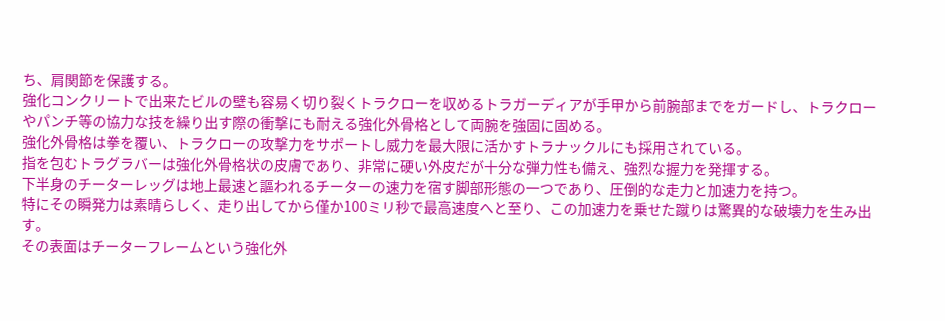ち、肩関節を保護する。
強化コンクリートで出来たビルの壁も容易く切り裂くトラクローを収めるトラガーディアが手甲から前腕部までをガードし、トラクローやパンチ等の協力な技を繰り出す際の衝撃にも耐える強化外骨格として両腕を強固に固める。
強化外骨格は拳を覆い、トラクローの攻撃力をサポートし威力を最大限に活かすトラナックルにも採用されている。
指を包むトラグラバーは強化外骨格状の皮膚であり、非常に硬い外皮だが十分な弾力性も備え、強烈な握力を発揮する。
下半身のチーターレッグは地上最速と謳われるチーターの速力を宿す脚部形態の一つであり、圧倒的な走力と加速力を持つ。
特にその瞬発力は素晴らしく、走り出してから僅か100ミリ秒で最高速度へと至り、この加速力を乗せた蹴りは驚異的な破壊力を生み出す。
その表面はチーターフレームという強化外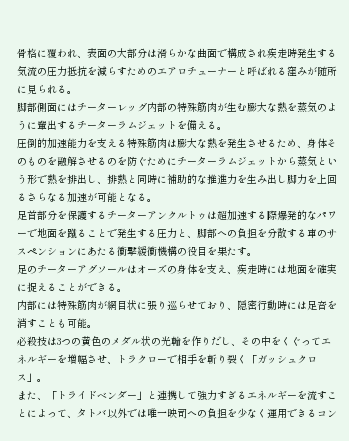骨格に覆われ、表面の大部分は滑らかな曲面で構成され疾走時発生する気流の圧力抵抗を減らすためのエアロチューナーと呼ばれる窪みが随所に見られる。
脚部側面にはチーターレッグ内部の特殊筋肉が生む膨大な熱を蒸気のように輩出するチーターラムジェットを備える。
圧倒的加速能力を支える特殊筋肉は膨大な熱を発生させるため、身体そのものを融解させるのを防ぐためにチーターラムジェットから蒸気という形で熱を排出し、排熱と同時に補助的な推進力を生み出し脚力を上回るさらなる加速が可能となる。
足首部分を保護するチーターアンクルトゥは超加速する際爆発的なパワーで地面を蹴ることで発生する圧力と、脚部への負担を分散する車のサスペンションにあたる衝撃緩衝機構の役目を果たす。
足のチーターアグソールはオーズの身体を支え、疾走時には地面を確実に捉えることができる。
内部には特殊筋肉が網目状に張り巡らせており、隠密行動時には足音を消すことも可能。
必殺技は3つの黄色のメダル状の光輪を作りだし、その中をくぐってエネルギーを増幅させ、トラクローで相手を斬り裂く「ガッシュクロス」。
また、「トライドベンダー」と連携して強力すぎるエネルギーを流すことによって、タトバ以外では唯一映司への負担を少なく運用できるコン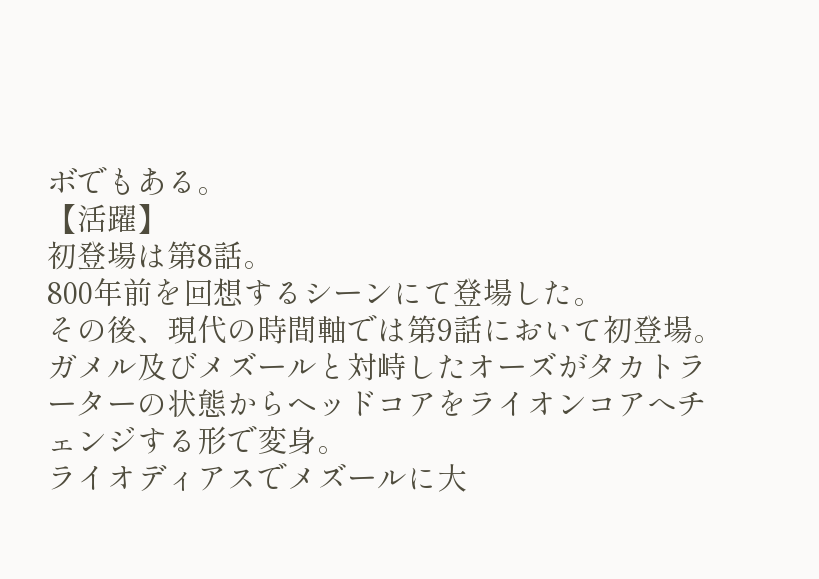ボでもある。
【活躍】
初登場は第8話。
800年前を回想するシーンにて登場した。
その後、現代の時間軸では第9話において初登場。
ガメル及びメズールと対峙したオーズがタカトラーターの状態からヘッドコアをライオンコアへチェンジする形で変身。
ライオディアスでメズールに大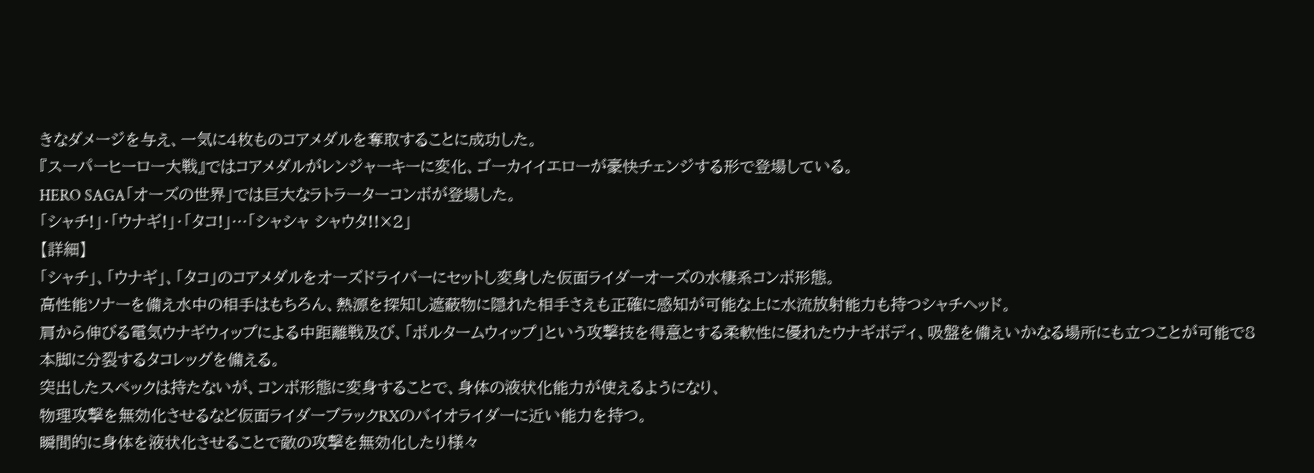きなダメージを与え、一気に4枚ものコアメダルを奪取することに成功した。
『スーパーヒーロー大戦』ではコアメダルがレンジャーキーに変化、ゴーカイイエローが豪快チェンジする形で登場している。
HERO SAGA「オーズの世界」では巨大なラトラーターコンボが登場した。
「シャチ!」・「ウナギ!」・「タコ!」…「シャシャ シャウタ!!×2」
【詳細】
「シャチ」、「ウナギ」、「タコ」のコアメダルをオーズドライバーにセットし変身した仮面ライダーオーズの水棲系コンボ形態。
高性能ソナーを備え水中の相手はもちろん、熱源を探知し遮蔽物に隠れた相手さえも正確に感知が可能な上に水流放射能力も持つシャチヘッド。
肩から伸びる電気ウナギウィップによる中距離戦及び、「ボルタームウィップ」という攻撃技を得意とする柔軟性に優れたウナギボディ、吸盤を備えいかなる場所にも立つことが可能で8本脚に分裂するタコレッグを備える。
突出したスペックは持たないが、コンボ形態に変身することで、身体の液状化能力が使えるようになり、
物理攻撃を無効化させるなど仮面ライダーブラックRXのバイオライダーに近い能力を持つ。
瞬間的に身体を液状化させることで敵の攻撃を無効化したり様々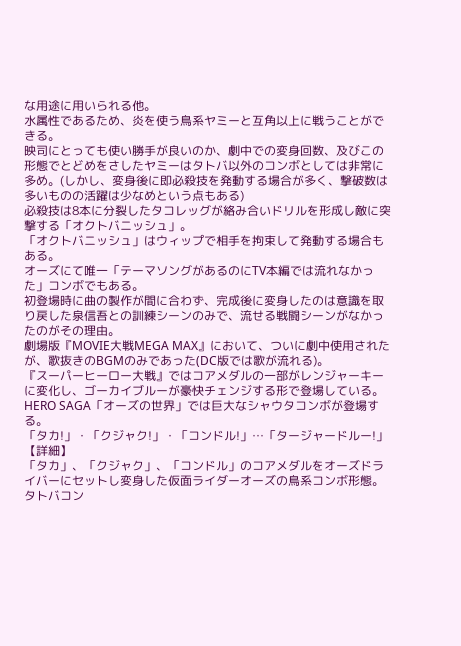な用途に用いられる他。
水属性であるため、炎を使う鳥系ヤミーと互角以上に戦うことができる。
映司にとっても使い勝手が良いのか、劇中での変身回数、及びこの形態でとどめをさしたヤミーはタトバ以外のコンボとしては非常に多め。(しかし、変身後に即必殺技を発動する場合が多く、撃破数は多いものの活躍は少なめという点もある)
必殺技は8本に分裂したタコレッグが絡み合いドリルを形成し敵に突撃する「オクトバニッシュ」。
「オクトバニッシュ」はウィップで相手を拘束して発動する場合もある。
オーズにて唯一「テーマソングがあるのにTV本編では流れなかった」コンボでもある。
初登場時に曲の製作が間に合わず、完成後に変身したのは意識を取り戻した泉信吾との訓練シーンのみで、流せる戦闘シーンがなかったのがその理由。
劇場版『MOVIE大戦MEGA MAX』において、ついに劇中使用されたが、歌抜きのBGMのみであった(DC版では歌が流れる)。
『スーパーヒーロー大戦』ではコアメダルの一部がレンジャーキーに変化し、ゴーカイブルーが豪快チェンジする形で登場している。
HERO SAGA「オーズの世界」では巨大なシャウタコンボが登場する。
「タカ!」・「クジャク!」・「コンドル!」…「タージャードルー!」
【詳細】
「タカ」、「クジャク」、「コンドル」のコアメダルをオーズドライバーにセットし変身した仮面ライダーオーズの鳥系コンボ形態。
タトバコン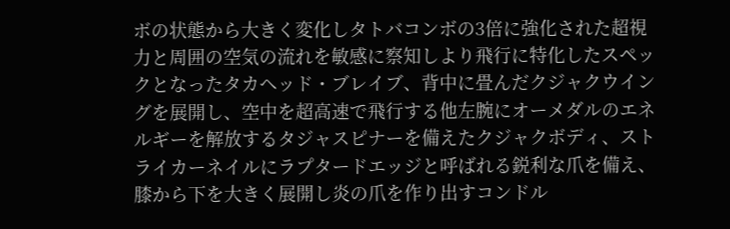ボの状態から大きく変化しタトバコンボの3倍に強化された超視力と周囲の空気の流れを敏感に察知しより飛行に特化したスペックとなったタカヘッド・ブレイブ、背中に畳んだクジャクウイングを展開し、空中を超高速で飛行する他左腕にオーメダルのエネルギーを解放するタジャスピナーを備えたクジャクボディ、ストライカーネイルにラプタードエッジと呼ばれる鋭利な爪を備え、膝から下を大きく展開し炎の爪を作り出すコンドル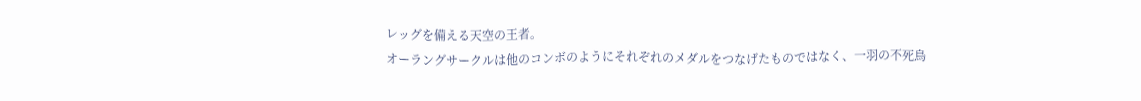レッグを備える天空の王者。
オーラングサークルは他のコンボのようにそれぞれのメダルをつなげたものではなく、一羽の不死鳥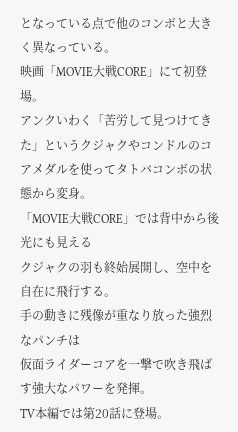となっている点で他のコンボと大きく異なっている。
映画「MOVIE大戦CORE」にて初登場。
アンクいわく「苦労して見つけてきた」というクジャクやコンドルのコアメダルを使ってタトバコンボの状態から変身。
「MOVIE大戦CORE」では背中から後光にも見える
クジャクの羽も終始展開し、空中を自在に飛行する。
手の動きに残像が重なり放った強烈なパンチは
仮面ライダーコアを一撃で吹き飛ばす強大なパワーを発揮。
TV本編では第20話に登場。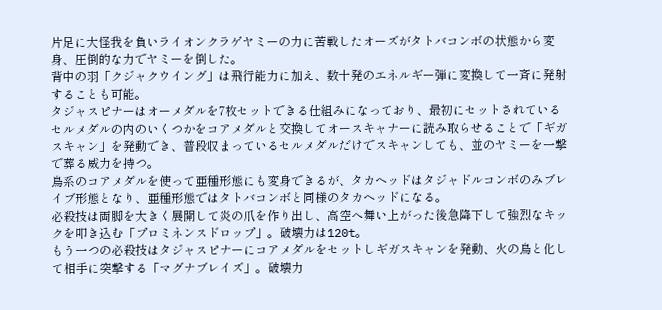片足に大怪我を負いライオンクラゲヤミーの力に苦戦したオーズがタトバコンボの状態から変身、圧倒的な力でヤミーを倒した。
背中の羽「クジャクウイング」は飛行能力に加え、数十発のエネルギー弾に変換して一斉に発射することも可能。
タジャスピナーはオーメダルを7枚セットできる仕組みになっており、最初にセットされているセルメダルの内のいくつかをコアメダルと交換してオースキャナーに読み取らせることで「ギガスキャン」を発動でき、普段収まっているセルメダルだけでスキャンしても、並のヤミーを一撃で葬る威力を持つ。
鳥系のコアメダルを使って亜種形態にも変身できるが、タカヘッドはタジャドルコンボのみブレイブ形態となり、亜種形態ではタトバコンボと同様のタカヘッドになる。
必殺技は両脚を大きく展開して炎の爪を作り出し、高空へ舞い上がった後急降下して強烈なキックを叩き込む「プロミネンスドロップ」。破壊力は120t。
もう一つの必殺技はタジャスピナーにコアメダルをセットしギガスキャンを発動、火の鳥と化して相手に突撃する「マグナブレイズ」。破壊力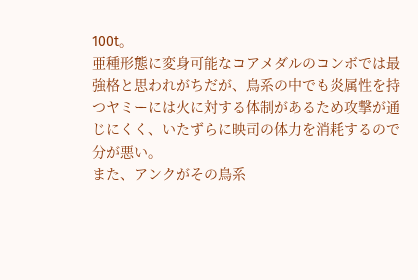100t。
亜種形態に変身可能なコアメダルのコンボでは最強格と思われがちだが、鳥系の中でも炎属性を持つヤミーには火に対する体制があるため攻撃が通じにくく、いたずらに映司の体力を消耗するので分が悪い。
また、アンクがその鳥系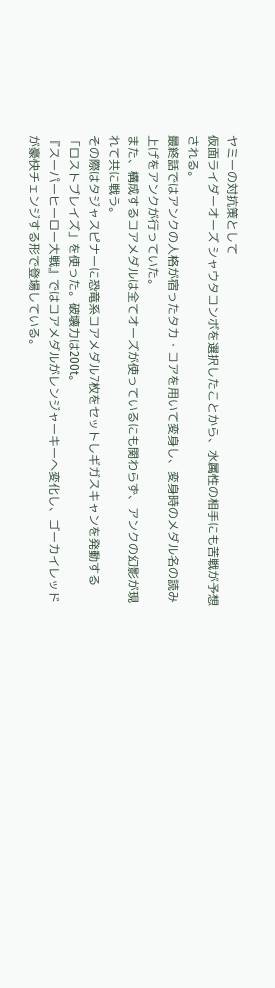ヤミーの対抗策として
仮面ライダーオーズ シャウタコンボを選択したことから、水属性の相手にも苦戦が予想される。
最終話ではアンクの人格が宿ったタカ・コアを用いて変身し、変身時のメダル名の読み上げをアンクが行っていた。
また、構成するコアメダルは全てオーズが使っているにも関わらず、アンクの幻影が現れて共に戦う。
その際はタジャスピナーに恐竜系コアメダル7枚をセットしギガスキャンを発動する「ロストブレイズ」を使った。破壊力は200t。
『スーパーヒーロー大戦』ではコアメダルがレンジャーキーへ変化し、ゴーカイレッドが豪快チェンジする形で登場している。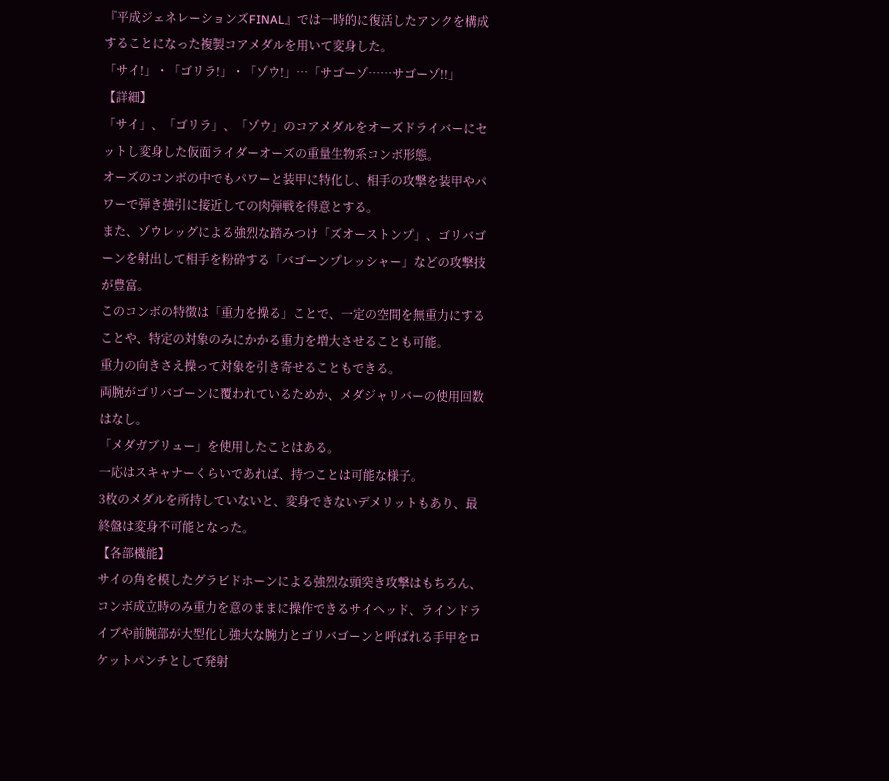『平成ジェネレーションズFINAL』では一時的に復活したアンクを構成することになった複製コアメダルを用いて変身した。
「サイ!」・「ゴリラ!」・「ゾウ!」…「サゴーゾ……サゴーゾ!!」
【詳細】
「サイ」、「ゴリラ」、「ゾウ」のコアメダルをオーズドライバーにセットし変身した仮面ライダーオーズの重量生物系コンボ形態。
オーズのコンボの中でもパワーと装甲に特化し、相手の攻撃を装甲やパワーで弾き強引に接近しての肉弾戦を得意とする。
また、ゾウレッグによる強烈な踏みつけ「ズオーストンプ」、ゴリバゴーンを射出して相手を粉砕する「バゴーンプレッシャー」などの攻撃技が豊富。
このコンボの特徴は「重力を操る」ことで、一定の空間を無重力にすることや、特定の対象のみにかかる重力を増大させることも可能。
重力の向きさえ操って対象を引き寄せることもできる。
両腕がゴリバゴーンに覆われているためか、メダジャリバーの使用回数はなし。
「メダガブリュー」を使用したことはある。
一応はスキャナーくらいであれば、持つことは可能な様子。
3枚のメダルを所持していないと、変身できないデメリットもあり、最終盤は変身不可能となった。
【各部機能】
サイの角を模したグラビドホーンによる強烈な頭突き攻撃はもちろん、コンボ成立時のみ重力を意のままに操作できるサイヘッド、ラインドライブや前腕部が大型化し強大な腕力とゴリバゴーンと呼ばれる手甲をロケットパンチとして発射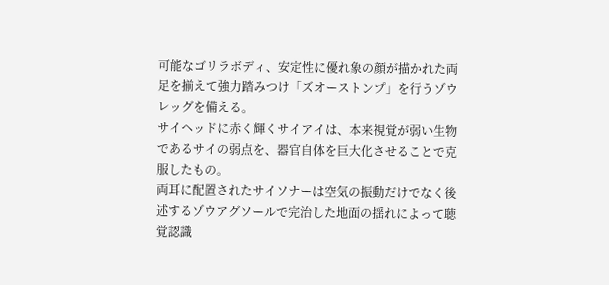可能なゴリラボディ、安定性に優れ象の顔が描かれた両足を揃えて強力踏みつけ「ズオーストンプ」を行うゾウレッグを備える。
サイヘッドに赤く輝くサイアイは、本来視覚が弱い生物であるサイの弱点を、器官自体を巨大化させることで克服したもの。
両耳に配置されたサイソナーは空気の振動だけでなく後述するゾウアグソールで完治した地面の揺れによって聴覚認識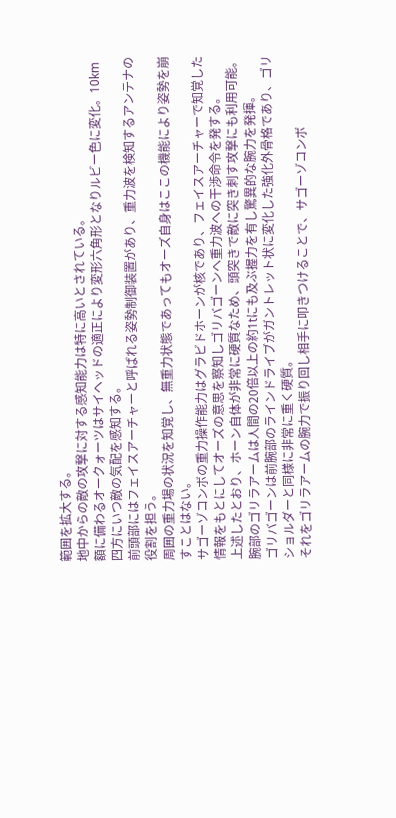範囲を拡大する。
地中からの敵の攻撃に対する感知能力は特に高いとされている。
額に備わるオークォーツはサイヘッドの適正により変形六角形となりルビー色に変化。10km四方にいつ敵の気配を感知する。
前頭部にはフェイスアーチャーと呼ばれる姿勢制御装置があり、重力波を検知するアンテナの役割を担う。
周囲の重力場の状況を知覚し、無重力状態であってもオーズ自身はここの機能により姿勢を崩すことはない。
サゴーゾコンボの重力操作能力はグラビドホーンが核であり、フェイスアーチャーで知覚した情報をもとにしてオーズの意思を察知しゴリバゴーンへ重力波への干渉命令を発する。
上述したとおり、ホーン自体が非常に硬質なため、頭突きで敵に突き刺す攻撃にも利用可能。
腕部のゴリラアームは人間の20倍以上の約1tにも及ぶ握力を有し驚異的な腕力を発揮。
ゴリバゴーンは前腕部のラインドライブがガントレット状に変化した強化外骨格であり、ゴリショルダーと同様に非常に重く硬質。
それをゴリラアームの腕力で振り回し相手に叩きつけることで、サゴーゾコンボ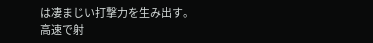は凄まじい打撃力を生み出す。
高速で射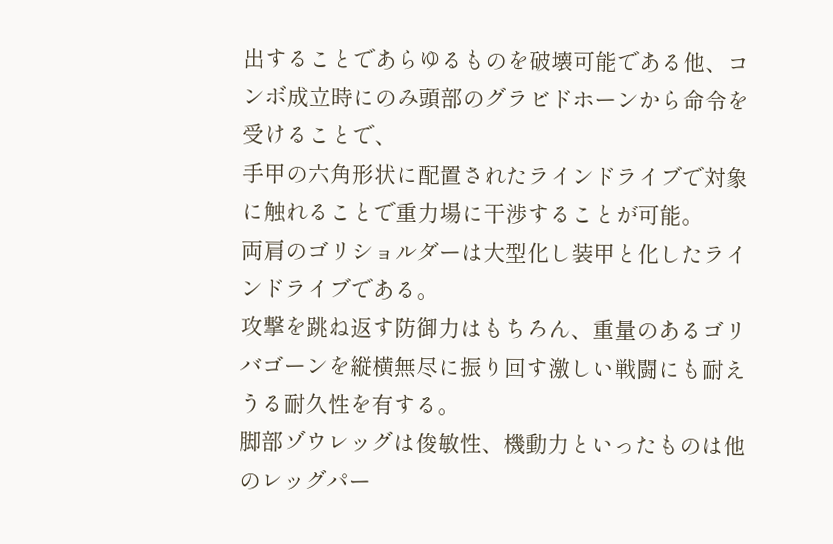出することであらゆるものを破壊可能である他、コンボ成立時にのみ頭部のグラビドホーンから命令を受けることで、
手甲の六角形状に配置されたラインドライブで対象に触れることで重力場に干渉することが可能。
両肩のゴリショルダーは大型化し装甲と化したラインドライブである。
攻撃を跳ね返す防御力はもちろん、重量のあるゴリバゴーンを縦横無尽に振り回す激しい戦闘にも耐えうる耐久性を有する。
脚部ゾウレッグは俊敏性、機動力といったものは他のレッグパー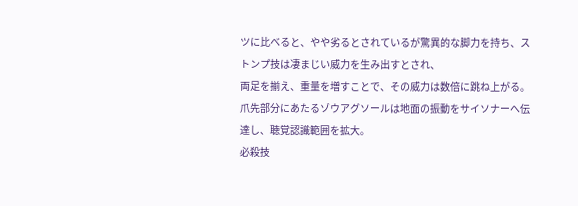ツに比べると、やや劣るとされているが驚異的な脚力を持ち、ストンプ技は凄まじい威力を生み出すとされ、
両足を揃え、重量を増すことで、その威力は数倍に跳ね上がる。
爪先部分にあたるゾウアグソールは地面の振動をサイソナーへ伝達し、聴覚認識範囲を拡大。
必殺技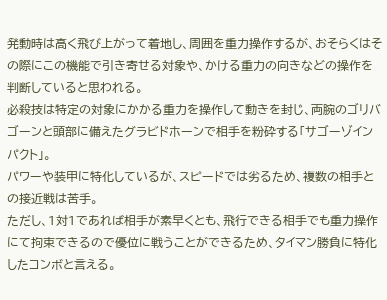発動時は高く飛び上がって着地し、周囲を重力操作するが、おそらくはその際にこの機能で引き寄せる対象や、かける重力の向きなどの操作を判断していると思われる。
必殺技は特定の対象にかかる重力を操作して動きを封じ、両腕のゴリバゴーンと頭部に備えたグラビドホーンで相手を粉砕する「サゴーゾインパクト」。
パワーや装甲に特化しているが、スピードでは劣るため、複数の相手との接近戦は苦手。
ただし、1対1であれば相手が素早くとも、飛行できる相手でも重力操作にて拘束できるので優位に戦うことができるため、タイマン勝負に特化したコンボと言える。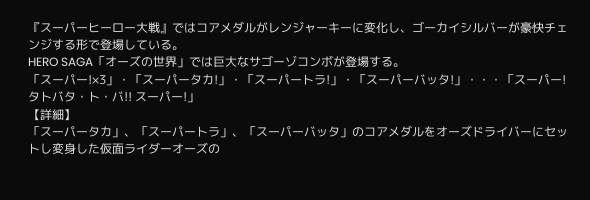『スーパーヒーロー大戦』ではコアメダルがレンジャーキーに変化し、ゴーカイシルバーが豪快チェンジする形で登場している。
HERO SAGA「オーズの世界」では巨大なサゴーゾコンボが登場する。
「スーパー!×3」・「スーパータカ!」・「スーパートラ!」・「スーパーバッタ!」・・・「スーパー! タトバタ・ト・バ!! スーパー!」
【詳細】
「スーパータカ」、「スーパートラ」、「スーパーバッタ」のコアメダルをオーズドライバーにセットし変身した仮面ライダーオーズの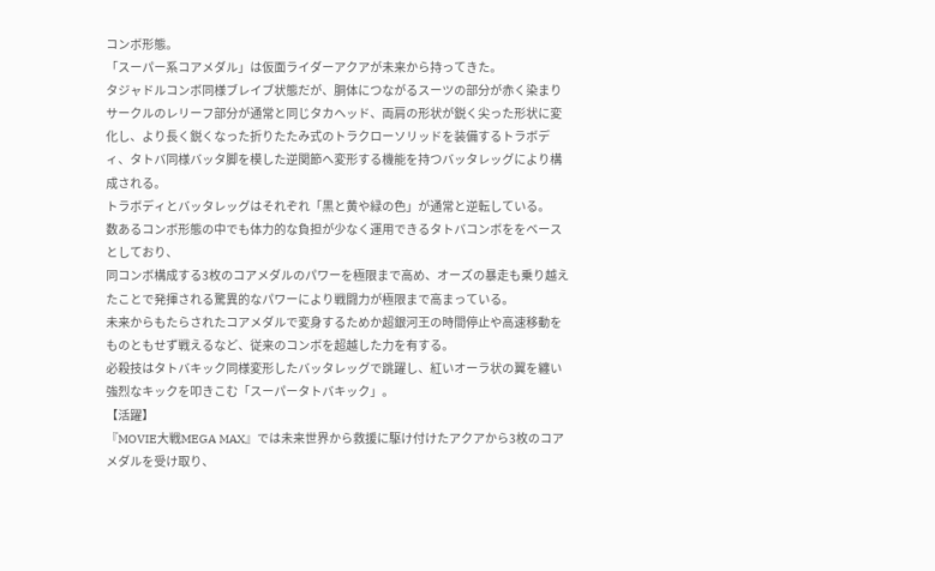コンボ形態。
「スーパー系コアメダル」は仮面ライダーアクアが未来から持ってきた。
タジャドルコンボ同様ブレイブ状態だが、胴体につながるスーツの部分が赤く染まりサークルのレリーフ部分が通常と同じタカヘッド、両肩の形状が鋭く尖った形状に変化し、より長く鋭くなった折りたたみ式のトラクローソリッドを装備するトラボディ、タトバ同様バッタ脚を模した逆関節へ変形する機能を持つバッタレッグにより構成される。
トラボディとバッタレッグはそれぞれ「黒と黄や緑の色」が通常と逆転している。
数あるコンボ形態の中でも体力的な負担が少なく運用できるタトバコンボををベースとしており、
同コンボ構成する3枚のコアメダルのパワーを極限まで高め、オーズの暴走も乗り越えたことで発揮される驚異的なパワーにより戦闘力が極限まで高まっている。
未来からもたらされたコアメダルで変身するためか超銀河王の時間停止や高速移動をものともせず戦えるなど、従来のコンボを超越した力を有する。
必殺技はタトバキック同様変形したバッタレッグで跳躍し、紅いオーラ状の翼を纏い強烈なキックを叩きこむ「スーパータトバキック」。
【活躍】
『MOVIE大戦MEGA MAX』では未来世界から救援に駆け付けたアクアから3枚のコアメダルを受け取り、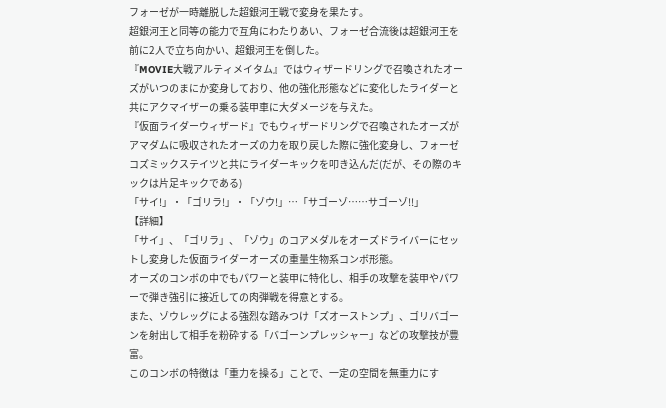フォーゼが一時離脱した超銀河王戦で変身を果たす。
超銀河王と同等の能力で互角にわたりあい、フォーゼ合流後は超銀河王を前に2人で立ち向かい、超銀河王を倒した。
『MOVIE大戦アルティメイタム』ではウィザードリングで召喚されたオーズがいつのまにか変身しており、他の強化形態などに変化したライダーと共にアクマイザーの乗る装甲車に大ダメージを与えた。
『仮面ライダーウィザード』でもウィザードリングで召喚されたオーズがアマダムに吸収されたオーズの力を取り戻した際に強化変身し、フォーゼコズミックステイツと共にライダーキックを叩き込んだ(だが、その際のキックは片足キックである)
「サイ!」・「ゴリラ!」・「ゾウ!」…「サゴーゾ……サゴーゾ!!」
【詳細】
「サイ」、「ゴリラ」、「ゾウ」のコアメダルをオーズドライバーにセットし変身した仮面ライダーオーズの重量生物系コンボ形態。
オーズのコンボの中でもパワーと装甲に特化し、相手の攻撃を装甲やパワーで弾き強引に接近しての肉弾戦を得意とする。
また、ゾウレッグによる強烈な踏みつけ「ズオーストンプ」、ゴリバゴーンを射出して相手を粉砕する「バゴーンプレッシャー」などの攻撃技が豊富。
このコンボの特徴は「重力を操る」ことで、一定の空間を無重力にす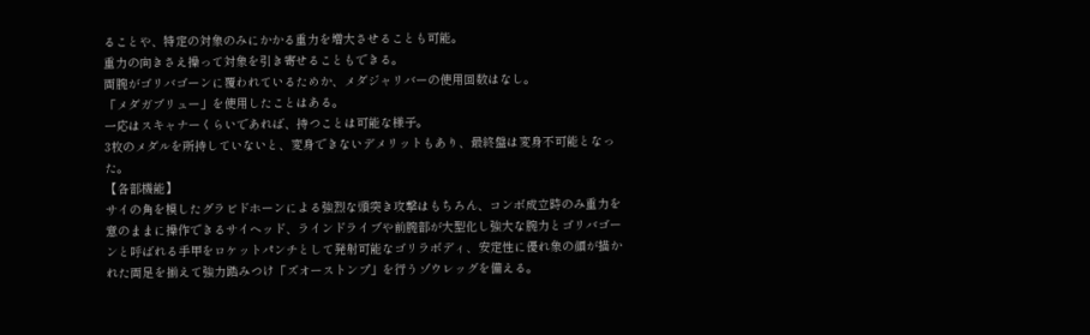ることや、特定の対象のみにかかる重力を増大させることも可能。
重力の向きさえ操って対象を引き寄せることもできる。
両腕がゴリバゴーンに覆われているためか、メダジャリバーの使用回数はなし。
「メダガブリュー」を使用したことはある。
一応はスキャナーくらいであれば、持つことは可能な様子。
3枚のメダルを所持していないと、変身できないデメリットもあり、最終盤は変身不可能となった。
【各部機能】
サイの角を模したグラビドホーンによる強烈な頭突き攻撃はもちろん、コンボ成立時のみ重力を意のままに操作できるサイヘッド、ラインドライブや前腕部が大型化し強大な腕力とゴリバゴーンと呼ばれる手甲をロケットパンチとして発射可能なゴリラボディ、安定性に優れ象の顔が描かれた両足を揃えて強力踏みつけ「ズオーストンプ」を行うゾウレッグを備える。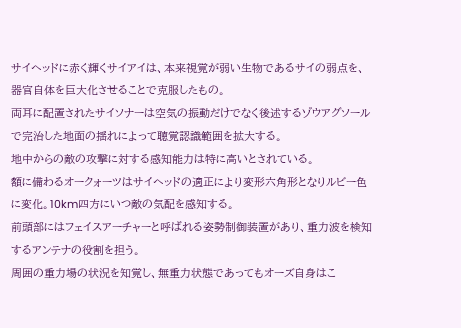サイヘッドに赤く輝くサイアイは、本来視覚が弱い生物であるサイの弱点を、器官自体を巨大化させることで克服したもの。
両耳に配置されたサイソナーは空気の振動だけでなく後述するゾウアグソールで完治した地面の揺れによって聴覚認識範囲を拡大する。
地中からの敵の攻撃に対する感知能力は特に高いとされている。
額に備わるオークォーツはサイヘッドの適正により変形六角形となりルビー色に変化。10km四方にいつ敵の気配を感知する。
前頭部にはフェイスアーチャーと呼ばれる姿勢制御装置があり、重力波を検知するアンテナの役割を担う。
周囲の重力場の状況を知覚し、無重力状態であってもオーズ自身はこ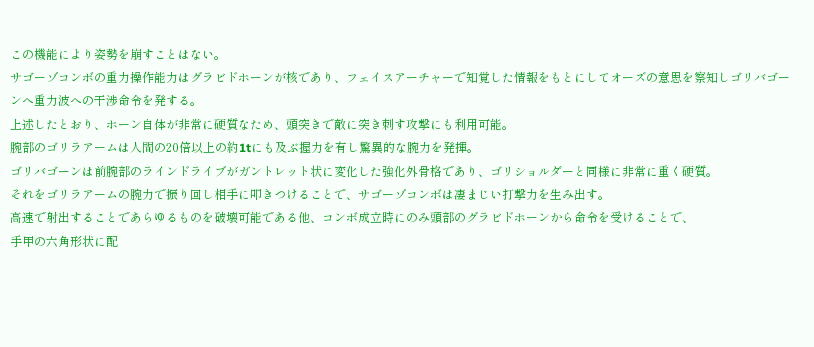この機能により姿勢を崩すことはない。
サゴーゾコンボの重力操作能力はグラビドホーンが核であり、フェイスアーチャーで知覚した情報をもとにしてオーズの意思を察知しゴリバゴーンへ重力波への干渉命令を発する。
上述したとおり、ホーン自体が非常に硬質なため、頭突きで敵に突き刺す攻撃にも利用可能。
腕部のゴリラアームは人間の20倍以上の約1tにも及ぶ握力を有し驚異的な腕力を発揮。
ゴリバゴーンは前腕部のラインドライブがガントレット状に変化した強化外骨格であり、ゴリショルダーと同様に非常に重く硬質。
それをゴリラアームの腕力で振り回し相手に叩きつけることで、サゴーゾコンボは凄まじい打撃力を生み出す。
高速で射出することであらゆるものを破壊可能である他、コンボ成立時にのみ頭部のグラビドホーンから命令を受けることで、
手甲の六角形状に配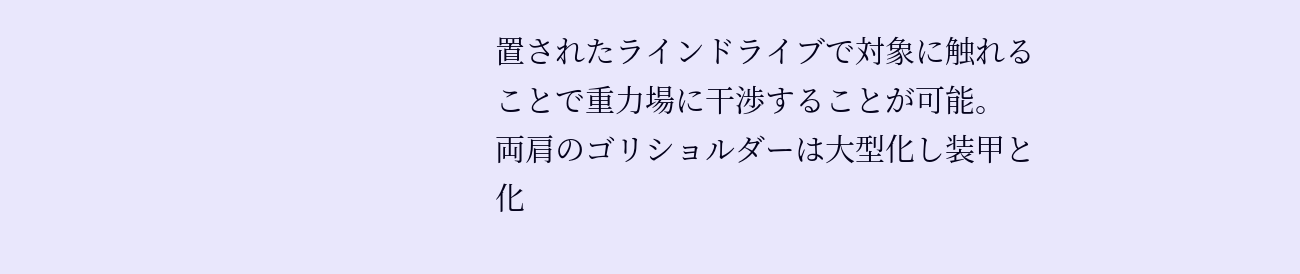置されたラインドライブで対象に触れることで重力場に干渉することが可能。
両肩のゴリショルダーは大型化し装甲と化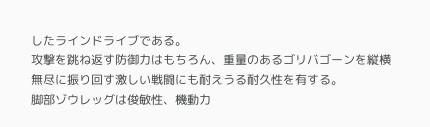したラインドライブである。
攻撃を跳ね返す防御力はもちろん、重量のあるゴリバゴーンを縦横無尽に振り回す激しい戦闘にも耐えうる耐久性を有する。
脚部ゾウレッグは俊敏性、機動力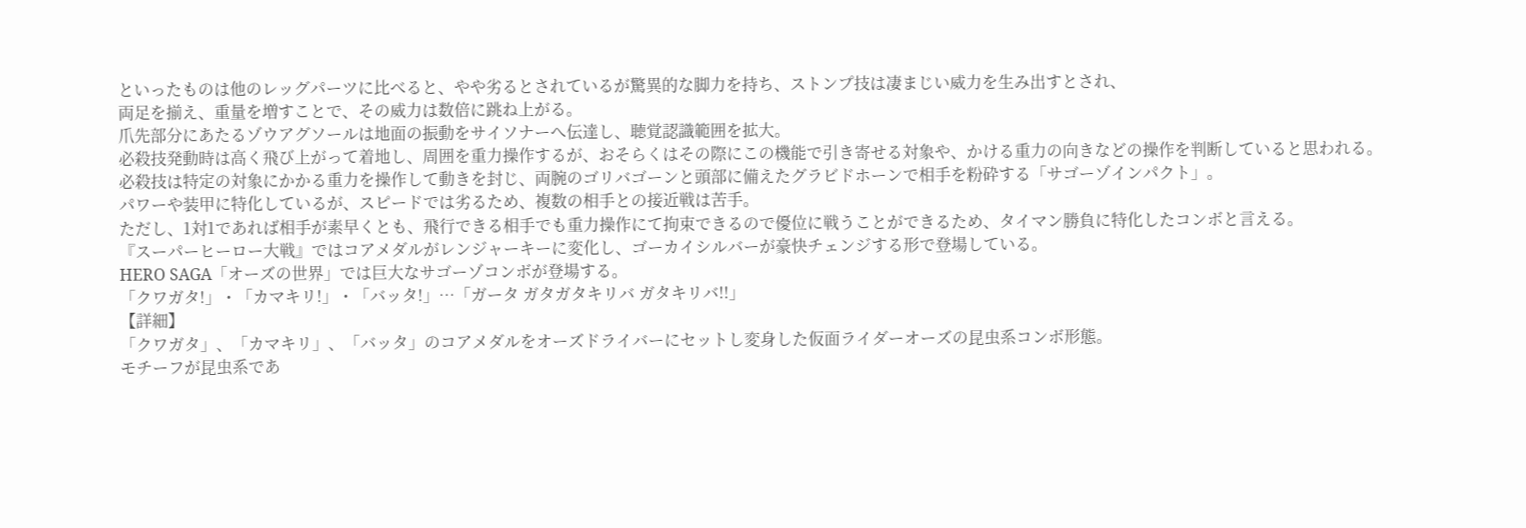といったものは他のレッグパーツに比べると、やや劣るとされているが驚異的な脚力を持ち、ストンプ技は凄まじい威力を生み出すとされ、
両足を揃え、重量を増すことで、その威力は数倍に跳ね上がる。
爪先部分にあたるゾウアグソールは地面の振動をサイソナーへ伝達し、聴覚認識範囲を拡大。
必殺技発動時は高く飛び上がって着地し、周囲を重力操作するが、おそらくはその際にこの機能で引き寄せる対象や、かける重力の向きなどの操作を判断していると思われる。
必殺技は特定の対象にかかる重力を操作して動きを封じ、両腕のゴリバゴーンと頭部に備えたグラビドホーンで相手を粉砕する「サゴーゾインパクト」。
パワーや装甲に特化しているが、スピードでは劣るため、複数の相手との接近戦は苦手。
ただし、1対1であれば相手が素早くとも、飛行できる相手でも重力操作にて拘束できるので優位に戦うことができるため、タイマン勝負に特化したコンボと言える。
『スーパーヒーロー大戦』ではコアメダルがレンジャーキーに変化し、ゴーカイシルバーが豪快チェンジする形で登場している。
HERO SAGA「オーズの世界」では巨大なサゴーゾコンボが登場する。
「クワガタ!」・「カマキリ!」・「バッタ!」…「ガータ ガタガタキリバ ガタキリバ!!」
【詳細】
「クワガタ」、「カマキリ」、「バッタ」のコアメダルをオーズドライバーにセットし変身した仮面ライダーオーズの昆虫系コンボ形態。
モチーフが昆虫系であ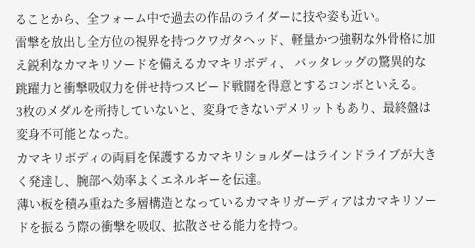ることから、全フォーム中で過去の作品のライダーに技や姿も近い。
雷撃を放出し全方位の視界を持つクワガタヘッド、軽量かつ強靭な外骨格に加え鋭利なカマキリソードを備えるカマキリボディ、 バッタレッグの驚異的な跳躍力と衝撃吸収力を併せ持つスピード戦闘を得意とするコンボといえる。
3枚のメダルを所持していないと、変身できないデメリットもあり、最終盤は変身不可能となった。
カマキリボディの両肩を保護するカマキリショルダーはラインドライブが大きく発達し、腕部へ効率よくエネルギーを伝達。
薄い板を積み重ねた多層構造となっているカマキリガーディアはカマキリソードを振るう際の衝撃を吸収、拡散させる能力を持つ。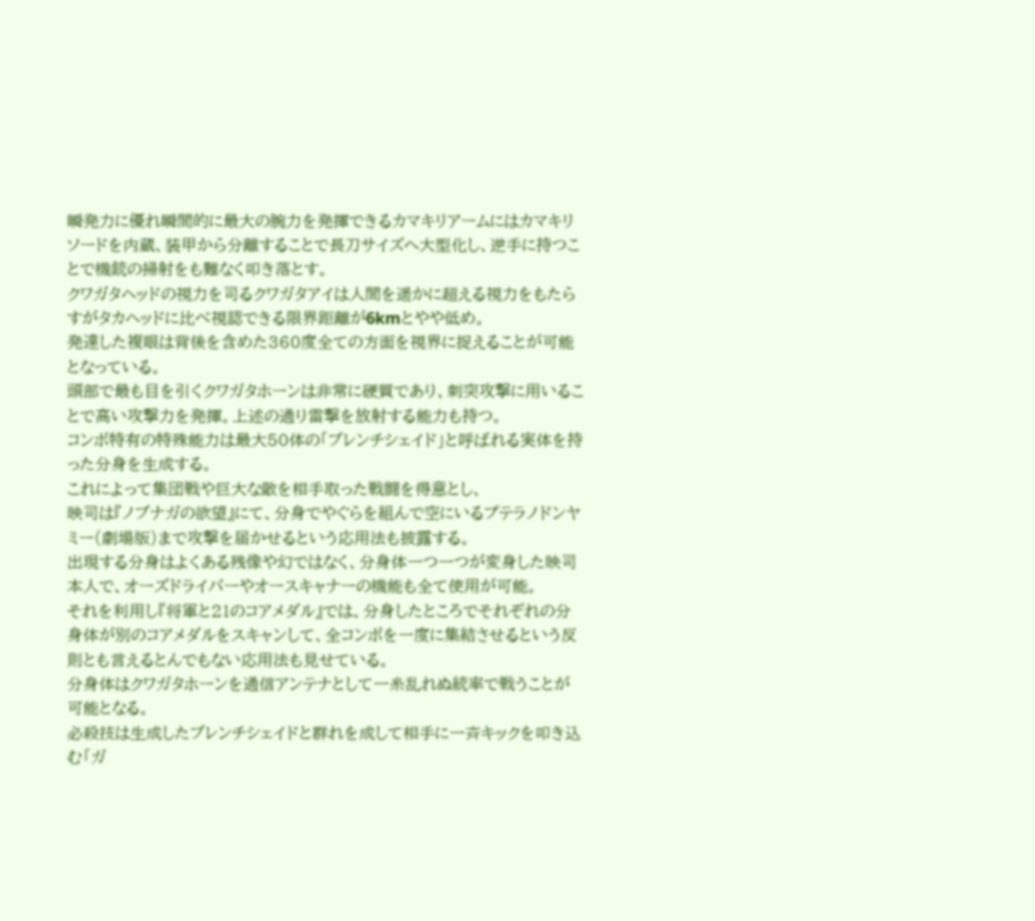瞬発力に優れ瞬間的に最大の腕力を発揮できるカマキリアームにはカマキリソードを内蔵、装甲から分離することで長刀サイズへ大型化し、逆手に持つことで機銃の掃射をも難なく叩き落とす。
クワガタヘッドの視力を司るクワガタアイは人間を遥かに超える視力をもたらすがタカヘッドに比べ視認できる限界距離が6kmとやや低め。
発達した複眼は背後を含めた360度全ての方面を視界に捉えることが可能となっている。
頭部で最も目を引くクワガタホーンは非常に硬質であり、刺突攻撃に用いることで高い攻撃力を発揮。上述の通り雷撃を放射する能力も持つ。
コンボ特有の特殊能力は最大50体の「ブレンチシェイド」と呼ばれる実体を持った分身を生成する。
これによって集団戦や巨大な敵を相手取った戦闘を得意とし、
映司は『ノブナガの欲望』にて、分身でやぐらを組んで空にいるプテラノドンヤミー(劇場版)まで攻撃を届かせるという応用法も披露する。
出現する分身はよくある残像や幻ではなく、分身体一つ一つが変身した映司本人で、オーズドライバーやオースキャナーの機能も全て使用が可能。
それを利用し『将軍と21のコアメダル』では、分身したところでそれぞれの分身体が別のコアメダルをスキャンして、全コンボを一度に集結させるという反則とも言えるとんでもない応用法も見せている。
分身体はクワガタホーンを通信アンテナとして一糸乱れぬ統率で戦うことが可能となる。
必殺技は生成したブレンチシェイドと群れを成して相手に一斉キックを叩き込む「ガ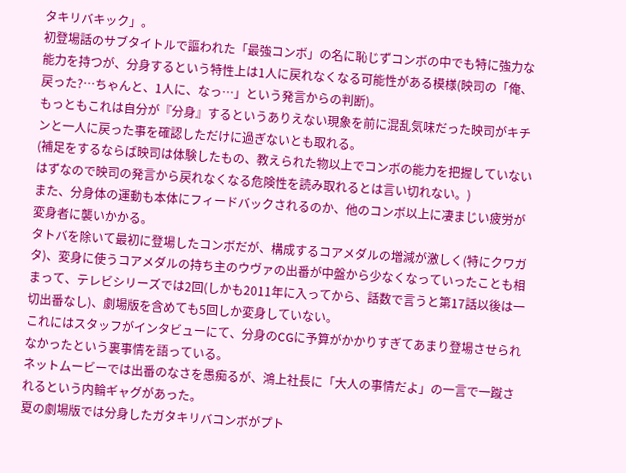タキリバキック」。
初登場話のサブタイトルで謳われた「最強コンボ」の名に恥じずコンボの中でも特に強力な能力を持つが、分身するという特性上は1人に戻れなくなる可能性がある模様(映司の「俺、戻った?…ちゃんと、1人に、なっ…」という発言からの判断)。
もっともこれは自分が『分身』するというありえない現象を前に混乱気味だった映司がキチンと一人に戻った事を確認しただけに過ぎないとも取れる。
(補足をするならば映司は体験したもの、教えられた物以上でコンボの能力を把握していないはずなので映司の発言から戻れなくなる危険性を読み取れるとは言い切れない。)
また、分身体の運動も本体にフィードバックされるのか、他のコンボ以上に凄まじい疲労が変身者に襲いかかる。
タトバを除いて最初に登場したコンボだが、構成するコアメダルの増減が激しく(特にクワガタ)、変身に使うコアメダルの持ち主のウヴァの出番が中盤から少なくなっていったことも相まって、テレビシリーズでは2回(しかも2011年に入ってから、話数で言うと第17話以後は一切出番なし)、劇場版を含めても5回しか変身していない。
これにはスタッフがインタビューにて、分身のCGに予算がかかりすぎてあまり登場させられなかったという裏事情を語っている。
ネットムービーでは出番のなさを愚痴るが、鴻上社長に「大人の事情だよ」の一言で一蹴されるという内輪ギャグがあった。
夏の劇場版では分身したガタキリバコンボがプト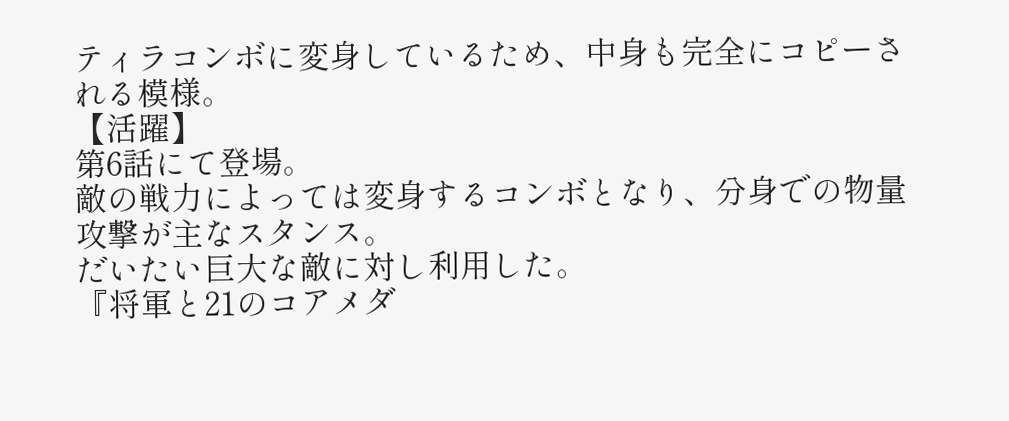ティラコンボに変身しているため、中身も完全にコピーされる模様。
【活躍】
第6話にて登場。
敵の戦力によっては変身するコンボとなり、分身での物量攻撃が主なスタンス。
だいたい巨大な敵に対し利用した。
『将軍と21のコアメダ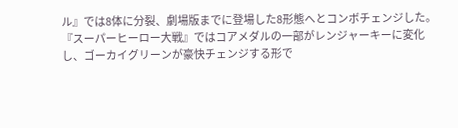ル』では8体に分裂、劇場版までに登場した8形態へとコンボチェンジした。
『スーパーヒーロー大戦』ではコアメダルの一部がレンジャーキーに変化し、ゴーカイグリーンが豪快チェンジする形で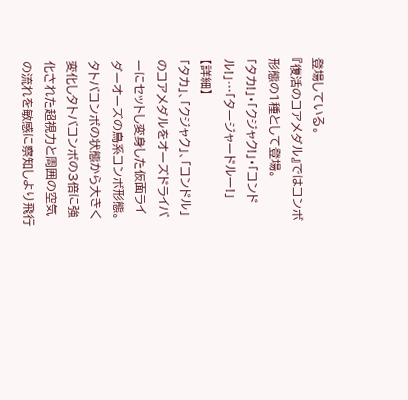登場している。
『復活のコアメダル』ではコンボ形態の1種として登場。
「タカ!」・「クジャク!」・「コンドル!」…「タージャードルー!」
【詳細】
「タカ」、「クジャク」、「コンドル」のコアメダルをオーズドライバーにセットし変身した仮面ライダーオーズの鳥系コンボ形態。
タトバコンボの状態から大きく変化しタトバコンボの3倍に強化された超視力と周囲の空気の流れを敏感に察知しより飛行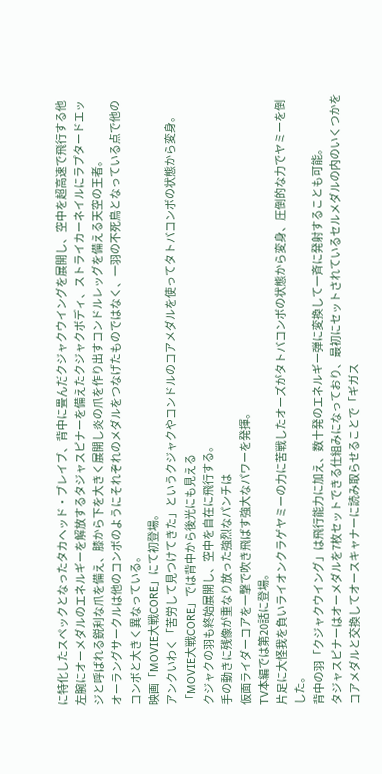に特化したスペックとなったタカヘッド・ブレイブ、背中に畳んだクジャクウイングを展開し、空中を超高速で飛行する他左腕にオーメダルのエネルギーを解放するタジャスピナーを備えたクジャクボディ、ストライカーネイルにラプタードエッジと呼ばれる鋭利な爪を備え、膝から下を大きく展開し炎の爪を作り出すコンドルレッグを備える天空の王者。
オーラングサークルは他のコンボのようにそれぞれのメダルをつなげたものではなく、一羽の不死鳥となっている点で他のコンボと大きく異なっている。
映画「MOVIE大戦CORE」にて初登場。
アンクいわく「苦労して見つけてきた」というクジャクやコンドルのコアメダルを使ってタトバコンボの状態から変身。
「MOVIE大戦CORE」では背中から後光にも見える
クジャクの羽も終始展開し、空中を自在に飛行する。
手の動きに残像が重なり放った強烈なパンチは
仮面ライダーコアを一撃で吹き飛ばす強大なパワーを発揮。
TV本編では第20話に登場。
片足に大怪我を負いライオンクラゲヤミーの力に苦戦したオーズがタトバコンボの状態から変身、圧倒的な力でヤミーを倒した。
背中の羽「クジャクウイング」は飛行能力に加え、数十発のエネルギー弾に変換して一斉に発射することも可能。
タジャスピナーはオーメダルを7枚セットできる仕組みになっており、最初にセットされているセルメダルの内のいくつかをコアメダルと交換してオースキャナーに読み取らせることで「ギガス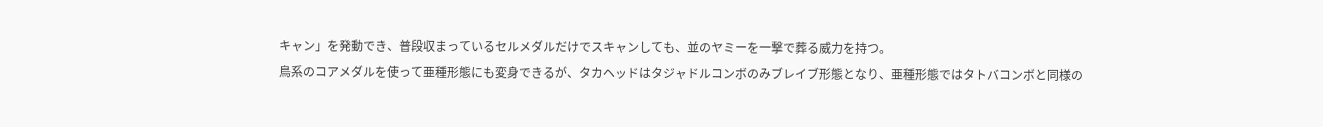キャン」を発動でき、普段収まっているセルメダルだけでスキャンしても、並のヤミーを一撃で葬る威力を持つ。
鳥系のコアメダルを使って亜種形態にも変身できるが、タカヘッドはタジャドルコンボのみブレイブ形態となり、亜種形態ではタトバコンボと同様の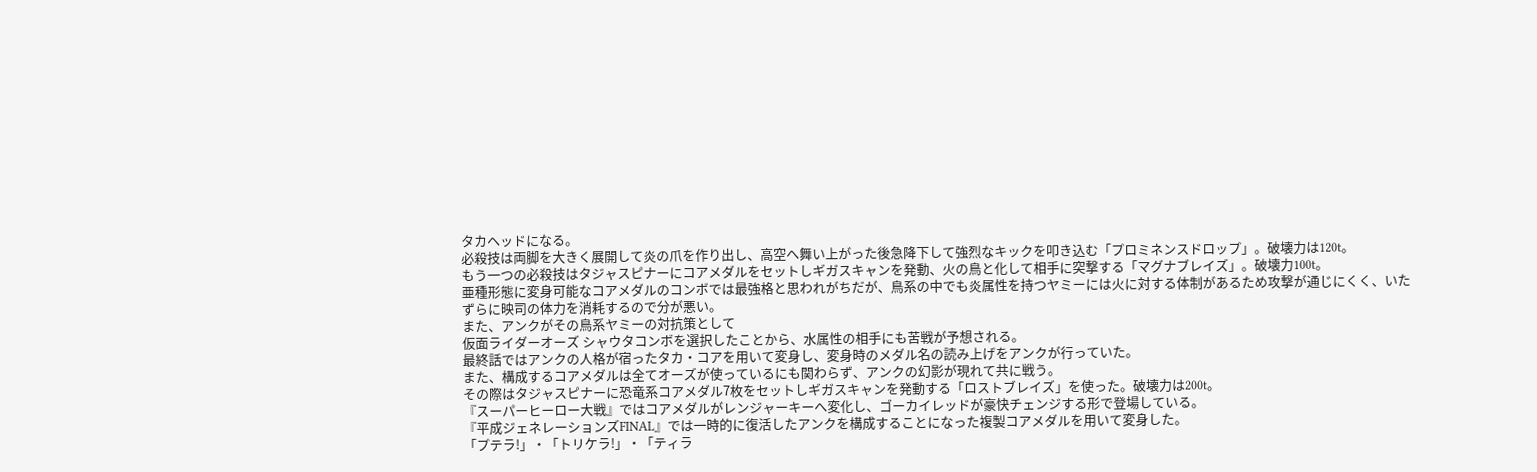タカヘッドになる。
必殺技は両脚を大きく展開して炎の爪を作り出し、高空へ舞い上がった後急降下して強烈なキックを叩き込む「プロミネンスドロップ」。破壊力は120t。
もう一つの必殺技はタジャスピナーにコアメダルをセットしギガスキャンを発動、火の鳥と化して相手に突撃する「マグナブレイズ」。破壊力100t。
亜種形態に変身可能なコアメダルのコンボでは最強格と思われがちだが、鳥系の中でも炎属性を持つヤミーには火に対する体制があるため攻撃が通じにくく、いたずらに映司の体力を消耗するので分が悪い。
また、アンクがその鳥系ヤミーの対抗策として
仮面ライダーオーズ シャウタコンボを選択したことから、水属性の相手にも苦戦が予想される。
最終話ではアンクの人格が宿ったタカ・コアを用いて変身し、変身時のメダル名の読み上げをアンクが行っていた。
また、構成するコアメダルは全てオーズが使っているにも関わらず、アンクの幻影が現れて共に戦う。
その際はタジャスピナーに恐竜系コアメダル7枚をセットしギガスキャンを発動する「ロストブレイズ」を使った。破壊力は200t。
『スーパーヒーロー大戦』ではコアメダルがレンジャーキーへ変化し、ゴーカイレッドが豪快チェンジする形で登場している。
『平成ジェネレーションズFINAL』では一時的に復活したアンクを構成することになった複製コアメダルを用いて変身した。
「プテラ!」・「トリケラ!」・「ティラ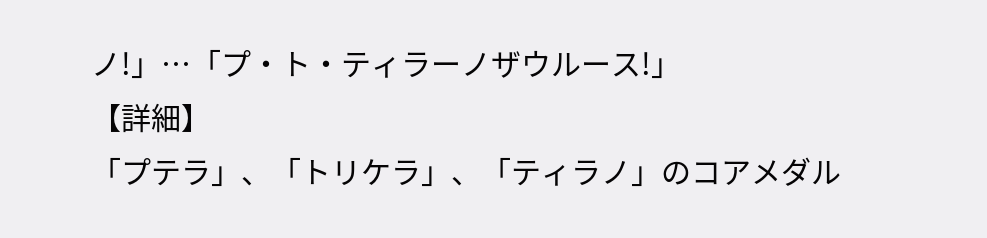ノ!」…「プ・ト・ティラーノザウルース!」
【詳細】
「プテラ」、「トリケラ」、「ティラノ」のコアメダル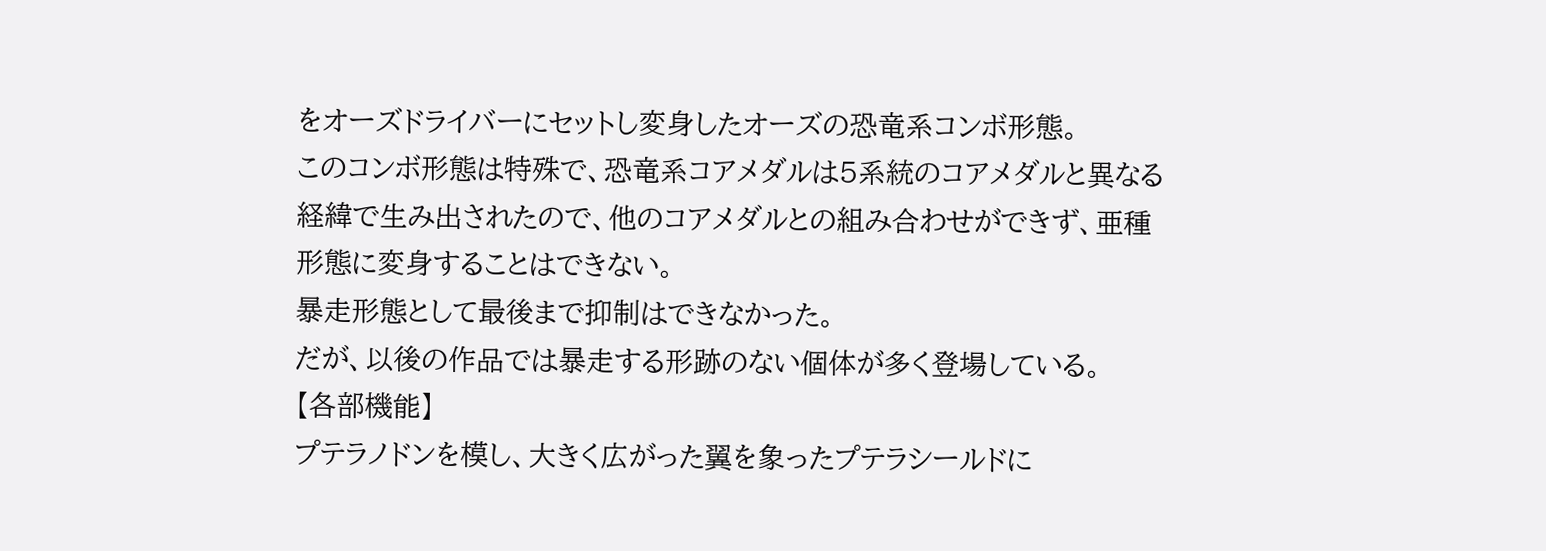をオーズドライバーにセットし変身したオーズの恐竜系コンボ形態。
このコンボ形態は特殊で、恐竜系コアメダルは5系統のコアメダルと異なる経緯で生み出されたので、他のコアメダルとの組み合わせができず、亜種形態に変身することはできない。
暴走形態として最後まで抑制はできなかった。
だが、以後の作品では暴走する形跡のない個体が多く登場している。
【各部機能】
プテラノドンを模し、大きく広がった翼を象ったプテラシールドに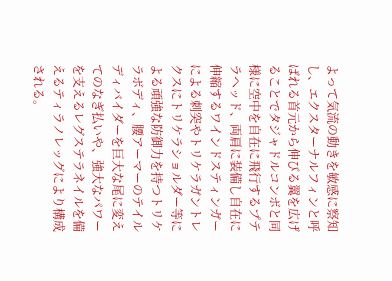よって気流の動きを敏感に察知し、エクスターナルフィンと呼ばれる首元から伸びる翼を広げることでタジャドルコンボと同様に空中を自在に飛行するプテラヘッド、両肩に装備し自在に伸縮するワインドスティンガーによる刺突やトリケラガントレクスにトリケラショルダー等による頑強な防御力を持つトリケラボディ、腰アーマーのテイルディバイダーを巨大な尾に変えてのなぎ払いや、強大なパワーを支えるレグステラネイルを備えるティラノレッグにより構成される。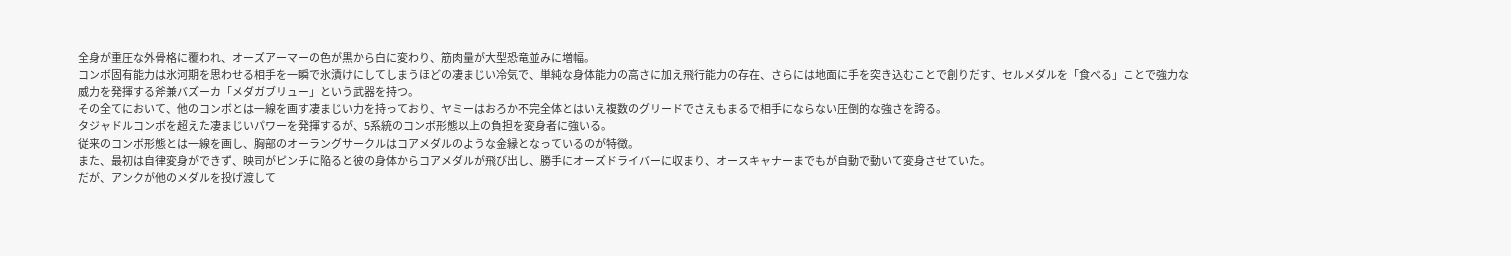全身が重圧な外骨格に覆われ、オーズアーマーの色が黒から白に変わり、筋肉量が大型恐竜並みに増幅。
コンボ固有能力は氷河期を思わせる相手を一瞬で氷漬けにしてしまうほどの凄まじい冷気で、単純な身体能力の高さに加え飛行能力の存在、さらには地面に手を突き込むことで創りだす、セルメダルを「食べる」ことで強力な威力を発揮する斧兼バズーカ「メダガブリュー」という武器を持つ。
その全てにおいて、他のコンボとは一線を画す凄まじい力を持っており、ヤミーはおろか不完全体とはいえ複数のグリードでさえもまるで相手にならない圧倒的な強さを誇る。
タジャドルコンボを超えた凄まじいパワーを発揮するが、5系統のコンボ形態以上の負担を変身者に強いる。
従来のコンボ形態とは一線を画し、胸部のオーラングサークルはコアメダルのような金縁となっているのが特徴。
また、最初は自律変身ができず、映司がピンチに陥ると彼の身体からコアメダルが飛び出し、勝手にオーズドライバーに収まり、オースキャナーまでもが自動で動いて変身させていた。
だが、アンクが他のメダルを投げ渡して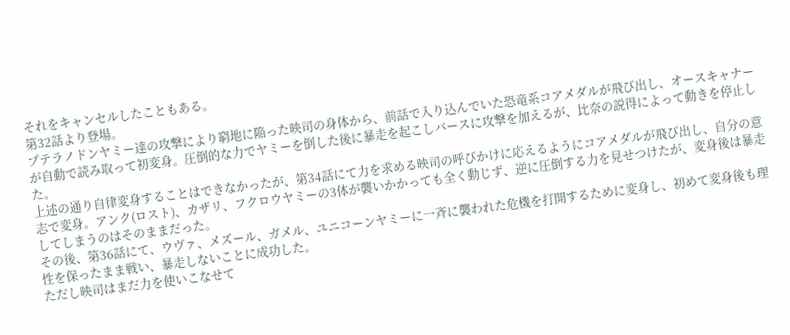それをキャンセルしたこともある。
第32話より登場。
プテラノドンヤミー達の攻撃により窮地に陥った映司の身体から、前話で入り込んでいた恐竜系コアメダルが飛び出し、オースキャナーが自動で読み取って初変身。圧倒的な力でヤミーを倒した後に暴走を起こしバースに攻撃を加えるが、比奈の説得によって動きを停止した。
上述の通り自律変身することはできなかったが、第34話にて力を求める映司の呼びかけに応えるようにコアメダルが飛び出し、自分の意志で変身。アンク(ロスト)、カザリ、フクロウヤミーの3体が襲いかかっても全く動じず、逆に圧倒する力を見せつけたが、変身後は暴走してしまうのはそのままだった。
その後、第36話にて、ウヴァ、メズール、ガメル、ユニコーンヤミーに一斉に襲われた危機を打開するために変身し、初めて変身後も理性を保ったまま戦い、暴走しないことに成功した。
ただし映司はまだ力を使いこなせて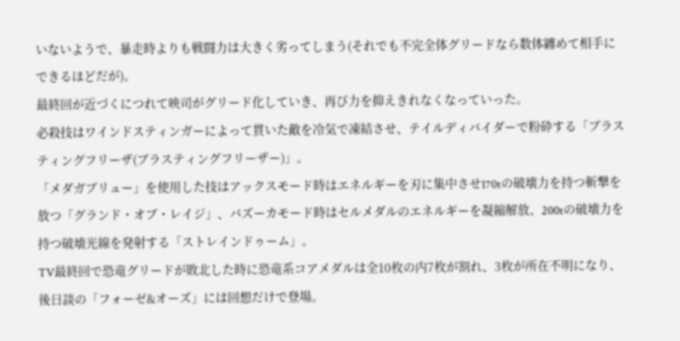いないようで、暴走時よりも戦闘力は大きく劣ってしまう(それでも不完全体グリードなら数体纏めて相手にできるほどだが)。
最終回が近づくにつれて映司がグリード化していき、再び力を抑えきれなくなっていった。
必殺技はワインドスティンガーによって貫いた敵を冷気で凍結させ、テイルディバイダーで粉砕する「ブラスティングフリーザ(ブラスティングフリーザー)」。
「メダガブリュー」を使用した技はアックスモード時はエネルギーを刃に集中させ170tの破壊力を持つ斬撃を放つ「グランド・オブ・レイジ」、バズーカモード時はセルメダルのエネルギーを凝縮解放、200tの破壊力を持つ破壊光線を発射する「ストレインドゥーム」。
TV最終回で恐竜グリードが敗北した時に恐竜系コアメダルは全10枚の内7枚が割れ、3枚が所在不明になり、後日談の「フォーゼ&オーズ」には回想だけで登場。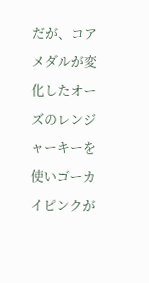だが、コアメダルが変化したオーズのレンジャーキーを使いゴーカイピンクが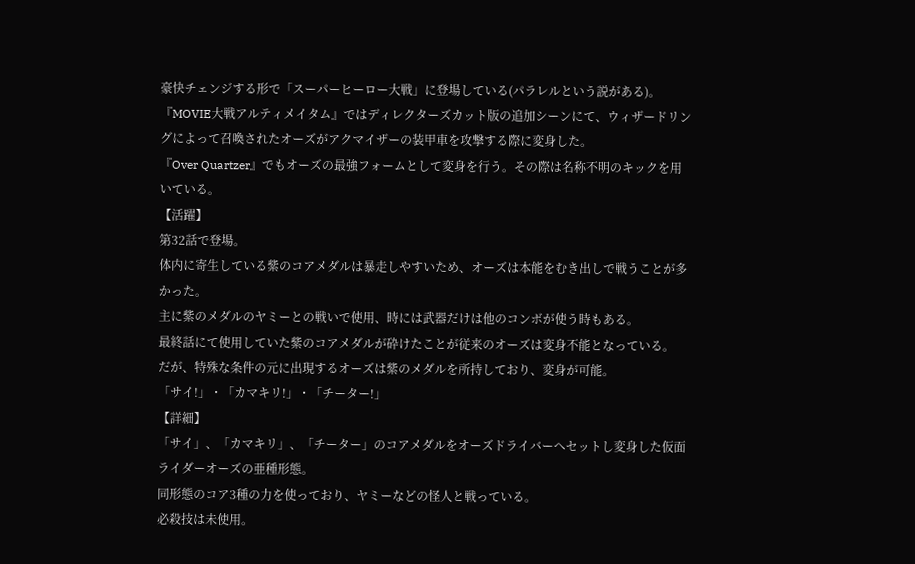豪快チェンジする形で「スーパーヒーロー大戦」に登場している(パラレルという説がある)。
『MOVIE大戦アルティメイタム』ではディレクターズカット版の追加シーンにて、ウィザードリングによって召喚されたオーズがアクマイザーの装甲車を攻撃する際に変身した。
『Over Quartzer』でもオーズの最強フォームとして変身を行う。その際は名称不明のキックを用いている。
【活躍】
第32話で登場。
体内に寄生している紫のコアメダルは暴走しやすいため、オーズは本能をむき出しで戦うことが多かった。
主に紫のメダルのヤミーとの戦いで使用、時には武器だけは他のコンボが使う時もある。
最終話にて使用していた紫のコアメダルが砕けたことが従来のオーズは変身不能となっている。
だが、特殊な条件の元に出現するオーズは紫のメダルを所持しており、変身が可能。
「サイ!」・「カマキリ!」・「チーター!」
【詳細】
「サイ」、「カマキリ」、「チーター」のコアメダルをオーズドライバーへセットし変身した仮面ライダーオーズの亜種形態。
同形態のコア3種の力を使っており、ヤミーなどの怪人と戦っている。
必殺技は未使用。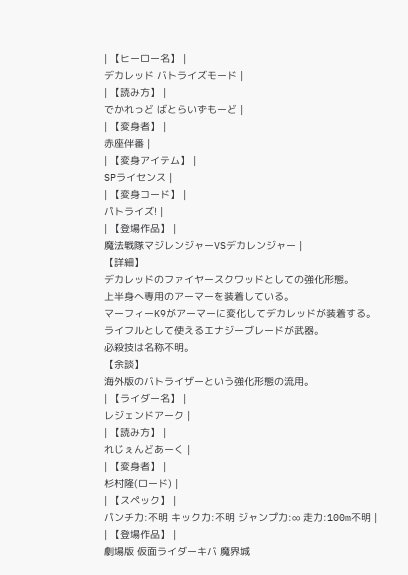| 【ヒーロー名】 |
デカレッド バトライズモード |
| 【読み方】 |
でかれっど ばとらいずもーど |
| 【変身者】 |
赤座伴番 |
| 【変身アイテム】 |
SPライセンス |
| 【変身コード】 |
パトライズ! |
| 【登場作品】 |
魔法戦隊マジレンジャーVSデカレンジャー |
【詳細】
デカレッドのファイヤースクワッドとしての強化形態。
上半身へ専用のアーマーを装着している。
マーフィーK9がアーマーに変化してデカレッドが装着する。
ライフルとして使えるエナジーブレードが武器。
必殺技は名称不明。
【余談】
海外版のバトライザーという強化形態の流用。
| 【ライダー名】 |
レジェンドアーク |
| 【読み方】 |
れじぇんどあーく |
| 【変身者】 |
杉村隆(ロード) |
| 【スペック】 |
パンチ力:不明 キック力:不明 ジャンプ力:∞ 走力:100m不明 |
| 【登場作品】 |
劇場版 仮面ライダーキバ 魔界城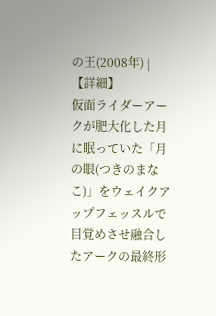の王(2008年) |
【詳細】
仮面ライダーアークが肥大化した月に眠っていた「月の眼(つきのまなこ)」をウェイクアップフェッスルで目覚めさせ融合したアークの最終形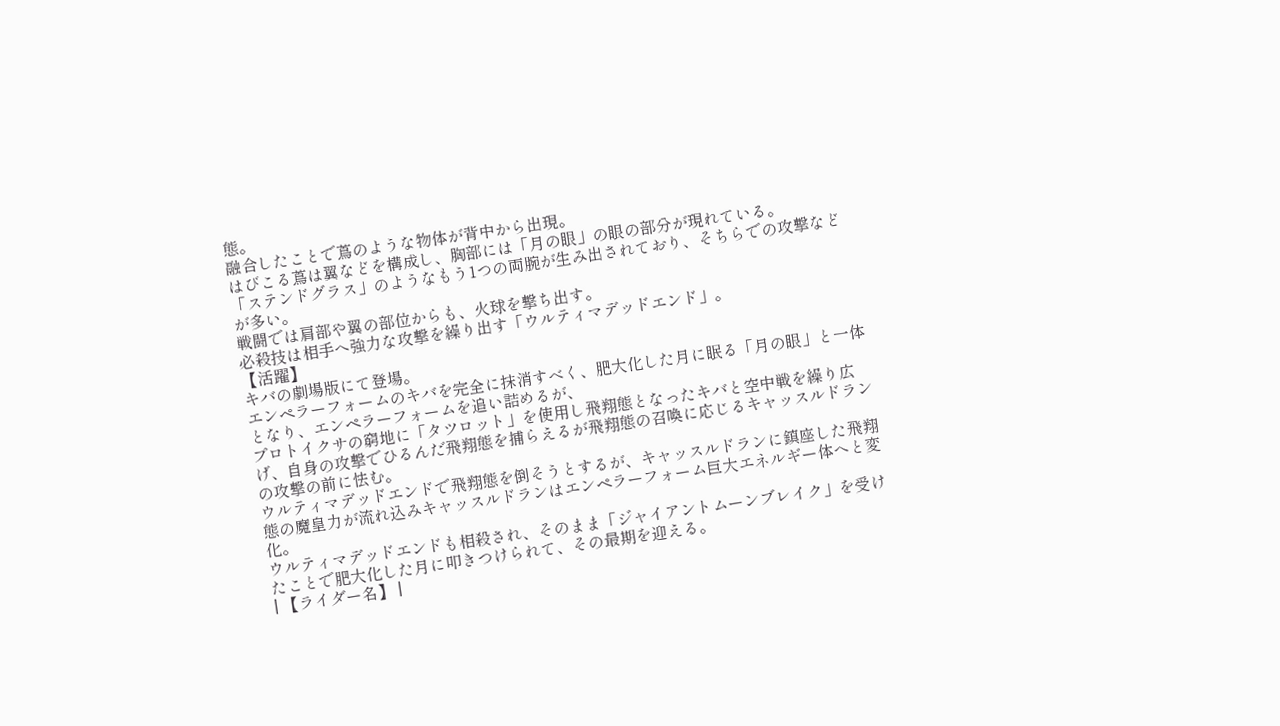態。
融合したことで蔦のような物体が背中から出現。
はびこる蔦は翼などを構成し、胸部には「月の眼」の眼の部分が現れている。
「ステンドグラス」のようなもう1つの両腕が生み出されており、そちらでの攻撃などが多い。
戦闘では肩部や翼の部位からも、火球を撃ち出す。
必殺技は相手へ強力な攻撃を繰り出す「ウルティマデッドエンド」。
【活躍】
キバの劇場版にて登場。
エンペラーフォームのキバを完全に抹消すべく、肥大化した月に眠る「月の眼」と一体となり、エンペラーフォームを追い詰めるが、
プロトイクサの窮地に「タツロット」を使用し飛翔態となったキバと空中戦を繰り広げ、自身の攻撃でひるんだ飛翔態を捕らえるが飛翔態の召喚に応じるキャッスルドランの攻撃の前に怯む。
ウルティマデッドエンドで飛翔態を倒そうとするが、キャッスルドランに鎮座した飛翔態の魔皇力が流れ込みキャッスルドランはエンペラーフォーム巨大エネルギー体へと変化。
ウルティマデッドエンドも相殺され、そのまま「ジャイアントムーンブレイク」を受けたことで肥大化した月に叩きつけられて、その最期を迎える。
| 【ライダー名】 |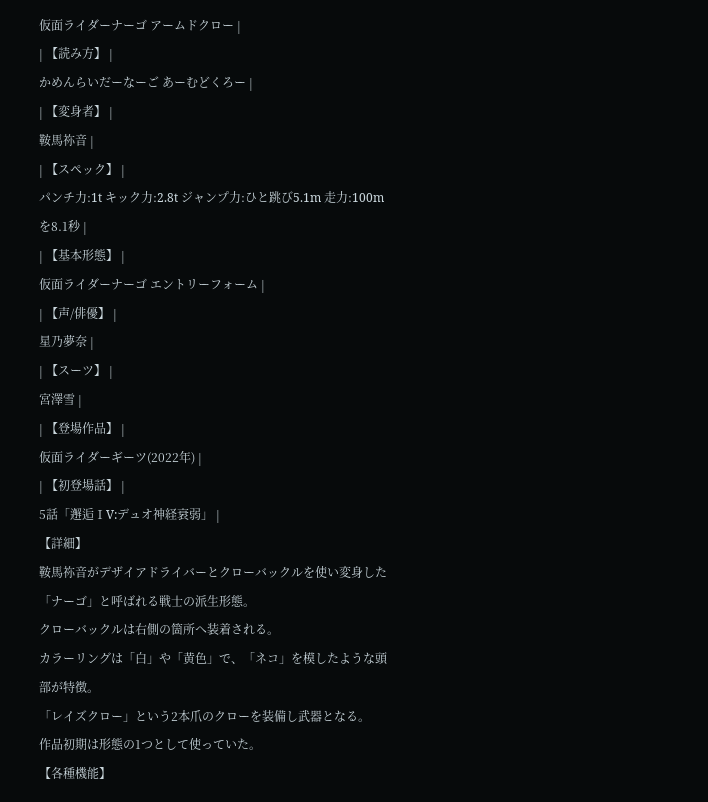仮面ライダーナーゴ アームドクロー |
| 【読み方】 |
かめんらいだーなーご あーむどくろー |
| 【変身者】 |
鞍馬祢音 |
| 【スペック】 |
パンチ力:1t キック力:2.8t ジャンプ力:ひと跳び5.1m 走力:100mを8.1秒 |
| 【基本形態】 |
仮面ライダーナーゴ エントリーフォーム |
| 【声/俳優】 |
星乃夢奈 |
| 【スーツ】 |
宮澤雪 |
| 【登場作品】 |
仮面ライダーギーツ(2022年) |
| 【初登場話】 |
5話「邂逅ⅠV:デュオ神経衰弱」 |
【詳細】
鞍馬祢音がデザイアドライバーとクローバックルを使い変身した「ナーゴ」と呼ばれる戦士の派生形態。
クローバックルは右側の箇所へ装着される。
カラーリングは「白」や「黄色」で、「ネコ」を模したような頭部が特徴。
「レイズクロー」という2本爪のクローを装備し武器となる。
作品初期は形態の1つとして使っていた。
【各種機能】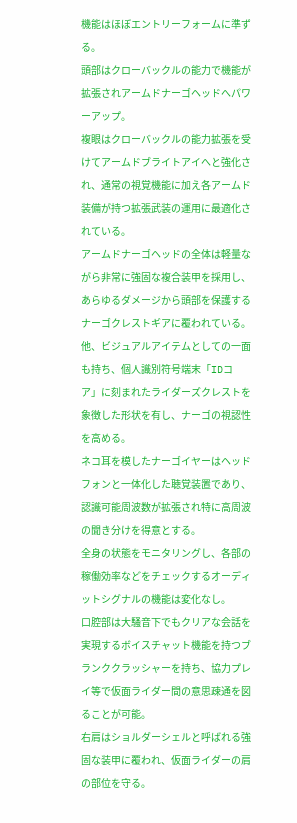機能はほぼエントリーフォームに準ずる。
頭部はクローバックルの能力で機能が拡張されアームドナーゴヘッドへパワーアップ。
複眼はクローバックルの能力拡張を受けてアームドブライトアイへと強化され、通常の視覚機能に加え各アームド装備が持つ拡張武装の運用に最適化されている。
アームドナーゴヘッドの全体は軽量ながら非常に強固な複合装甲を採用し、あらゆるダメージから頭部を保護するナーゴクレストギアに覆われている。
他、ビジュアルアイテムとしての一面も持ち、個人識別符号端末「IDコア」に刻まれたライダーズクレストを象徴した形状を有し、ナーゴの視認性を高める。
ネコ耳を模したナーゴイヤーはヘッドフォンと一体化した聴覚装置であり、認識可能周波数が拡張され特に高周波の聞き分けを得意とする。
全身の状態をモニタリングし、各部の稼働効率などをチェックするオーディットシグナルの機能は変化なし。
口腔部は大騒音下でもクリアな会話を実現するボイスチャット機能を持つブランククラッシャーを持ち、協力プレイ等で仮面ライダー間の意思疎通を図ることが可能。
右肩はショルダーシェルと呼ばれる強固な装甲に覆われ、仮面ライダーの肩の部位を守る。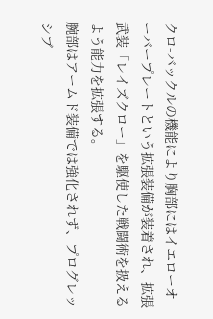クロ-バックルの機能により胸部にはイエローオーバープレートという拡張装備が装着され、拡張武装「レイズクロー」を駆使した戦闘術を扱えるよう能力を拡張する。
腕部はアームド装備では強化されず、プログレッシブ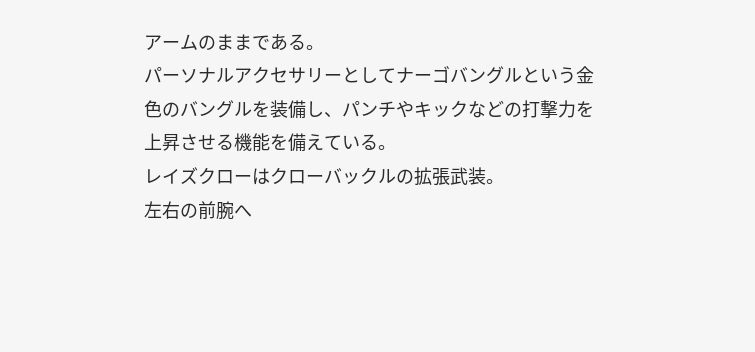アームのままである。
パーソナルアクセサリーとしてナーゴバングルという金色のバングルを装備し、パンチやキックなどの打撃力を上昇させる機能を備えている。
レイズクローはクローバックルの拡張武装。
左右の前腕へ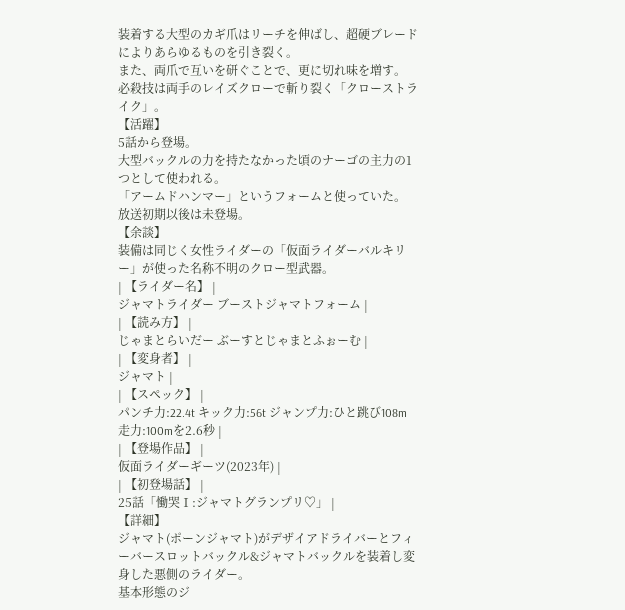装着する大型のカギ爪はリーチを伸ばし、超硬ブレードによりあらゆるものを引き裂く。
また、両爪で互いを研ぐことで、更に切れ味を増す。
必殺技は両手のレイズクローで斬り裂く「クローストライク」。
【活躍】
5話から登場。
大型バックルの力を持たなかった頃のナーゴの主力の1つとして使われる。
「アームドハンマー」というフォームと使っていた。
放送初期以後は未登場。
【余談】
装備は同じく女性ライダーの「仮面ライダーバルキリー」が使った名称不明のクロー型武器。
| 【ライダー名】 |
ジャマトライダー ブーストジャマトフォーム |
| 【読み方】 |
じゃまとらいだー ぶーすとじゃまとふぉーむ |
| 【変身者】 |
ジャマト |
| 【スペック】 |
パンチ力:22.4t キック力:56t ジャンプ力:ひと跳び108m 走力:100mを2.6秒 |
| 【登場作品】 |
仮面ライダーギーツ(2023年) |
| 【初登場話】 |
25話「慟哭Ⅰ:ジャマトグランプリ♡」 |
【詳細】
ジャマト(ポーンジャマト)がデザイアドライバーとフィーバースロットバックル&ジャマトバックルを装着し変身した悪側のライダー。
基本形態のジ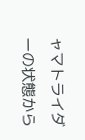ャマトライダーの状態から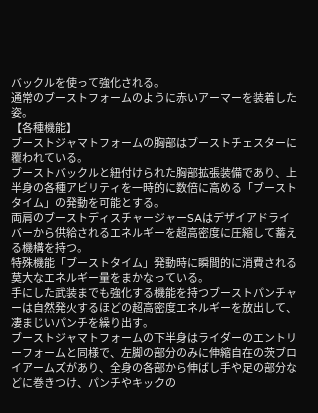バックルを使って強化される。
通常のブーストフォームのように赤いアーマーを装着した姿。
【各種機能】
ブーストジャマトフォームの胸部はブーストチェスターに覆われている。
ブーストバックルと紐付けられた胸部拡張装備であり、上半身の各種アビリティを一時的に数倍に高める「ブーストタイム」の発動を可能とする。
両肩のブーストディスチャージャーSAはデザイアドライバーから供給されるエネルギーを超高密度に圧縮して蓄える機構を持つ。
特殊機能「ブーストタイム」発動時に瞬間的に消費される莫大なエネルギー量をまかなっている。
手にした武装までも強化する機能を持つブーストパンチャーは自然発火するほどの超高密度エネルギーを放出して、凄まじいパンチを繰り出す。
ブーストジャマトフォームの下半身はライダーのエントリーフォームと同様で、左脚の部分のみに伸縮自在の茨ブロイアームズがあり、全身の各部から伸ばし手や足の部分などに巻きつけ、パンチやキックの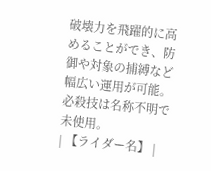破壊力を飛躍的に高めることができ、防御や対象の捕縛など幅広い運用が可能。
必殺技は名称不明で未使用。
| 【ライダー名】 |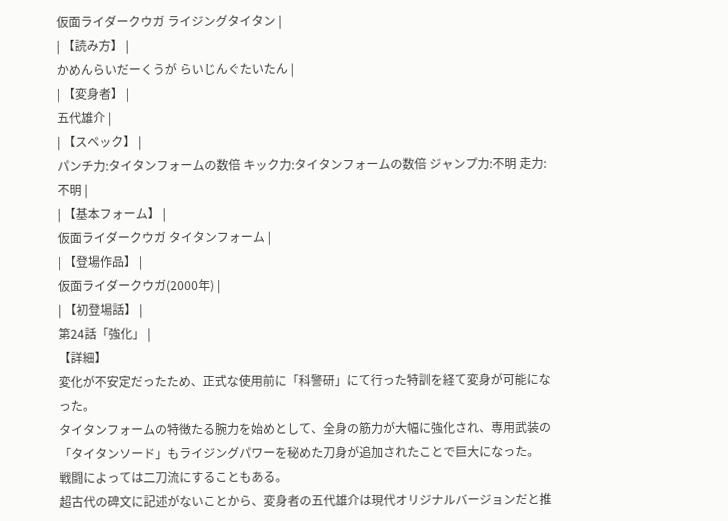仮面ライダークウガ ライジングタイタン |
| 【読み方】 |
かめんらいだーくうが らいじんぐたいたん |
| 【変身者】 |
五代雄介 |
| 【スペック】 |
パンチ力:タイタンフォームの数倍 キック力:タイタンフォームの数倍 ジャンプ力:不明 走力:不明 |
| 【基本フォーム】 |
仮面ライダークウガ タイタンフォーム |
| 【登場作品】 |
仮面ライダークウガ(2000年) |
| 【初登場話】 |
第24話「強化」 |
【詳細】
変化が不安定だったため、正式な使用前に「科警研」にて行った特訓を経て変身が可能になった。
タイタンフォームの特徴たる腕力を始めとして、全身の筋力が大幅に強化され、専用武装の「タイタンソード」もライジングパワーを秘めた刀身が追加されたことで巨大になった。
戦闘によっては二刀流にすることもある。
超古代の碑文に記述がないことから、変身者の五代雄介は現代オリジナルバージョンだと推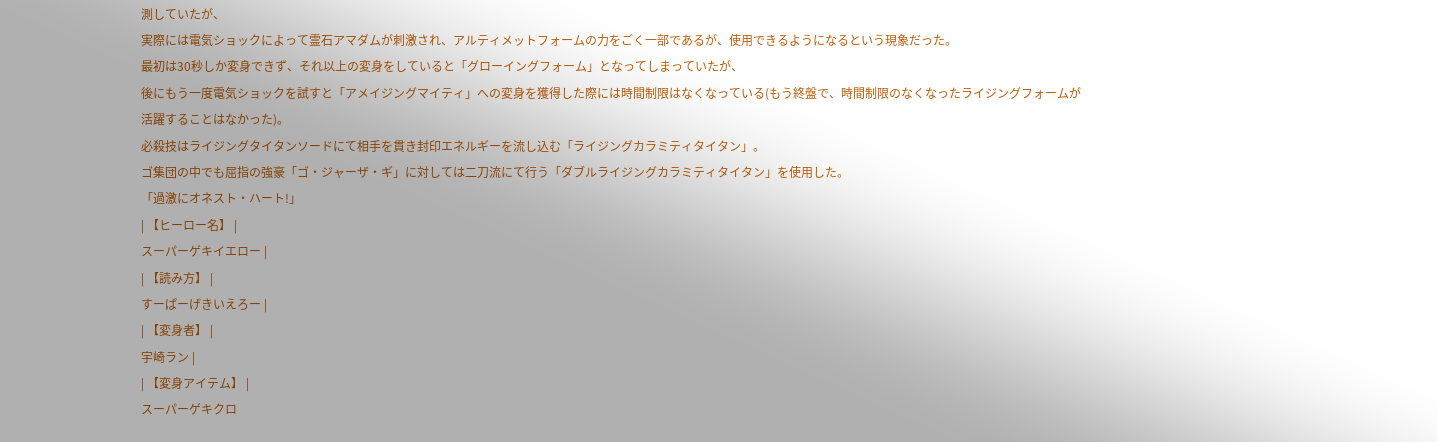測していたが、
実際には電気ショックによって霊石アマダムが刺激され、アルティメットフォームの力をごく一部であるが、使用できるようになるという現象だった。
最初は30秒しか変身できず、それ以上の変身をしていると「グローイングフォーム」となってしまっていたが、
後にもう一度電気ショックを試すと「アメイジングマイティ」への変身を獲得した際には時間制限はなくなっている(もう終盤で、時間制限のなくなったライジングフォームが活躍することはなかった)。
必殺技はライジングタイタンソードにて相手を貫き封印エネルギーを流し込む「ライジングカラミティタイタン」。
ゴ集団の中でも屈指の強豪「ゴ・ジャーザ・ギ」に対しては二刀流にて行う「ダブルライジングカラミティタイタン」を使用した。
「過激にオネスト・ハート!」
| 【ヒーロー名】 |
スーパーゲキイエロー |
| 【読み方】 |
すーぱーげきいえろー |
| 【変身者】 |
宇崎ラン |
| 【変身アイテム】 |
スーパーゲキクロ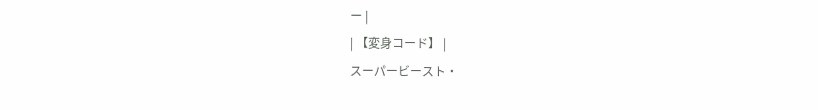ー |
| 【変身コード】 |
スーパービースト・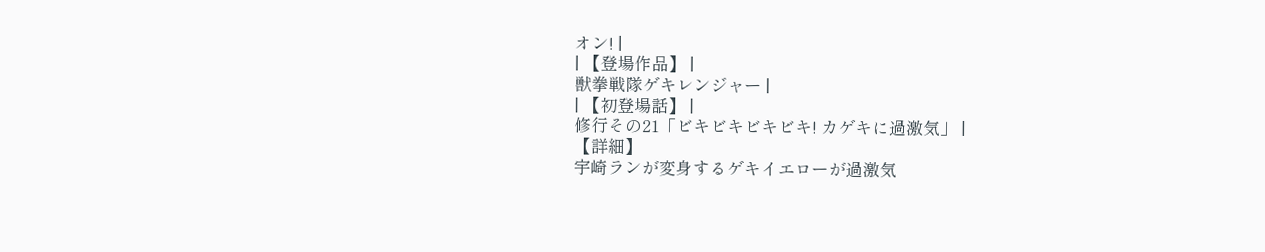オン! |
| 【登場作品】 |
獣拳戦隊ゲキレンジャー |
| 【初登場話】 |
修行その21「ビキビキビキビキ! カゲキに過激気」 |
【詳細】
宇崎ランが変身するゲキイエローが過激気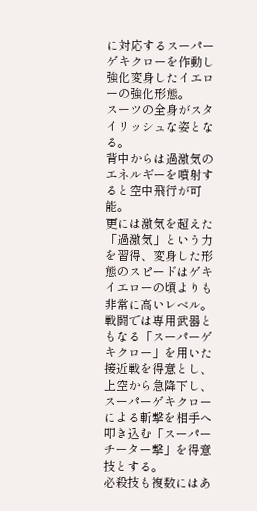に対応するスーパーゲキクローを作動し強化変身したイエローの強化形態。
スーツの全身がスタイリッシュな姿となる。
背中からは過激気のエネルギーを噴射すると空中飛行が可能。
更には激気を超えた「過激気」という力を習得、変身した形態のスピードはゲキイエローの頃よりも非常に高いレベル。
戦闘では専用武器ともなる「スーパーゲキクロー」を用いた接近戦を得意とし、
上空から急降下し、スーパーゲキクローによる斬撃を相手へ叩き込む「スーパーチーター撃」を得意技とする。
必殺技も複数にはあ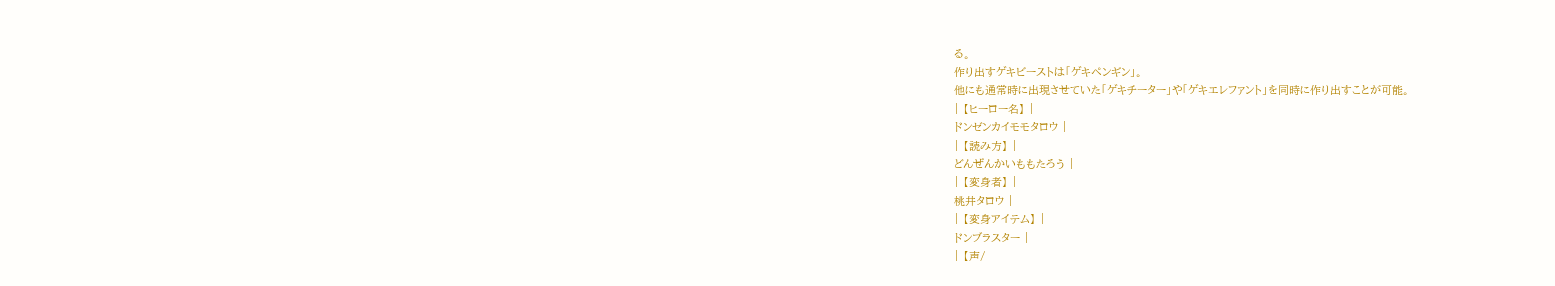る。
作り出すゲキビーストは「ゲキペンギン」。
他にも通常時に出現させていた「ゲキチーター」や「ゲキエレファント」を同時に作り出すことが可能。
| 【ヒーロー名】 |
ドンゼンカイモモタロウ |
| 【読み方】 |
どんぜんかいももたろう |
| 【変身者】 |
桃井タロウ |
| 【変身アイテム】 |
ドンブラスター |
| 【声/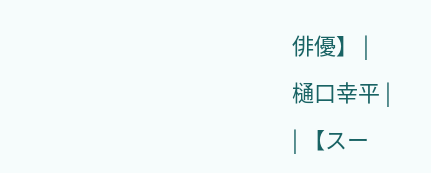俳優】 |
樋口幸平 |
| 【スー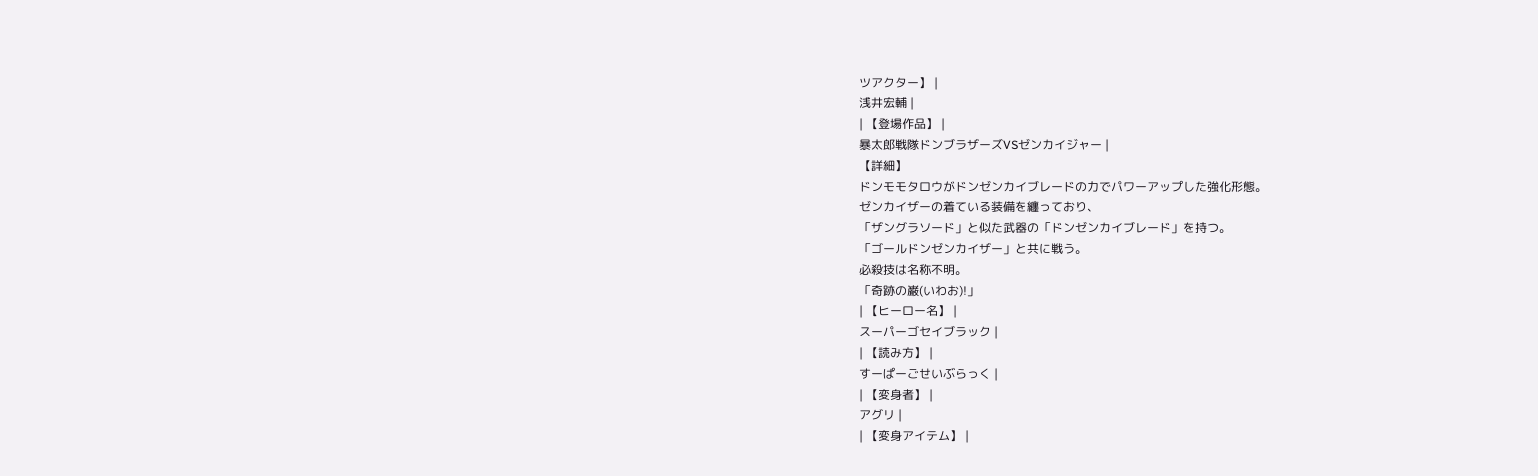ツアクター】 |
浅井宏輔 |
| 【登場作品】 |
暴太郎戦隊ドンブラザーズVSゼンカイジャー |
【詳細】
ドンモモタロウがドンゼンカイブレードの力でパワーアップした強化形態。
ゼンカイザーの着ている装備を纏っており、
「ザングラソード」と似た武器の「ドンゼンカイブレード」を持つ。
「ゴールドンゼンカイザー」と共に戦う。
必殺技は名称不明。
「奇跡の巌(いわお)!」
| 【ヒーロー名】 |
スーパーゴセイブラック |
| 【読み方】 |
すーぱーごせいぶらっく |
| 【変身者】 |
アグリ |
| 【変身アイテム】 |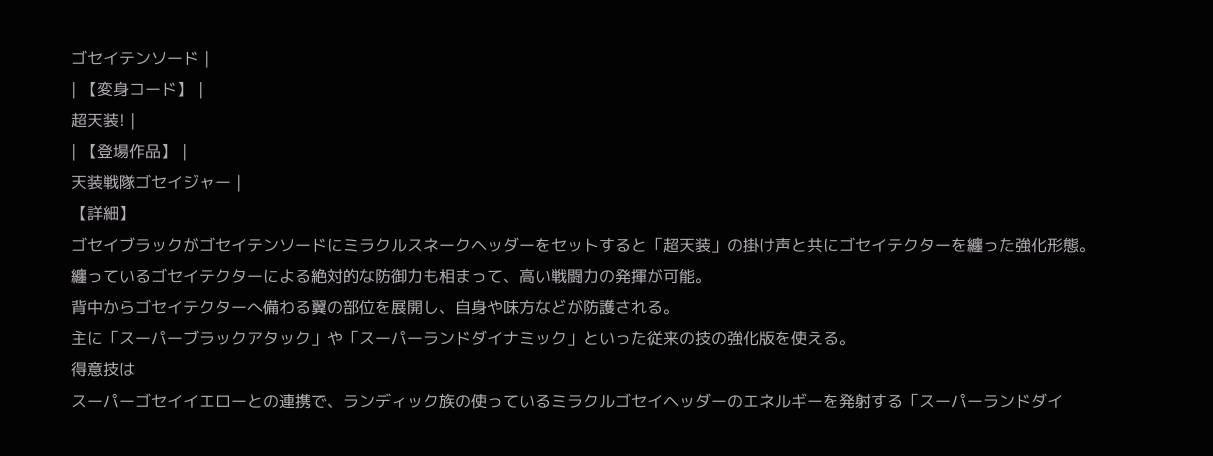ゴセイテンソード |
| 【変身コード】 |
超天装! |
| 【登場作品】 |
天装戦隊ゴセイジャー |
【詳細】
ゴセイブラックがゴセイテンソードにミラクルスネークヘッダーをセットすると「超天装」の掛け声と共にゴセイテクターを纏った強化形態。
纏っているゴセイテクターによる絶対的な防御力も相まって、高い戦闘力の発揮が可能。
背中からゴセイテクターへ備わる翼の部位を展開し、自身や味方などが防護される。
主に「スーパーブラックアタック」や「スーパーランドダイナミック」といった従来の技の強化版を使える。
得意技は
スーパーゴセイイエローとの連携で、ランディック族の使っているミラクルゴセイヘッダーのエネルギーを発射する「スーパーランドダイ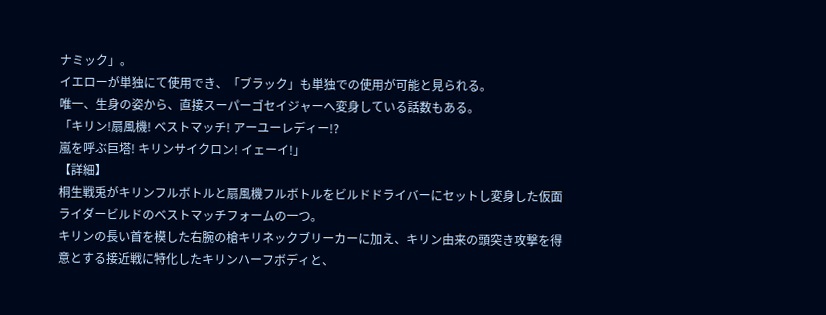ナミック」。
イエローが単独にて使用でき、「ブラック」も単独での使用が可能と見られる。
唯一、生身の姿から、直接スーパーゴセイジャーへ変身している話数もある。
「キリン!扇風機! ベストマッチ! アーユーレディー!?
嵐を呼ぶ巨塔! キリンサイクロン! イェーイ!」
【詳細】
桐生戦兎がキリンフルボトルと扇風機フルボトルをビルドドライバーにセットし変身した仮面ライダービルドのベストマッチフォームの一つ。
キリンの長い首を模した右腕の槍キリネックブリーカーに加え、キリン由来の頭突き攻撃を得意とする接近戦に特化したキリンハーフボディと、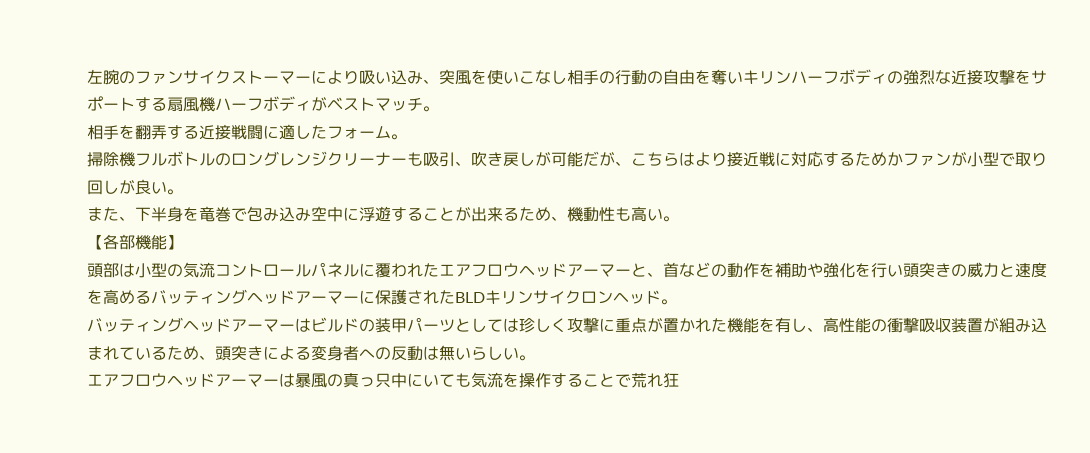左腕のファンサイクストーマーにより吸い込み、突風を使いこなし相手の行動の自由を奪いキリンハーフボディの強烈な近接攻撃をサポートする扇風機ハーフボディがベストマッチ。
相手を翻弄する近接戦闘に適したフォーム。
掃除機フルボトルのロングレンジクリーナーも吸引、吹き戻しが可能だが、こちらはより接近戦に対応するためかファンが小型で取り回しが良い。
また、下半身を竜巻で包み込み空中に浮遊することが出来るため、機動性も高い。
【各部機能】
頭部は小型の気流コントロールパネルに覆われたエアフロウヘッドアーマーと、首などの動作を補助や強化を行い頭突きの威力と速度を高めるバッティングヘッドアーマーに保護されたBLDキリンサイクロンヘッド。
バッティングヘッドアーマーはビルドの装甲パーツとしては珍しく攻撃に重点が置かれた機能を有し、高性能の衝撃吸収装置が組み込まれているため、頭突きによる変身者への反動は無いらしい。
エアフロウヘッドアーマーは暴風の真っ只中にいても気流を操作することで荒れ狂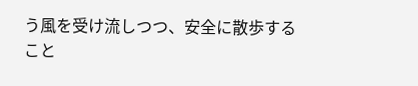う風を受け流しつつ、安全に散歩すること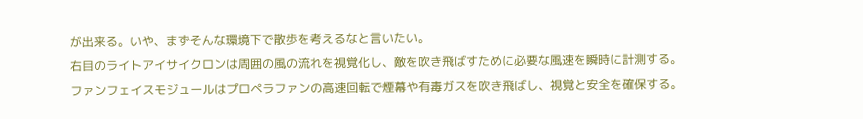が出来る。いや、まずそんな環境下で散歩を考えるなと言いたい。
右目のライトアイサイクロンは周囲の風の流れを視覚化し、敵を吹き飛ばすために必要な風速を瞬時に計測する。
ファンフェイスモジュールはプロペラファンの高速回転で煙幕や有毒ガスを吹き飛ばし、視覚と安全を確保する。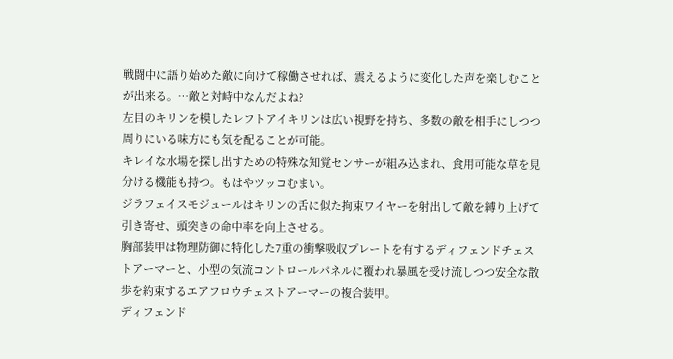戦闘中に語り始めた敵に向けて稼働させれば、震えるように変化した声を楽しむことが出来る。…敵と対峙中なんだよね?
左目のキリンを模したレフトアイキリンは広い視野を持ち、多数の敵を相手にしつつ周りにいる味方にも気を配ることが可能。
キレイな水場を探し出すための特殊な知覚センサーが組み込まれ、食用可能な草を見分ける機能も持つ。もはやツッコむまい。
ジラフェイスモジュールはキリンの舌に似た拘束ワイヤーを射出して敵を縛り上げて引き寄せ、頭突きの命中率を向上させる。
胸部装甲は物理防御に特化した7重の衝撃吸収プレートを有するディフェンドチェストアーマーと、小型の気流コントロールパネルに覆われ暴風を受け流しつつ安全な散歩を約束するエアフロウチェストアーマーの複合装甲。
ディフェンド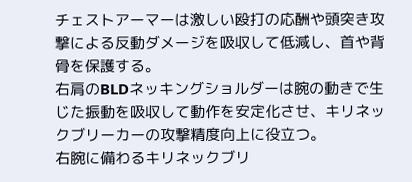チェストアーマーは激しい殴打の応酬や頭突き攻撃による反動ダメージを吸収して低減し、首や背骨を保護する。
右肩のBLDネッキングショルダーは腕の動きで生じた振動を吸収して動作を安定化させ、キリネックブリーカーの攻撃精度向上に役立つ。
右腕に備わるキリネックブリ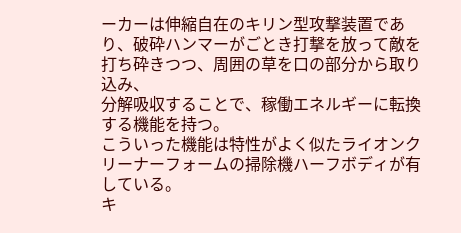ーカーは伸縮自在のキリン型攻撃装置であり、破砕ハンマーがごとき打撃を放って敵を打ち砕きつつ、周囲の草を口の部分から取り込み、
分解吸収することで、稼働エネルギーに転換する機能を持つ。
こういった機能は特性がよく似たライオンクリーナーフォームの掃除機ハーフボディが有している。
キ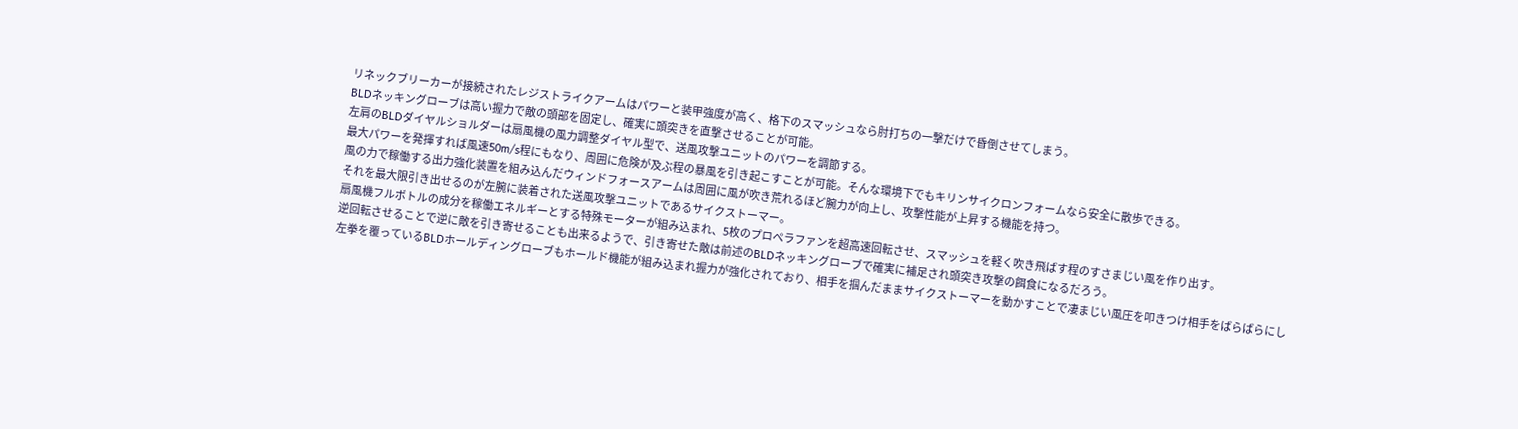リネックブリーカーが接続されたレジストライクアームはパワーと装甲強度が高く、格下のスマッシュなら肘打ちの一撃だけで昏倒させてしまう。
BLDネッキングローブは高い握力で敵の頭部を固定し、確実に頭突きを直撃させることが可能。
左肩のBLDダイヤルショルダーは扇風機の風力調整ダイヤル型で、送風攻撃ユニットのパワーを調節する。
最大パワーを発揮すれば風速50m/s程にもなり、周囲に危険が及ぶ程の暴風を引き起こすことが可能。そんな環境下でもキリンサイクロンフォームなら安全に散歩できる。
風の力で稼働する出力強化装置を組み込んだウィンドフォースアームは周囲に風が吹き荒れるほど腕力が向上し、攻撃性能が上昇する機能を持つ。
それを最大限引き出せるのが左腕に装着された送風攻撃ユニットであるサイクストーマー。
扇風機フルボトルの成分を稼働エネルギーとする特殊モーターが組み込まれ、5枚のプロペラファンを超高速回転させ、スマッシュを軽く吹き飛ばす程のすさまじい風を作り出す。
逆回転させることで逆に敵を引き寄せることも出来るようで、引き寄せた敵は前述のBLDネッキングローブで確実に補足され頭突き攻撃の餌食になるだろう。
左拳を覆っているBLDホールディングローブもホールド機能が組み込まれ握力が強化されており、相手を掴んだままサイクストーマーを動かすことで凄まじい風圧を叩きつけ相手をばらばらにし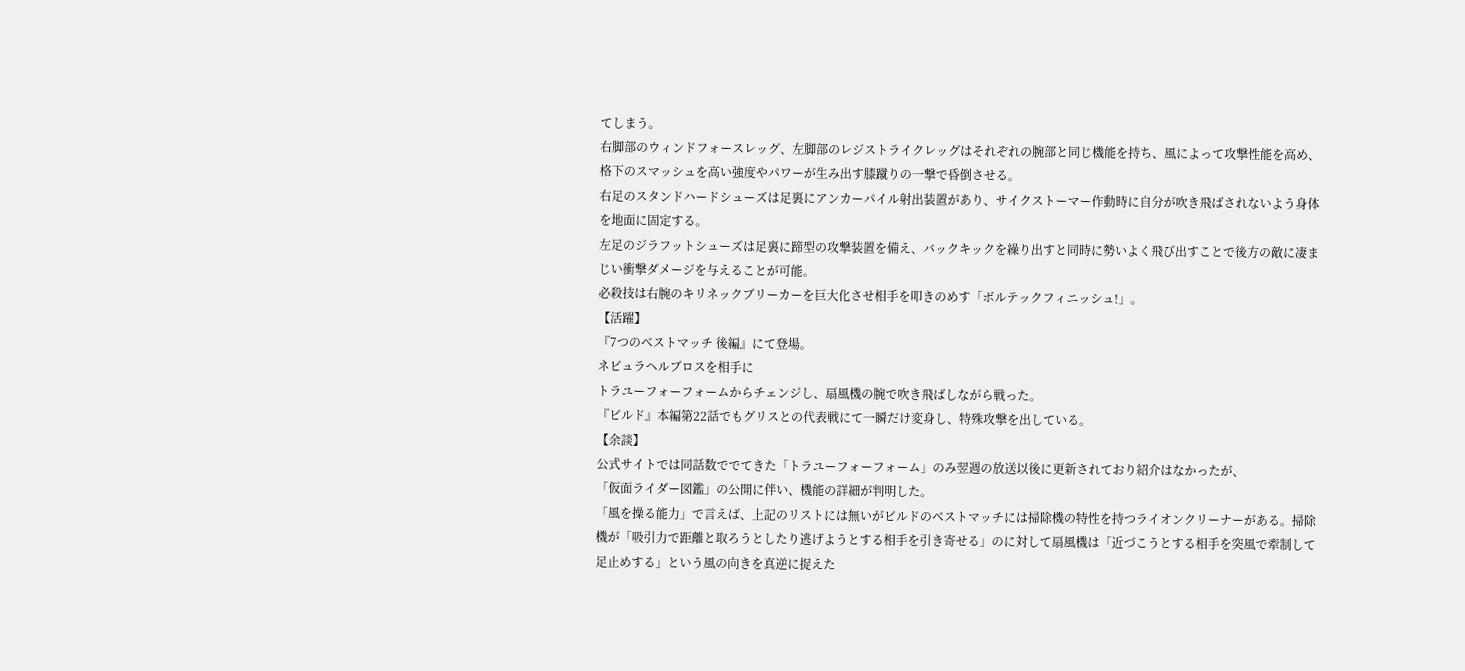てしまう。
右脚部のウィンドフォースレッグ、左脚部のレジストライクレッグはそれぞれの腕部と同じ機能を持ち、風によって攻撃性能を高め、格下のスマッシュを高い強度やパワーが生み出す膝蹴りの一撃で昏倒させる。
右足のスタンドハードシューズは足裏にアンカーパイル射出装置があり、サイクストーマー作動時に自分が吹き飛ばされないよう身体を地面に固定する。
左足のジラフットシューズは足裏に蹄型の攻撃装置を備え、バックキックを繰り出すと同時に勢いよく飛び出すことで後方の敵に凄まじい衝撃ダメージを与えることが可能。
必殺技は右腕のキリネックブリーカーを巨大化させ相手を叩きのめす「ボルテックフィニッシュ!」。
【活躍】
『7つのベストマッチ 後編』にて登場。
ネビュラヘルブロスを相手に
トラユーフォーフォームからチェンジし、扇風機の腕で吹き飛ばしながら戦った。
『ビルド』本編第22話でもグリスとの代表戦にて一瞬だけ変身し、特殊攻撃を出している。
【余談】
公式サイトでは同話数ででてきた「トラユーフォーフォーム」のみ翌週の放送以後に更新されており紹介はなかったが、
「仮面ライダー図鑑」の公開に伴い、機能の詳細が判明した。
「風を操る能力」で言えば、上記のリストには無いがビルドのベストマッチには掃除機の特性を持つライオンクリーナーがある。掃除機が「吸引力で距離と取ろうとしたり逃げようとする相手を引き寄せる」のに対して扇風機は「近づこうとする相手を突風で牽制して足止めする」という風の向きを真逆に捉えた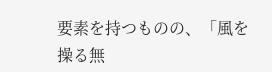要素を持つものの、「風を操る無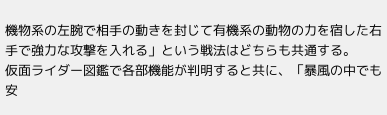機物系の左腕で相手の動きを封じて有機系の動物の力を宿した右手で強力な攻撃を入れる」という戦法はどちらも共通する。
仮面ライダー図鑑で各部機能が判明すると共に、「暴風の中でも安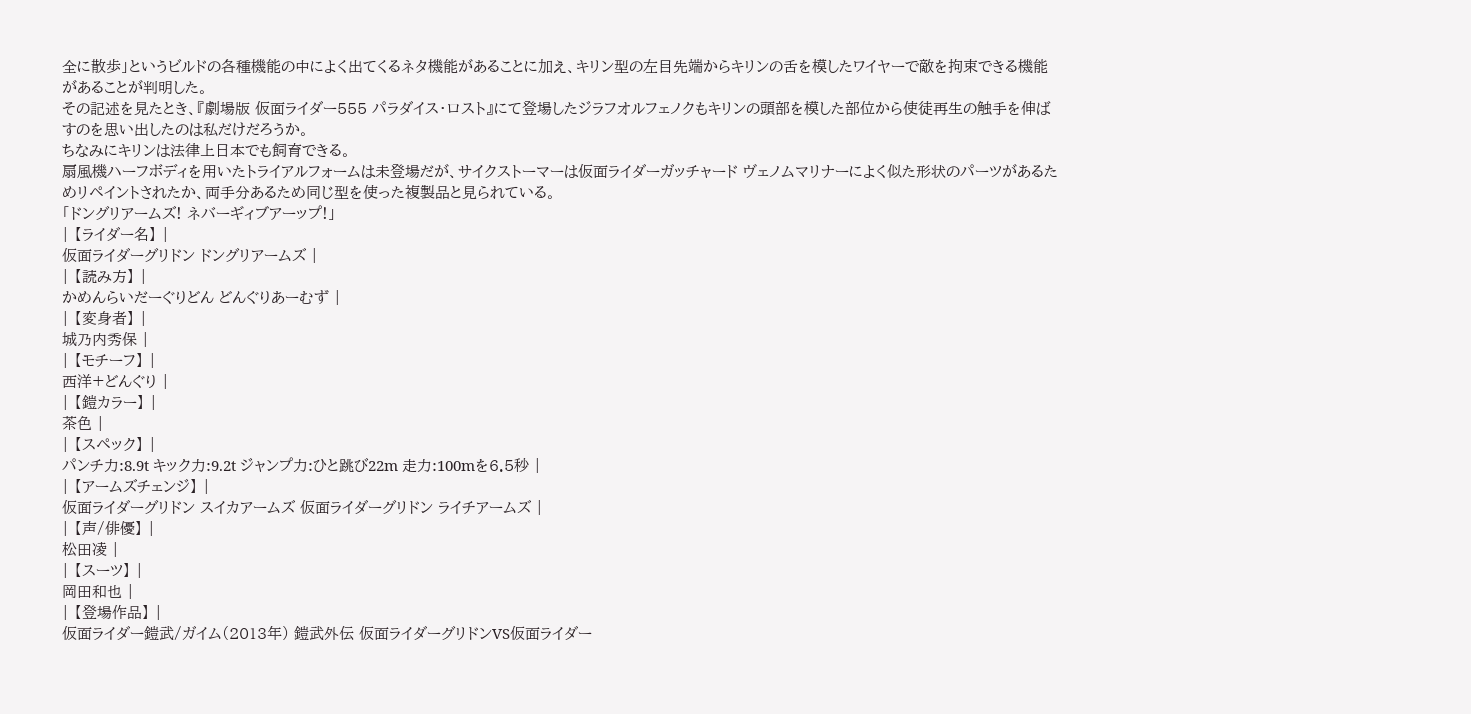全に散歩」というビルドの各種機能の中によく出てくるネタ機能があることに加え、キリン型の左目先端からキリンの舌を模したワイヤーで敵を拘束できる機能があることが判明した。
その記述を見たとき、『劇場版 仮面ライダー555 パラダイス・ロスト』にて登場したジラフオルフェノクもキリンの頭部を模した部位から使徒再生の触手を伸ばすのを思い出したのは私だけだろうか。
ちなみにキリンは法律上日本でも飼育できる。
扇風機ハーフボディを用いたトライアルフォームは未登場だが、サイクストーマーは仮面ライダーガッチャード ヴェノムマリナーによく似た形状のパーツがあるためリペイントされたか、両手分あるため同じ型を使った複製品と見られている。
「ドングリアームズ! ネバーギィブアーップ!」
| 【ライダー名】 |
仮面ライダーグリドン ドングリアームズ |
| 【読み方】 |
かめんらいだーぐりどん どんぐりあーむず |
| 【変身者】 |
城乃内秀保 |
| 【モチーフ】 |
西洋+どんぐり |
| 【鎧カラー】 |
茶色 |
| 【スペック】 |
パンチ力:8.9t キック力:9.2t ジャンプ力:ひと跳び22m 走力:100mを6.5秒 |
| 【アームズチェンジ】 |
仮面ライダーグリドン スイカアームズ 仮面ライダーグリドン ライチアームズ |
| 【声/俳優】 |
松田凌 |
| 【スーツ】 |
岡田和也 |
| 【登場作品】 |
仮面ライダー鎧武/ガイム(2013年) 鎧武外伝 仮面ライダーグリドンVS仮面ライダー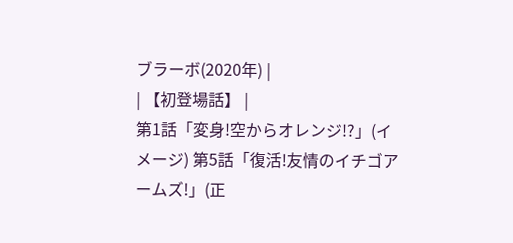ブラーボ(2020年) |
| 【初登場話】 |
第1話「変身!空からオレンジ!?」(イメージ) 第5話「復活!友情のイチゴアームズ!」(正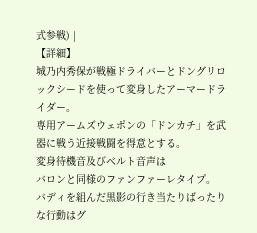式参戦) |
【詳細】
城乃内秀保が戦極ドライバーとドングリロックシードを使って変身したアーマードライダー。
専用アームズウェポンの「ドンカチ」を武器に戦う近接戦闘を得意とする。
変身待機音及びベルト音声は
バロンと同様のファンファーレタイプ。
バディを組んだ黒影の行き当たりばったりな行動はグ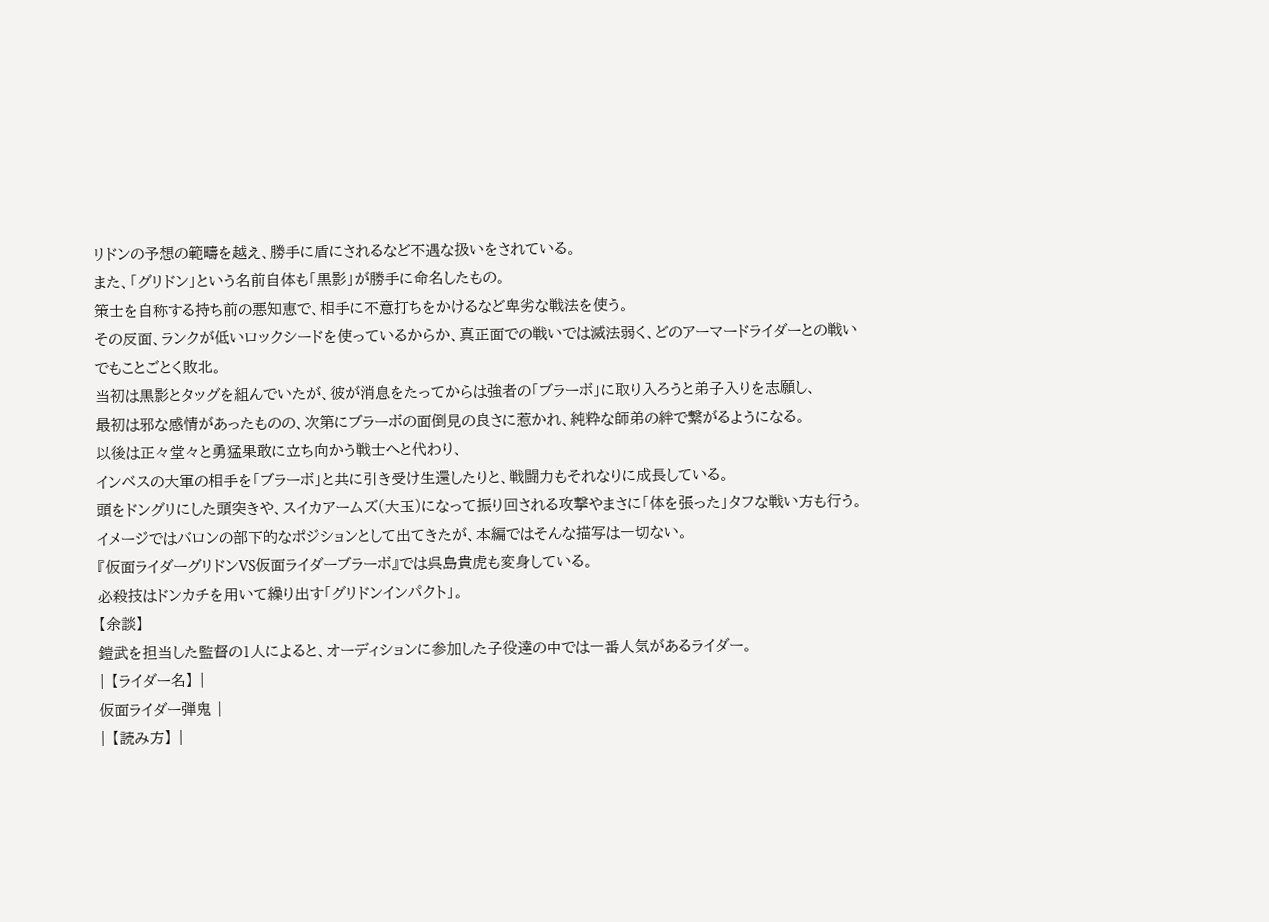リドンの予想の範疇を越え、勝手に盾にされるなど不遇な扱いをされている。
また、「グリドン」という名前自体も「黒影」が勝手に命名したもの。
策士を自称する持ち前の悪知恵で、相手に不意打ちをかけるなど卑劣な戦法を使う。
その反面、ランクが低いロックシードを使っているからか、真正面での戦いでは滅法弱く、どのアーマードライダーとの戦いでもことごとく敗北。
当初は黒影とタッグを組んでいたが、彼が消息をたってからは強者の「ブラーボ」に取り入ろうと弟子入りを志願し、
最初は邪な感情があったものの、次第にブラーボの面倒見の良さに惹かれ、純粋な師弟の絆で繋がるようになる。
以後は正々堂々と勇猛果敢に立ち向かう戦士へと代わり、
インベスの大軍の相手を「ブラーボ」と共に引き受け生還したりと、戦闘力もそれなりに成長している。
頭をドングリにした頭突きや、スイカアームズ(大玉)になって振り回される攻撃やまさに「体を張った」タフな戦い方も行う。
イメージではバロンの部下的なポジションとして出てきたが、本編ではそんな描写は一切ない。
『仮面ライダーグリドンVS仮面ライダーブラーボ』では呉島貴虎も変身している。
必殺技はドンカチを用いて繰り出す「グリドンインパクト」。
【余談】
鎧武を担当した監督の1人によると、オーディションに参加した子役達の中では一番人気があるライダー。
| 【ライダー名】 |
仮面ライダー弾鬼 |
| 【読み方】 |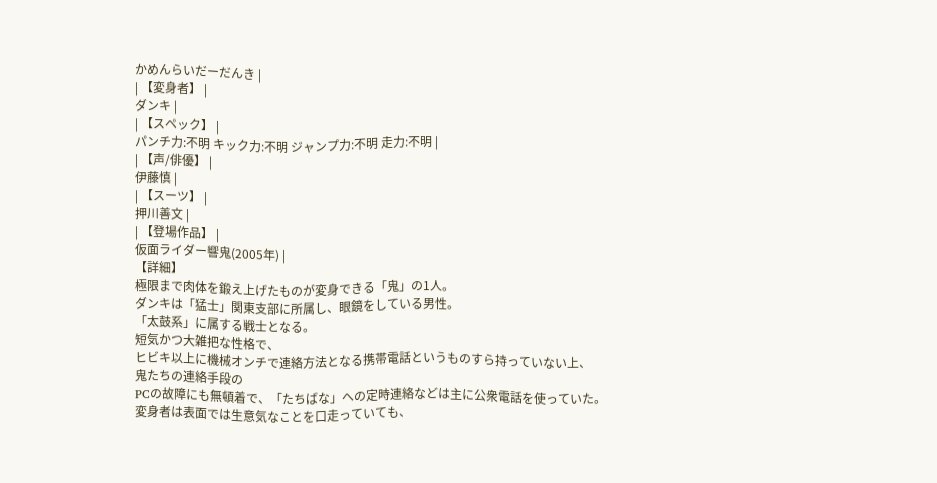かめんらいだーだんき |
| 【変身者】 |
ダンキ |
| 【スペック】 |
パンチ力:不明 キック力:不明 ジャンプ力:不明 走力:不明 |
| 【声/俳優】 |
伊藤慎 |
| 【スーツ】 |
押川善文 |
| 【登場作品】 |
仮面ライダー響鬼(2005年) |
【詳細】
極限まで肉体を鍛え上げたものが変身できる「鬼」の1人。
ダンキは「猛士」関東支部に所属し、眼鏡をしている男性。
「太鼓系」に属する戦士となる。
短気かつ大雑把な性格で、
ヒビキ以上に機械オンチで連絡方法となる携帯電話というものすら持っていない上、
鬼たちの連絡手段の
PCの故障にも無頓着で、「たちばな」への定時連絡などは主に公衆電話を使っていた。
変身者は表面では生意気なことを口走っていても、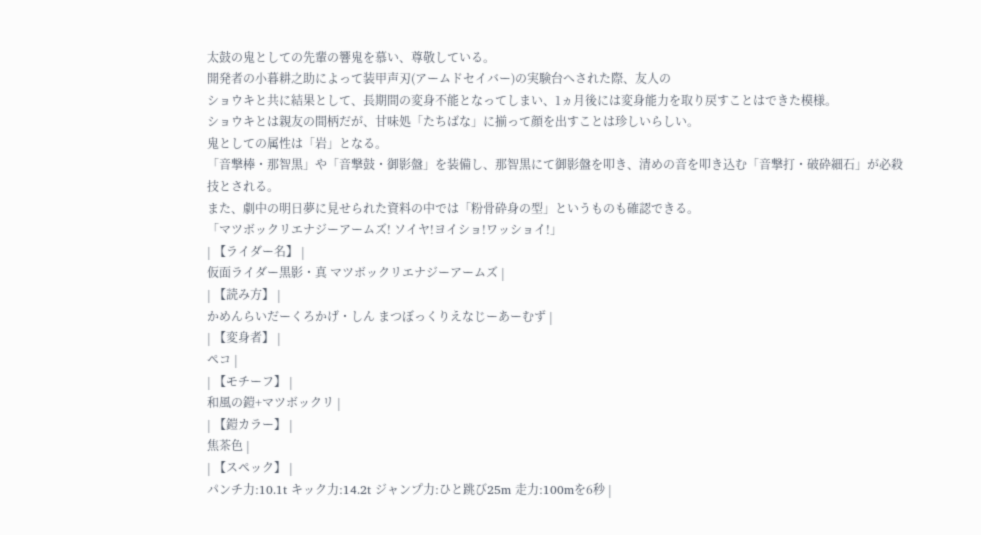太鼓の鬼としての先輩の響鬼を慕い、尊敬している。
開発者の小暮耕之助によって装甲声刃(アームドセイバー)の実験台へされた際、友人の
ショウキと共に結果として、長期間の変身不能となってしまい、1ヵ月後には変身能力を取り戻すことはできた模様。
ショウキとは親友の間柄だが、甘味処「たちばな」に揃って顔を出すことは珍しいらしい。
鬼としての属性は「岩」となる。
「音撃棒・那智黒」や「音撃鼓・御影盤」を装備し、那智黒にて御影盤を叩き、清めの音を叩き込む「音撃打・破砕細石」が必殺技とされる。
また、劇中の明日夢に見せられた資料の中では「粉骨砕身の型」というものも確認できる。
「マツボックリエナジーアームズ! ソイヤ!ヨイショ!ワッショイ!」
| 【ライダー名】 |
仮面ライダー黒影・真 マツボックリエナジーアームズ |
| 【読み方】 |
かめんらいだーくろかげ・しん まつぼっくりえなじーあーむず |
| 【変身者】 |
ペコ |
| 【モチーフ】 |
和風の鎧+マツボックリ |
| 【鎧カラー】 |
焦茶色 |
| 【スペック】 |
パンチ力:10.1t キック力:14.2t ジャンプ力:ひと跳び25m 走力:100mを6秒 |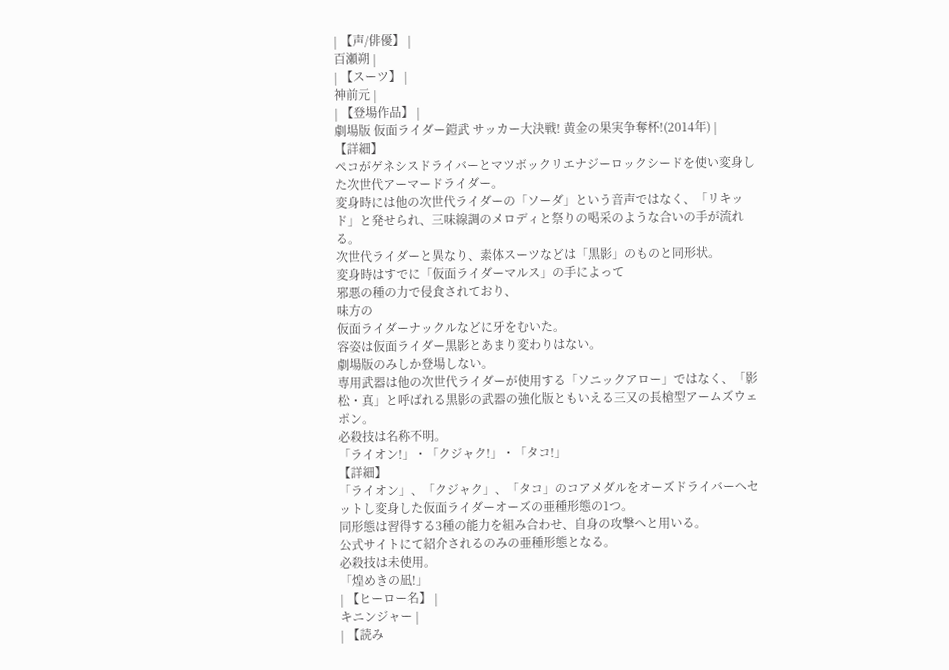| 【声/俳優】 |
百瀬朔 |
| 【スーツ】 |
神前元 |
| 【登場作品】 |
劇場版 仮面ライダー鎧武 サッカー大決戦! 黄金の果実争奪杯!(2014年) |
【詳細】
ペコがゲネシスドライバーとマツボックリエナジーロックシードを使い変身した次世代アーマードライダー。
変身時には他の次世代ライダーの「ソーダ」という音声ではなく、「リキッド」と発せられ、三味線調のメロディと祭りの喝采のような合いの手が流れる。
次世代ライダーと異なり、素体スーツなどは「黒影」のものと同形状。
変身時はすでに「仮面ライダーマルス」の手によって
邪悪の種の力で侵食されており、
味方の
仮面ライダーナックルなどに牙をむいた。
容姿は仮面ライダー黒影とあまり変わりはない。
劇場版のみしか登場しない。
専用武器は他の次世代ライダーが使用する「ソニックアロー」ではなく、「影松・真」と呼ばれる黒影の武器の強化版ともいえる三又の長槍型アームズウェポン。
必殺技は名称不明。
「ライオン!」・「クジャク!」・「タコ!」
【詳細】
「ライオン」、「クジャク」、「タコ」のコアメダルをオーズドライバーへセットし変身した仮面ライダーオーズの亜種形態の1つ。
同形態は習得する3種の能力を組み合わせ、自身の攻撃へと用いる。
公式サイトにて紹介されるのみの亜種形態となる。
必殺技は未使用。
「煌めきの凪!」
| 【ヒーロー名】 |
キニンジャー |
| 【読み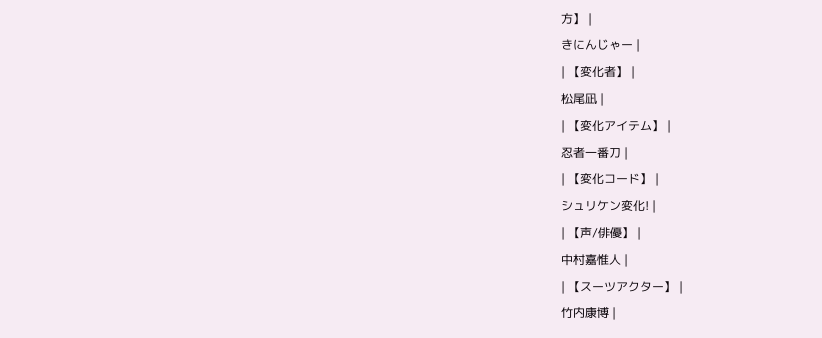方】 |
きにんじゃー |
| 【変化者】 |
松尾凪 |
| 【変化アイテム】 |
忍者一番刀 |
| 【変化コード】 |
シュリケン変化! |
| 【声/俳優】 |
中村嘉惟人 |
| 【スーツアクター】 |
竹内康博 |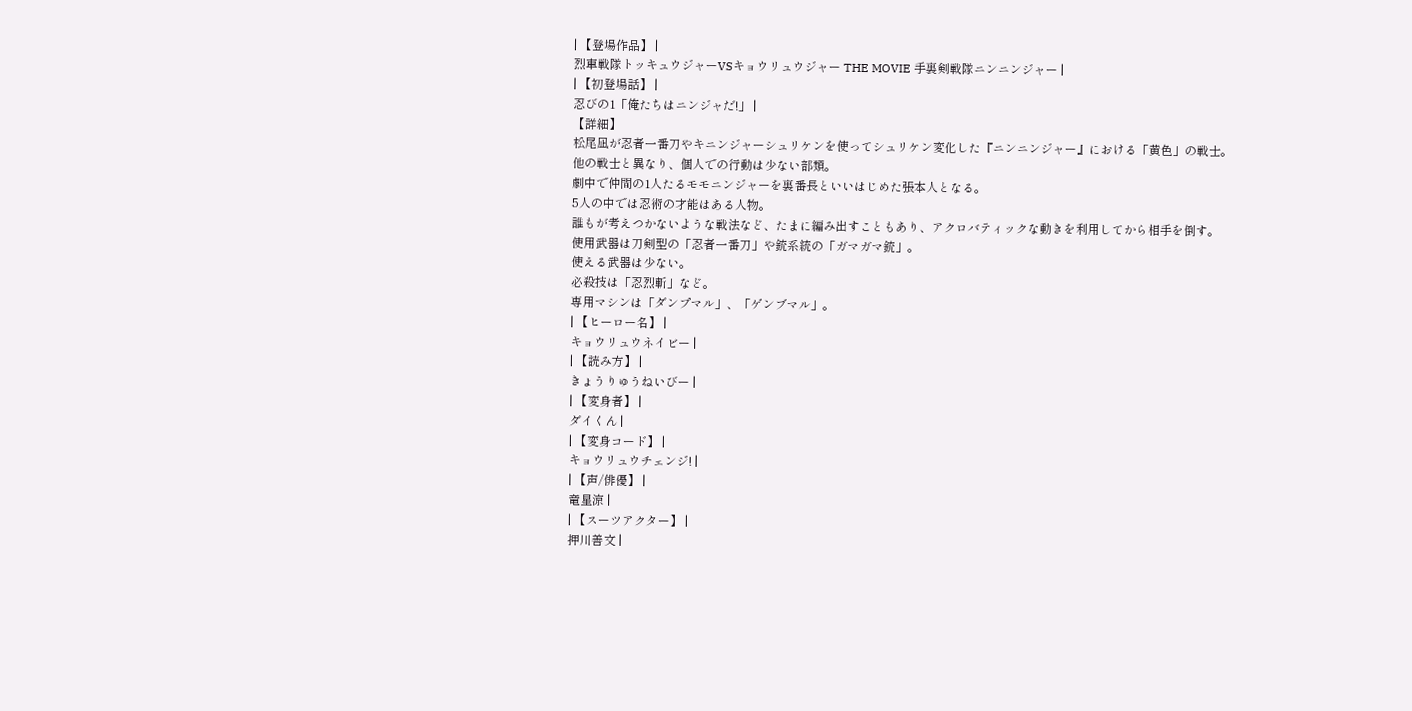| 【登場作品】 |
烈車戦隊トッキュウジャーVSキョウリュウジャー THE MOVIE 手裏剣戦隊ニンニンジャー |
| 【初登場話】 |
忍びの1「俺たちはニンジャだ!」 |
【詳細】
松尾凪が忍者一番刀やキニンジャーシュリケンを使ってシュリケン変化した『ニンニンジャー』における「黄色」の戦士。
他の戦士と異なり、個人での行動は少ない部類。
劇中で仲間の1人たるモモニンジャーを裏番長といいはじめた張本人となる。
5人の中では忍術の才能はある人物。
誰もが考えつかないような戦法など、たまに編み出すこともあり、アクロバティックな動きを利用してから相手を倒す。
使用武器は刀剣型の「忍者一番刀」や銃系統の「ガマガマ銃」。
使える武器は少ない。
必殺技は「忍烈斬」など。
専用マシンは「ダンプマル」、「ゲンブマル」。
| 【ヒーロー名】 |
キョウリュウネイビー |
| 【読み方】 |
きょうりゅうねいびー |
| 【変身者】 |
ダイくん |
| 【変身コード】 |
キョウリュウチェンジ! |
| 【声/俳優】 |
竜星涼 |
| 【スーツアクター】 |
押川善文 |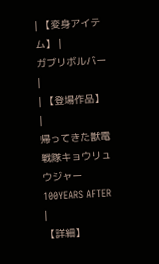| 【変身アイテム】 |
ガブリボルバー |
| 【登場作品】 |
帰ってきた獣電戦隊キョウリュウジャー 100YEARS AFTER |
【詳細】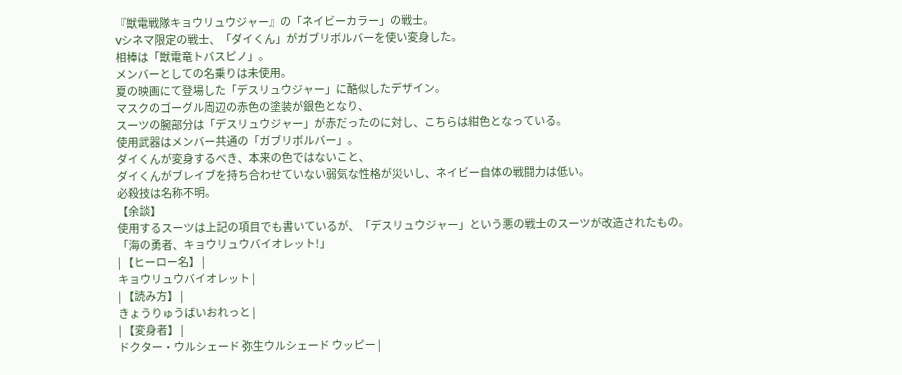『獣電戦隊キョウリュウジャー』の「ネイビーカラー」の戦士。
Vシネマ限定の戦士、「ダイくん」がガブリボルバーを使い変身した。
相棒は「獣電竜トバスピノ」。
メンバーとしての名乗りは未使用。
夏の映画にて登場した「デスリュウジャー」に酷似したデザイン。
マスクのゴーグル周辺の赤色の塗装が銀色となり、
スーツの腕部分は「デスリュウジャー」が赤だったのに対し、こちらは紺色となっている。
使用武器はメンバー共通の「ガブリボルバー」。
ダイくんが変身するべき、本来の色ではないこと、
ダイくんがブレイブを持ち合わせていない弱気な性格が災いし、ネイビー自体の戦闘力は低い。
必殺技は名称不明。
【余談】
使用するスーツは上記の項目でも書いているが、「デスリュウジャー」という悪の戦士のスーツが改造されたもの。
「海の勇者、キョウリュウバイオレット!」
| 【ヒーロー名】 |
キョウリュウバイオレット |
| 【読み方】 |
きょうりゅうばいおれっと |
| 【変身者】 |
ドクター・ウルシェード 弥生ウルシェード ウッピー |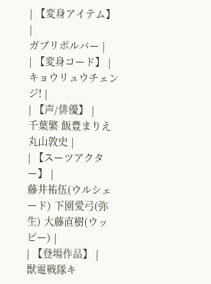| 【変身アイテム】 |
ガブリボルバー |
| 【変身コード】 |
キョウリュウチェンジ! |
| 【声/俳優】 |
千葉繁 飯豊まりえ 丸山敦史 |
| 【スーツアクター】 |
藤井祐伍(ウルシェード) 下園愛弓(弥生) 大藤直樹(ウッピー) |
| 【登場作品】 |
獣電戦隊キ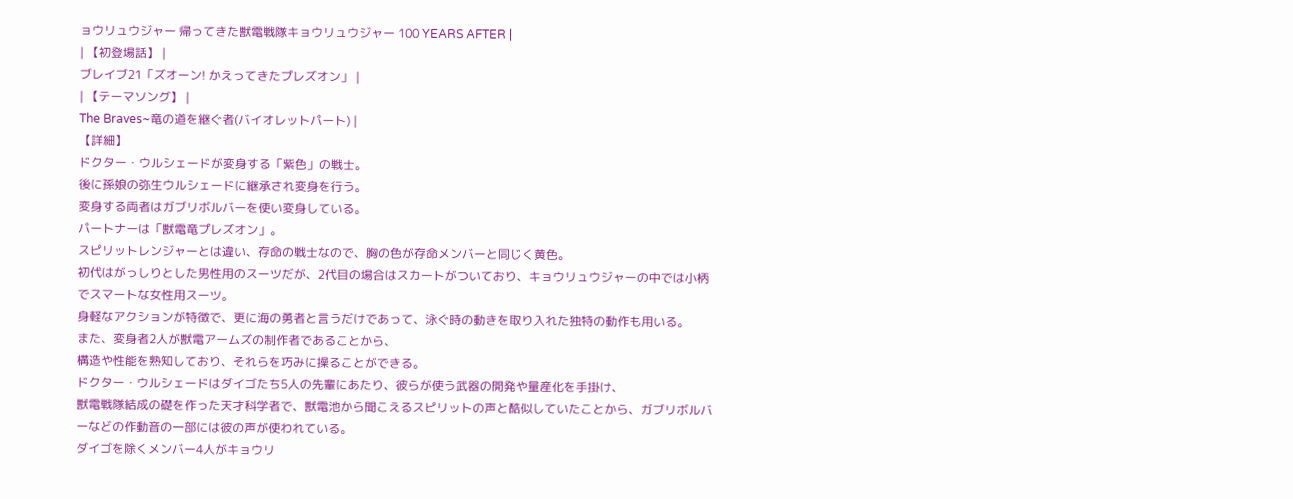ョウリュウジャー 帰ってきた獣電戦隊キョウリュウジャー 100 YEARS AFTER |
| 【初登場話】 |
ブレイブ21「ズオーン! かえってきたプレズオン」 |
| 【テーマソング】 |
The Braves~竜の道を継ぐ者(バイオレットパート) |
【詳細】
ドクター・ウルシェードが変身する「紫色」の戦士。
後に孫娘の弥生ウルシェードに継承され変身を行う。
変身する両者はガブリボルバーを使い変身している。
パートナーは「獣電竜プレズオン」。
スピリットレンジャーとは違い、存命の戦士なので、胸の色が存命メンバーと同じく黄色。
初代はがっしりとした男性用のスーツだが、2代目の場合はスカートがついており、キョウリュウジャーの中では小柄でスマートな女性用スーツ。
身軽なアクションが特徴で、更に海の勇者と言うだけであって、泳ぐ時の動きを取り入れた独特の動作も用いる。
また、変身者2人が獣電アームズの制作者であることから、
構造や性能を熟知しており、それらを巧みに操ることができる。
ドクター・ウルシェードはダイゴたち5人の先輩にあたり、彼らが使う武器の開発や量産化を手掛け、
獣電戦隊結成の礎を作った天才科学者で、獣電池から聞こえるスピリットの声と酷似していたことから、ガブリボルバーなどの作動音の一部には彼の声が使われている。
ダイゴを除くメンバー4人がキョウリ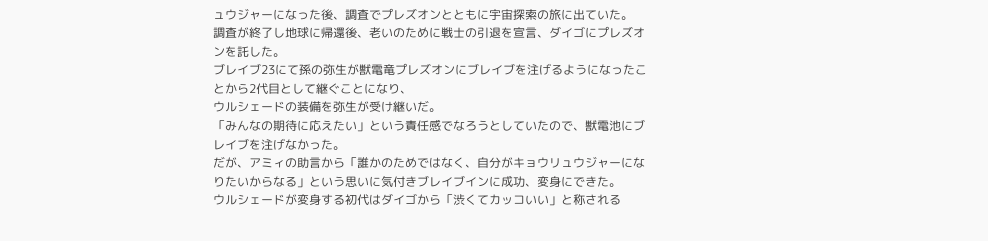ュウジャーになった後、調査でプレズオンとともに宇宙探索の旅に出ていた。
調査が終了し地球に帰還後、老いのために戦士の引退を宣言、ダイゴにプレズオンを託した。
ブレイブ23にて孫の弥生が獣電竜プレズオンにブレイブを注げるようになったことから2代目として継ぐことになり、
ウルシェードの装備を弥生が受け継いだ。
「みんなの期待に応えたい」という責任感でなろうとしていたので、獣電池にブレイブを注げなかった。
だが、アミィの助言から「誰かのためではなく、自分がキョウリュウジャーになりたいからなる」という思いに気付きブレイブインに成功、変身にできた。
ウルシェードが変身する初代はダイゴから「渋くてカッコいい」と称される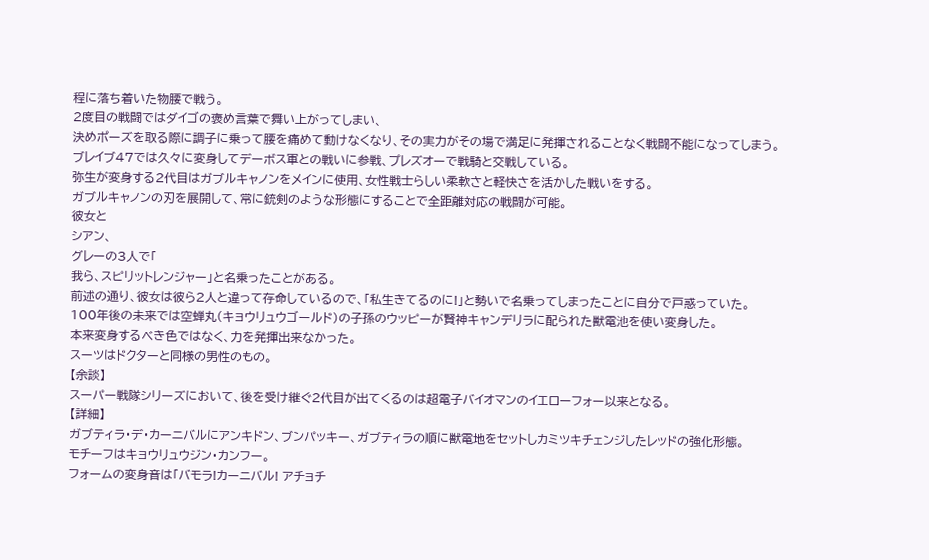程に落ち着いた物腰で戦う。
2度目の戦闘ではダイゴの褒め言葉で舞い上がってしまい、
決めポーズを取る際に調子に乗って腰を痛めて動けなくなり、その実力がその場で満足に発揮されることなく戦闘不能になってしまう。
ブレイブ47では久々に変身してデーボス軍との戦いに参戦、プレズオーで戦騎と交戦している。
弥生が変身する2代目はガブルキャノンをメインに使用、女性戦士らしい柔軟さと軽快さを活かした戦いをする。
ガブルキャノンの刃を展開して、常に銃剣のような形態にすることで全距離対応の戦闘が可能。
彼女と
シアン、
グレーの3人で「
我ら、スピリットレンジャー」と名乗ったことがある。
前述の通り、彼女は彼ら2人と違って存命しているので、「私生きてるのに!」と勢いで名乗ってしまったことに自分で戸惑っていた。
100年後の未来では空蝉丸(キョウリュウゴールド)の子孫のウッピーが賢神キャンデリラに配られた獣電池を使い変身した。
本来変身するべき色ではなく、力を発揮出来なかった。
スーツはドクターと同様の男性のもの。
【余談】
スーパー戦隊シリーズにおいて、後を受け継ぐ2代目が出てくるのは超電子バイオマンのイエローフォー以来となる。
【詳細】
ガブティラ・デ・カーニバルにアンキドン、ブンパッキー、ガブティラの順に獣電地をセットしカミツキチェンジしたレッドの強化形態。
モチーフはキョウリュウジン・カンフー。
フォームの変身音は「バモラ!カーニバル! アチョチ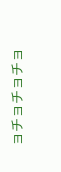ョチョチョチョ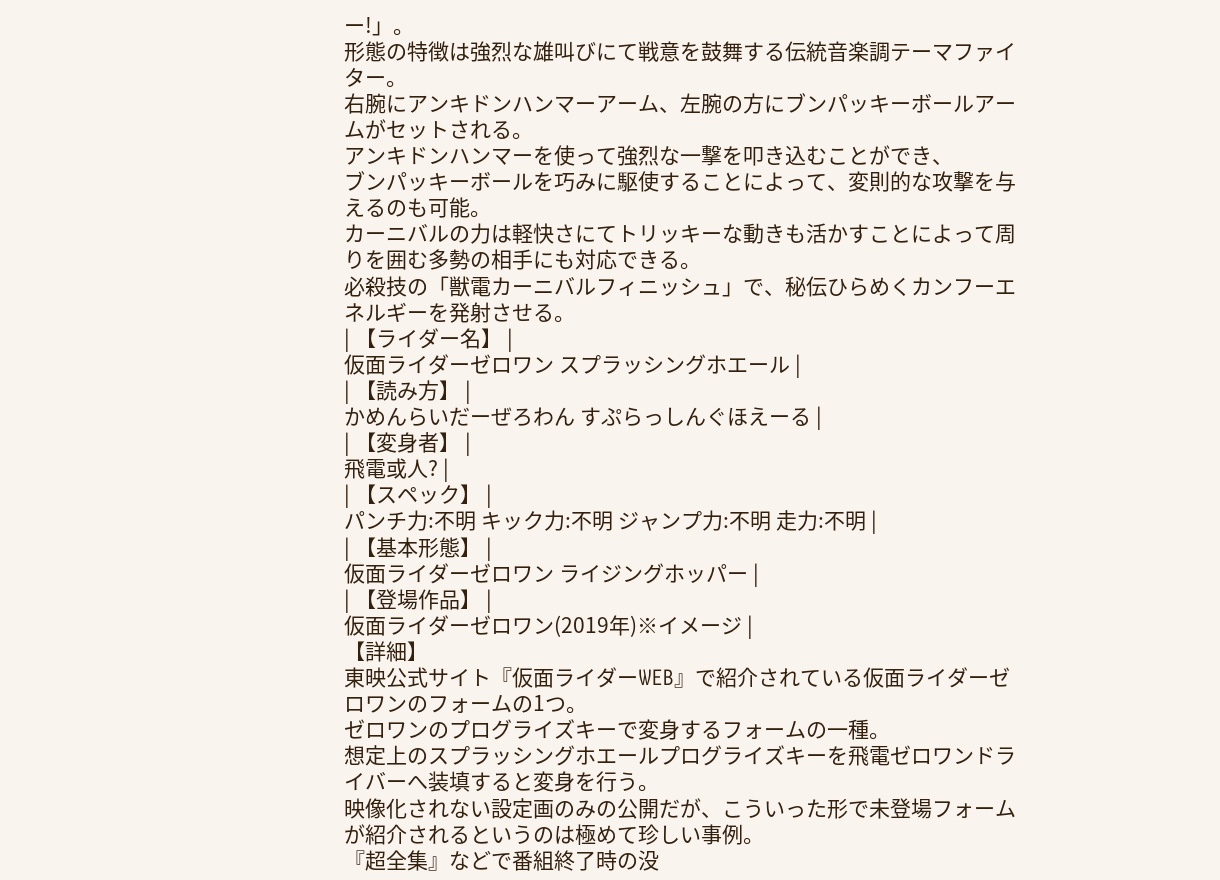ー!」。
形態の特徴は強烈な雄叫びにて戦意を鼓舞する伝統音楽調テーマファイター。
右腕にアンキドンハンマーアーム、左腕の方にブンパッキーボールアームがセットされる。
アンキドンハンマーを使って強烈な一撃を叩き込むことができ、
ブンパッキーボールを巧みに駆使することによって、変則的な攻撃を与えるのも可能。
カーニバルの力は軽快さにてトリッキーな動きも活かすことによって周りを囲む多勢の相手にも対応できる。
必殺技の「獣電カーニバルフィニッシュ」で、秘伝ひらめくカンフーエネルギーを発射させる。
| 【ライダー名】 |
仮面ライダーゼロワン スプラッシングホエール |
| 【読み方】 |
かめんらいだーぜろわん すぷらっしんぐほえーる |
| 【変身者】 |
飛電或人? |
| 【スペック】 |
パンチ力:不明 キック力:不明 ジャンプ力:不明 走力:不明 |
| 【基本形態】 |
仮面ライダーゼロワン ライジングホッパー |
| 【登場作品】 |
仮面ライダーゼロワン(2019年)※イメージ |
【詳細】
東映公式サイト『仮面ライダーWEB』で紹介されている仮面ライダーゼロワンのフォームの1つ。
ゼロワンのプログライズキーで変身するフォームの一種。
想定上のスプラッシングホエールプログライズキーを飛電ゼロワンドライバーへ装填すると変身を行う。
映像化されない設定画のみの公開だが、こういった形で未登場フォームが紹介されるというのは極めて珍しい事例。
『超全集』などで番組終了時の没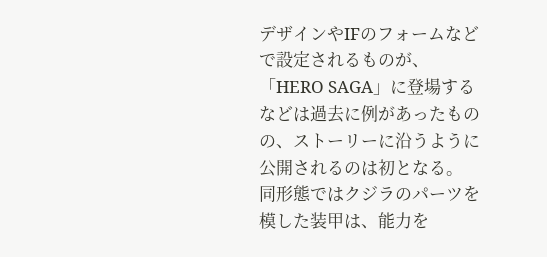デザインやIFのフォームなどで設定されるものが、「HERO SAGA」に登場するなどは過去に例があったものの、ストーリーに沿うように公開されるのは初となる。
同形態ではクジラのパーツを模した装甲は、能力を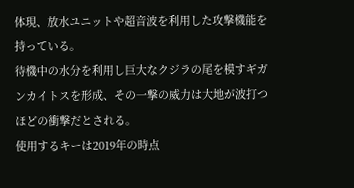体現、放水ユニットや超音波を利用した攻撃機能を持っている。
待機中の水分を利用し巨大なクジラの尾を模すギガンカイトスを形成、その一撃の威力は大地が波打つほどの衝撃だとされる。
使用するキーは2019年の時点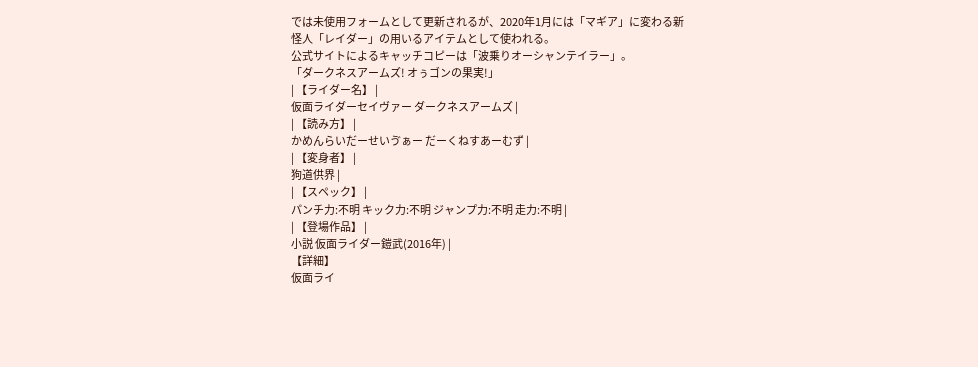では未使用フォームとして更新されるが、2020年1月には「マギア」に変わる新怪人「レイダー」の用いるアイテムとして使われる。
公式サイトによるキャッチコピーは「波乗りオーシャンテイラー」。
「ダークネスアームズ! オぅゴンの果実!」
| 【ライダー名】 |
仮面ライダーセイヴァー ダークネスアームズ |
| 【読み方】 |
かめんらいだーせいゔぁー だーくねすあーむず |
| 【変身者】 |
狗道供界 |
| 【スペック】 |
パンチ力:不明 キック力:不明 ジャンプ力:不明 走力:不明 |
| 【登場作品】 |
小説 仮面ライダー鎧武(2016年) |
【詳細】
仮面ライ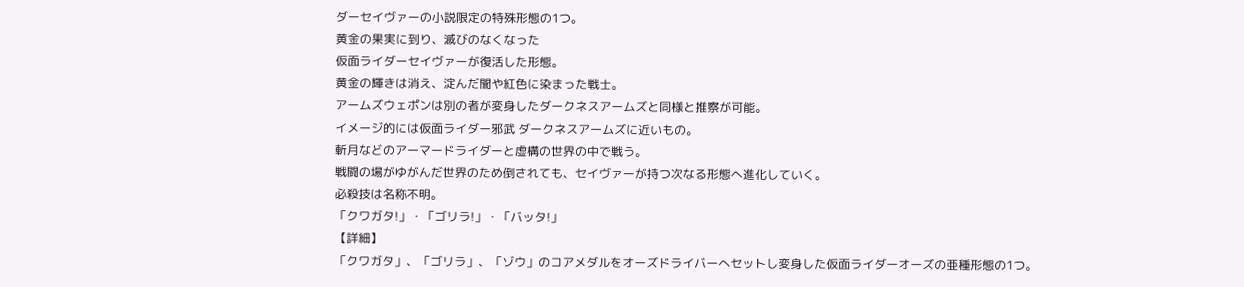ダーセイヴァーの小説限定の特殊形態の1つ。
黄金の果実に到り、滅びのなくなった
仮面ライダーセイヴァーが復活した形態。
黄金の輝きは消え、淀んだ闇や紅色に染まった戦士。
アームズウェポンは別の者が変身したダークネスアームズと同様と推察が可能。
イメージ的には仮面ライダー邪武 ダークネスアームズに近いもの。
斬月などのアーマードライダーと虚構の世界の中で戦う。
戦闘の場がゆがんだ世界のため倒されても、セイヴァーが持つ次なる形態へ進化していく。
必殺技は名称不明。
「クワガタ!」・「ゴリラ!」・「バッタ!」
【詳細】
「クワガタ」、「ゴリラ」、「ゾウ」のコアメダルをオーズドライバーへセットし変身した仮面ライダーオーズの亜種形態の1つ。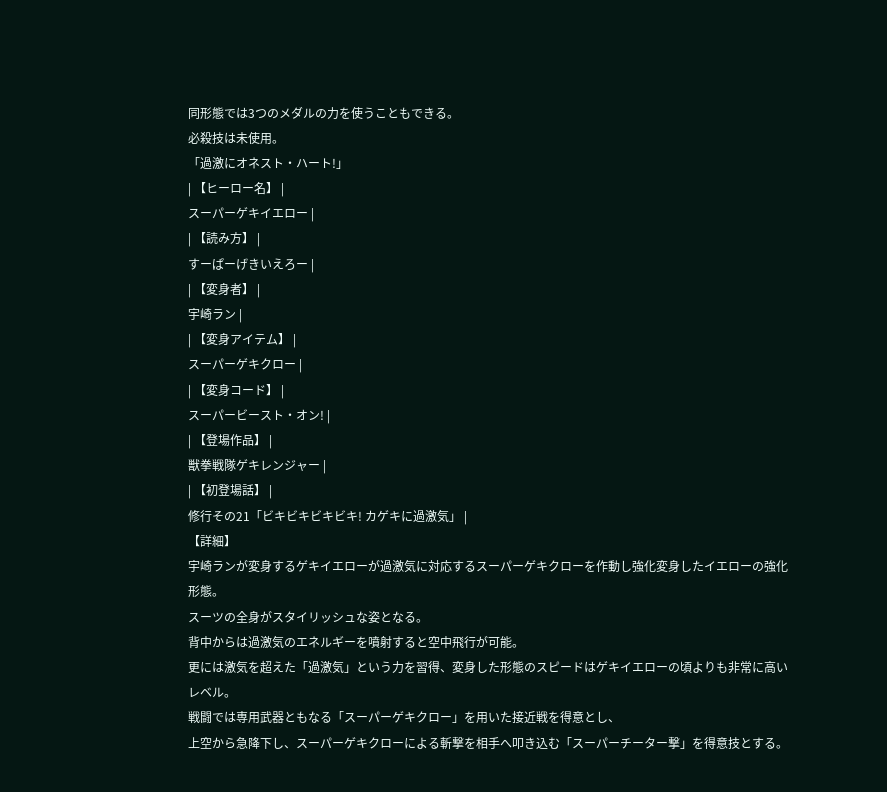同形態では3つのメダルの力を使うこともできる。
必殺技は未使用。
「過激にオネスト・ハート!」
| 【ヒーロー名】 |
スーパーゲキイエロー |
| 【読み方】 |
すーぱーげきいえろー |
| 【変身者】 |
宇崎ラン |
| 【変身アイテム】 |
スーパーゲキクロー |
| 【変身コード】 |
スーパービースト・オン! |
| 【登場作品】 |
獣拳戦隊ゲキレンジャー |
| 【初登場話】 |
修行その21「ビキビキビキビキ! カゲキに過激気」 |
【詳細】
宇崎ランが変身するゲキイエローが過激気に対応するスーパーゲキクローを作動し強化変身したイエローの強化形態。
スーツの全身がスタイリッシュな姿となる。
背中からは過激気のエネルギーを噴射すると空中飛行が可能。
更には激気を超えた「過激気」という力を習得、変身した形態のスピードはゲキイエローの頃よりも非常に高いレベル。
戦闘では専用武器ともなる「スーパーゲキクロー」を用いた接近戦を得意とし、
上空から急降下し、スーパーゲキクローによる斬撃を相手へ叩き込む「スーパーチーター撃」を得意技とする。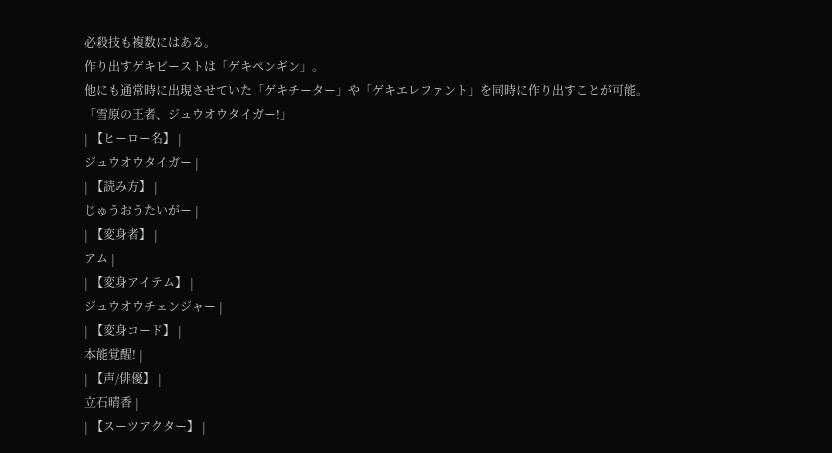必殺技も複数にはある。
作り出すゲキビーストは「ゲキペンギン」。
他にも通常時に出現させていた「ゲキチーター」や「ゲキエレファント」を同時に作り出すことが可能。
「雪原の王者、ジュウオウタイガー!」
| 【ヒーロー名】 |
ジュウオウタイガー |
| 【読み方】 |
じゅうおうたいがー |
| 【変身者】 |
アム |
| 【変身アイテム】 |
ジュウオウチェンジャー |
| 【変身コード】 |
本能覚醒! |
| 【声/俳優】 |
立石晴香 |
| 【スーツアクター】 |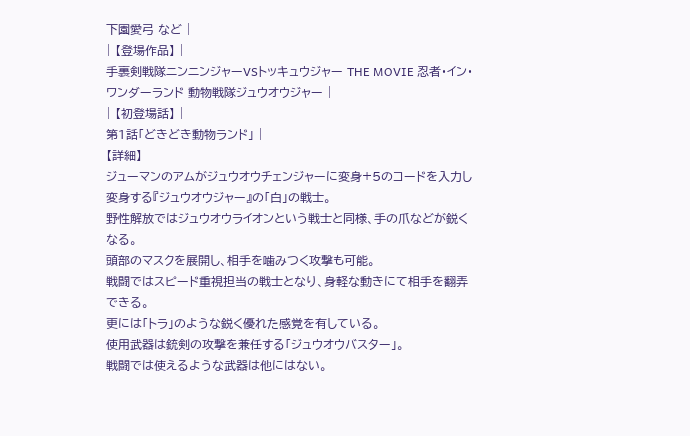下園愛弓 など |
| 【登場作品】 |
手裏剣戦隊ニンニンジャーVSトッキュウジャー THE MOVIE 忍者・イン・ワンダーランド 動物戦隊ジュウオウジャー |
| 【初登場話】 |
第1話「どきどき動物ランド」 |
【詳細】
ジューマンのアムがジュウオウチェンジャーに変身+5のコードを入力し変身する『ジュウオウジャー』の「白」の戦士。
野性解放ではジュウオウライオンという戦士と同様、手の爪などが鋭くなる。
頭部のマスクを展開し、相手を噛みつく攻撃も可能。
戦闘ではスピード重視担当の戦士となり、身軽な動きにて相手を翻弄できる。
更には「トラ」のような鋭く優れた感覚を有している。
使用武器は銃剣の攻撃を兼任する「ジュウオウバスター」。
戦闘では使えるような武器は他にはない。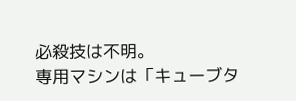必殺技は不明。
専用マシンは「キューブタ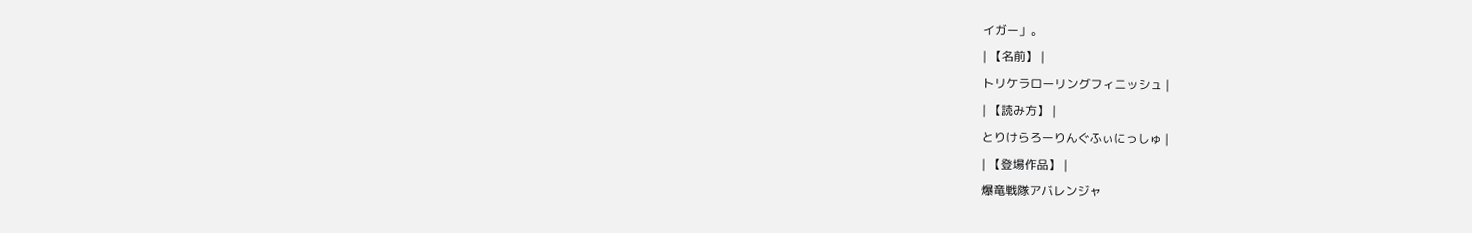イガー」。
| 【名前】 |
トリケラローリングフィニッシュ |
| 【読み方】 |
とりけらろーりんぐふぃにっしゅ |
| 【登場作品】 |
爆竜戦隊アバレンジャ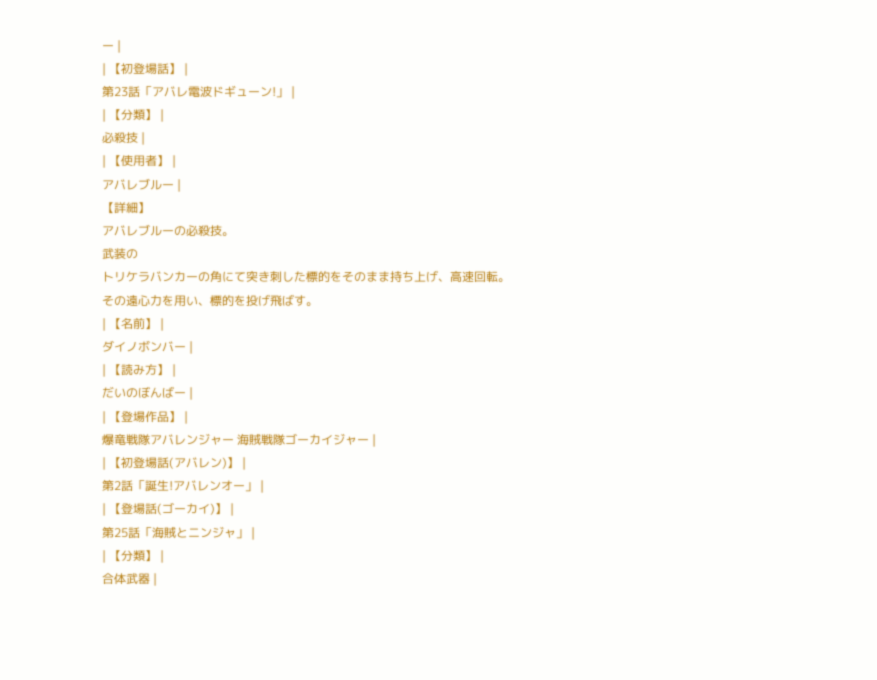ー |
| 【初登場話】 |
第23話「アバレ電波ドギューン!」 |
| 【分類】 |
必殺技 |
| 【使用者】 |
アバレブルー |
【詳細】
アバレブルーの必殺技。
武装の
トリケラバンカーの角にて突き刺した標的をそのまま持ち上げ、高速回転。
その遠心力を用い、標的を投げ飛ばす。
| 【名前】 |
ダイノボンバー |
| 【読み方】 |
だいのぼんばー |
| 【登場作品】 |
爆竜戦隊アバレンジャー 海賊戦隊ゴーカイジャー |
| 【初登場話(アバレン)】 |
第2話「誕生!アバレンオー」 |
| 【登場話(ゴーカイ)】 |
第25話「海賊とニンジャ」 |
| 【分類】 |
合体武器 |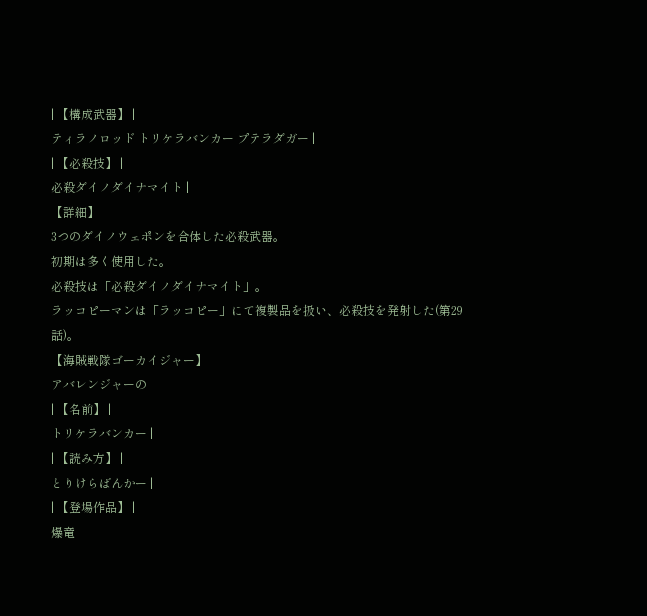| 【構成武器】 |
ティラノロッド トリケラバンカー プテラダガー |
| 【必殺技】 |
必殺ダイノダイナマイト |
【詳細】
3つのダイノウェポンを合体した必殺武器。
初期は多く使用した。
必殺技は「必殺ダイノダイナマイト」。
ラッコピーマンは「ラッコピー」にて複製品を扱い、必殺技を発射した(第29話)。
【海賊戦隊ゴーカイジャー】
アバレンジャーの
| 【名前】 |
トリケラバンカー |
| 【読み方】 |
とりけらばんかー |
| 【登場作品】 |
爆竜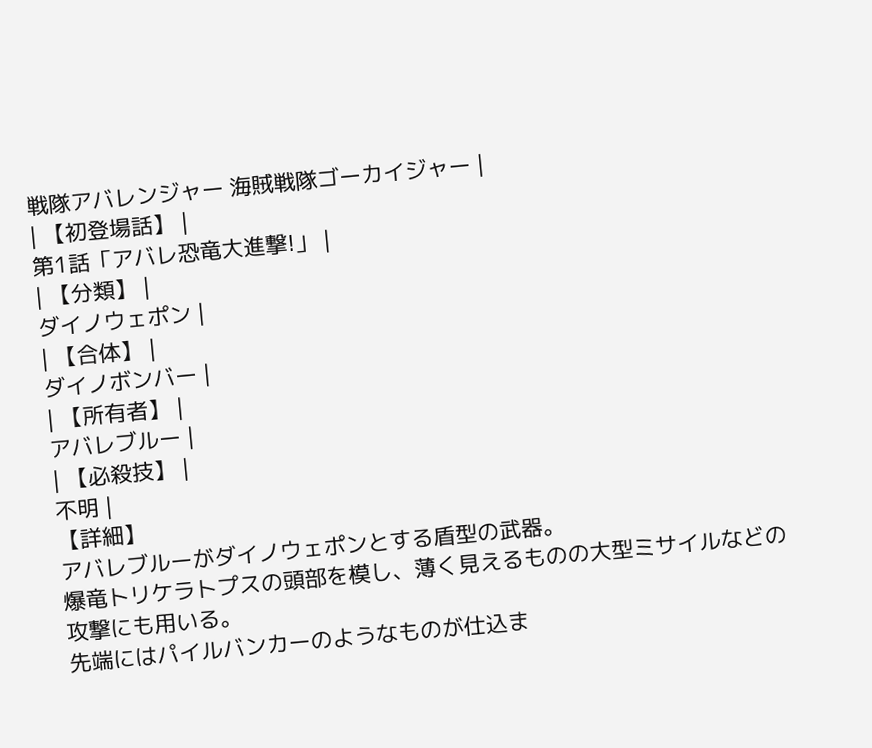戦隊アバレンジャー 海賊戦隊ゴーカイジャー |
| 【初登場話】 |
第1話「アバレ恐竜大進撃!」 |
| 【分類】 |
ダイノウェポン |
| 【合体】 |
ダイノボンバー |
| 【所有者】 |
アバレブルー |
| 【必殺技】 |
不明 |
【詳細】
アバレブルーがダイノウェポンとする盾型の武器。
爆竜トリケラトプスの頭部を模し、薄く見えるものの大型ミサイルなどの攻撃にも用いる。
先端にはパイルバンカーのようなものが仕込ま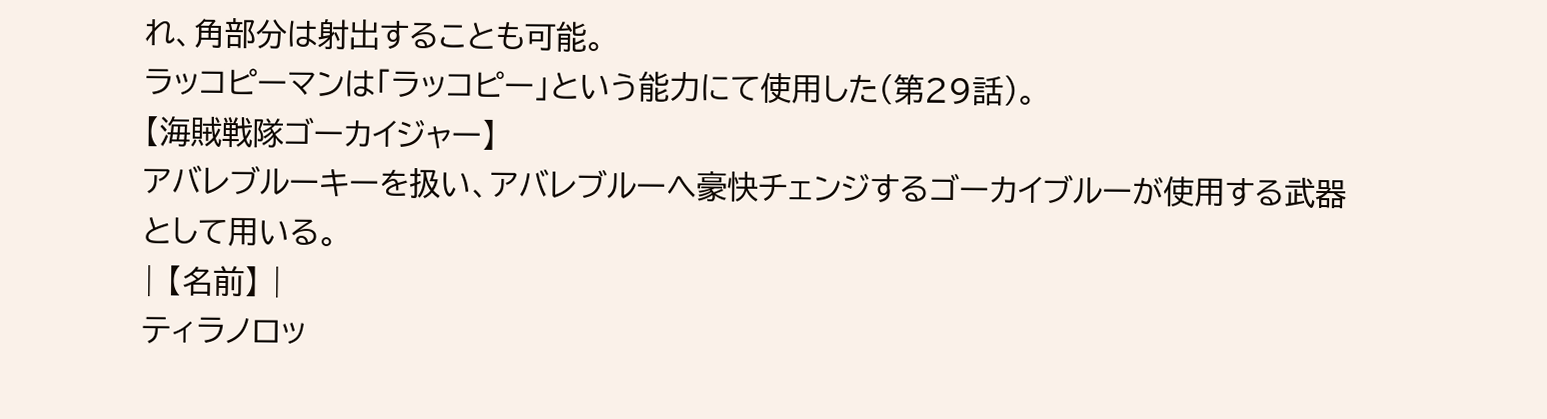れ、角部分は射出することも可能。
ラッコピーマンは「ラッコピー」という能力にて使用した(第29話)。
【海賊戦隊ゴーカイジャー】
アバレブルーキーを扱い、アバレブルーへ豪快チェンジするゴーカイブルーが使用する武器として用いる。
| 【名前】 |
ティラノロッ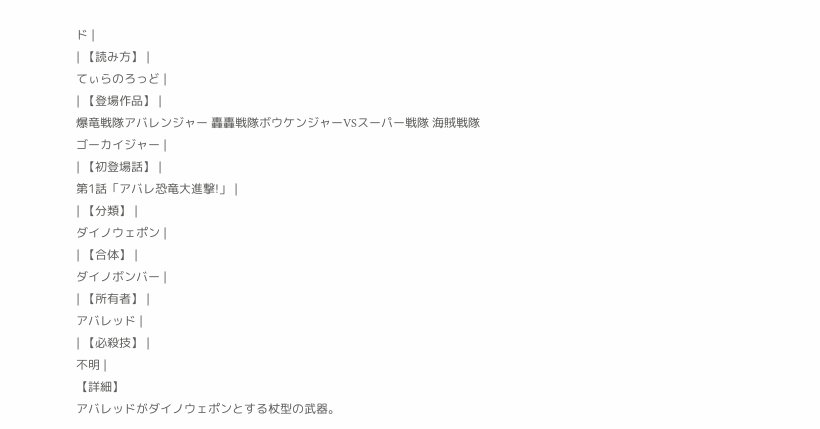ド |
| 【読み方】 |
てぃらのろっど |
| 【登場作品】 |
爆竜戦隊アバレンジャー 轟轟戦隊ボウケンジャーVSスーパー戦隊 海賊戦隊ゴーカイジャー |
| 【初登場話】 |
第1話「アバレ恐竜大進撃!」 |
| 【分類】 |
ダイノウェポン |
| 【合体】 |
ダイノボンバー |
| 【所有者】 |
アバレッド |
| 【必殺技】 |
不明 |
【詳細】
アバレッドがダイノウェポンとする杖型の武器。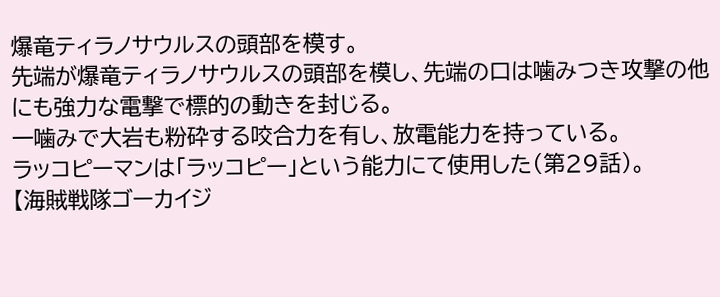爆竜ティラノサウルスの頭部を模す。
先端が爆竜ティラノサウルスの頭部を模し、先端の口は噛みつき攻撃の他にも強力な電撃で標的の動きを封じる。
一噛みで大岩も粉砕する咬合力を有し、放電能力を持っている。
ラッコピーマンは「ラッコピー」という能力にて使用した(第29話)。
【海賊戦隊ゴーカイジ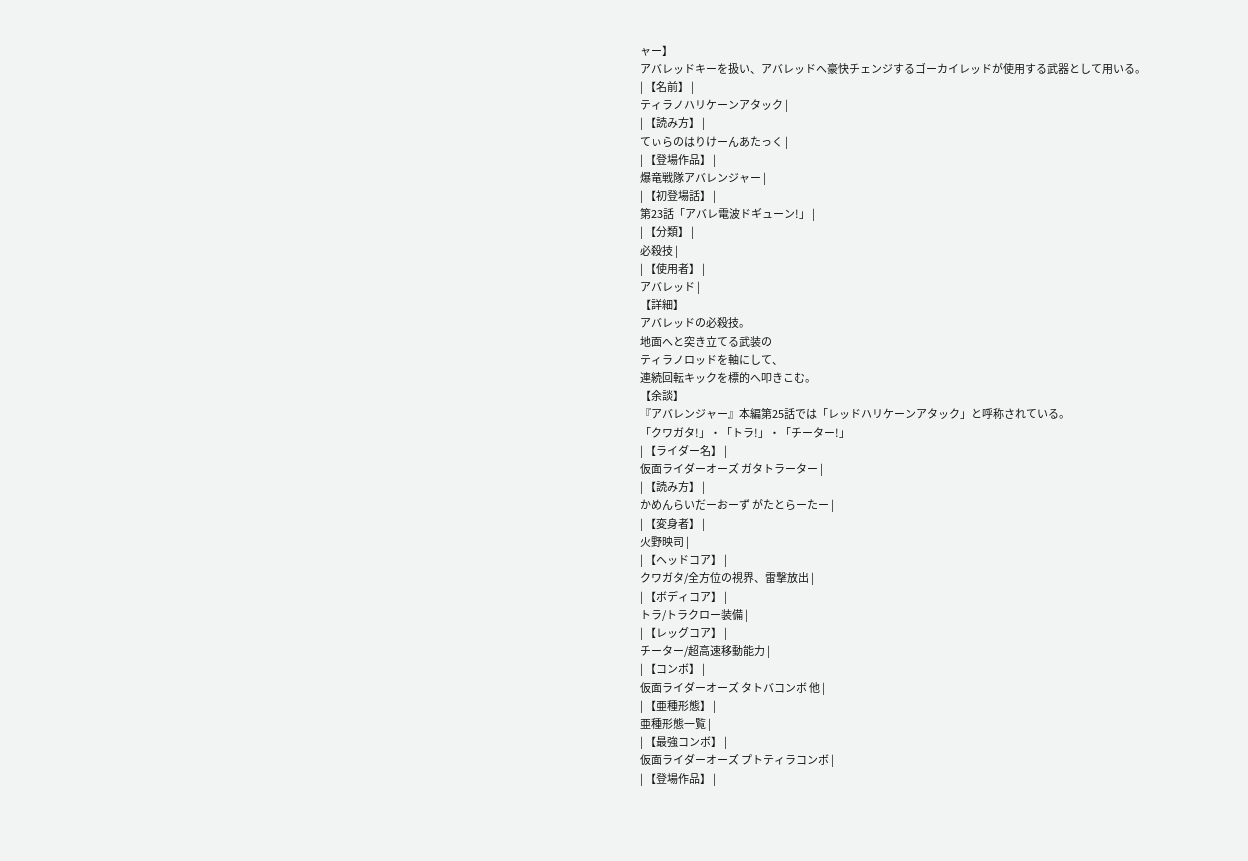ャー】
アバレッドキーを扱い、アバレッドへ豪快チェンジするゴーカイレッドが使用する武器として用いる。
| 【名前】 |
ティラノハリケーンアタック |
| 【読み方】 |
てぃらのはりけーんあたっく |
| 【登場作品】 |
爆竜戦隊アバレンジャー |
| 【初登場話】 |
第23話「アバレ電波ドギューン!」 |
| 【分類】 |
必殺技 |
| 【使用者】 |
アバレッド |
【詳細】
アバレッドの必殺技。
地面へと突き立てる武装の
ティラノロッドを軸にして、
連続回転キックを標的へ叩きこむ。
【余談】
『アバレンジャー』本編第25話では「レッドハリケーンアタック」と呼称されている。
「クワガタ!」・「トラ!」・「チーター!」
| 【ライダー名】 |
仮面ライダーオーズ ガタトラーター |
| 【読み方】 |
かめんらいだーおーず がたとらーたー |
| 【変身者】 |
火野映司 |
| 【ヘッドコア】 |
クワガタ/全方位の視界、雷撃放出 |
| 【ボディコア】 |
トラ/トラクロー装備 |
| 【レッグコア】 |
チーター/超高速移動能力 |
| 【コンボ】 |
仮面ライダーオーズ タトバコンボ 他 |
| 【亜種形態】 |
亜種形態一覧 |
| 【最強コンボ】 |
仮面ライダーオーズ プトティラコンボ |
| 【登場作品】 |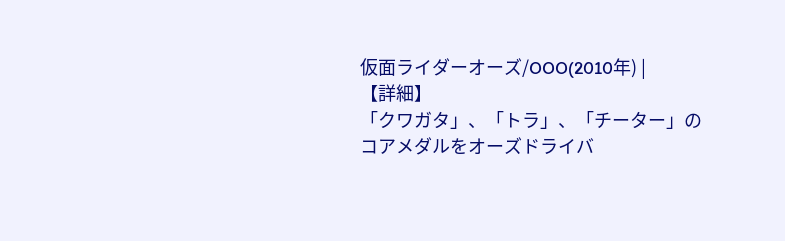仮面ライダーオーズ/OOO(2010年) |
【詳細】
「クワガタ」、「トラ」、「チーター」のコアメダルをオーズドライバ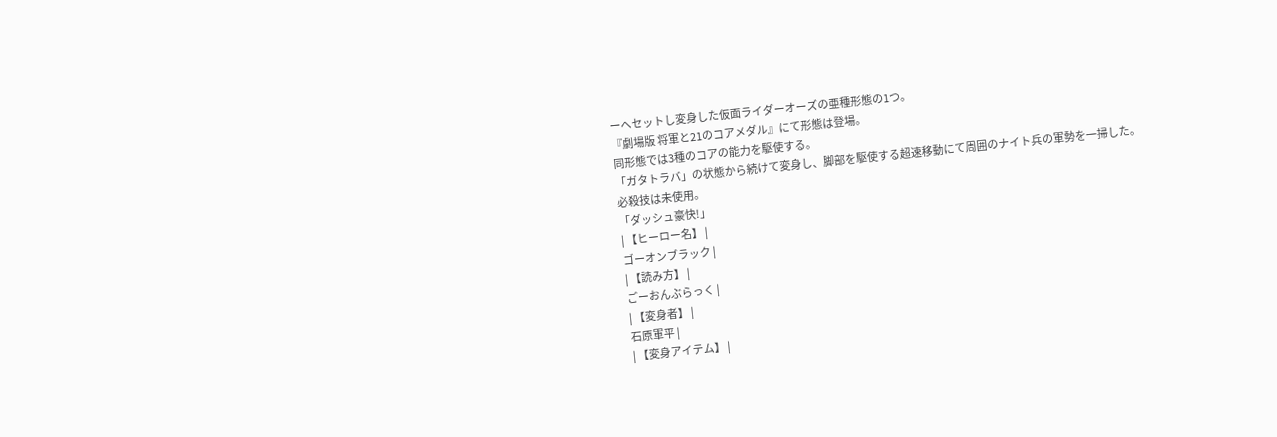ーへセットし変身した仮面ライダーオーズの亜種形態の1つ。
『劇場版 将軍と21のコアメダル』にて形態は登場。
同形態では3種のコアの能力を駆使する。
「ガタトラバ」の状態から続けて変身し、脚部を駆使する超速移動にて周囲のナイト兵の軍勢を一掃した。
必殺技は未使用。
「ダッシュ豪快!」
| 【ヒーロー名】 |
ゴーオンブラック |
| 【読み方】 |
ごーおんぶらっく |
| 【変身者】 |
石原軍平 |
| 【変身アイテム】 |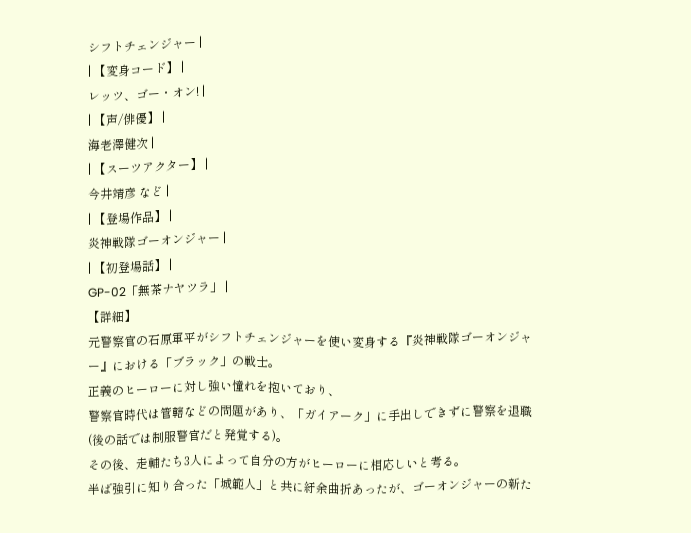シフトチェンジャー |
| 【変身コード】 |
レッツ、ゴー・オン! |
| 【声/俳優】 |
海老澤健次 |
| 【スーツアクター】 |
今井靖彦 など |
| 【登場作品】 |
炎神戦隊ゴーオンジャー |
| 【初登場話】 |
GP-02「無茶ナヤツラ」 |
【詳細】
元警察官の石原軍平がシフトチェンジャーを使い変身する『炎神戦隊ゴーオンジャー』における「ブラック」の戦士。
正義のヒーローに対し強い憧れを抱いており、
警察官時代は管轄などの問題があり、「ガイアーク」に手出しできずに警察を退職(後の話では制服警官だと発覚する)。
その後、走輔たち3人によって自分の方がヒーローに相応しいと考る。
半ば強引に知り合った「城範人」と共に紆余曲折あったが、ゴーオンジャーの新た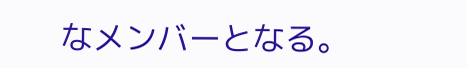なメンバーとなる。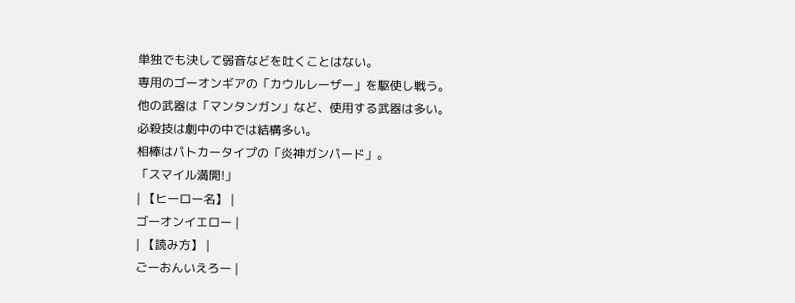単独でも決して弱音などを吐くことはない。
専用のゴーオンギアの「カウルレーザー」を駆使し戦う。
他の武器は「マンタンガン」など、使用する武器は多い。
必殺技は劇中の中では結構多い。
相棒はパトカータイプの「炎神ガンパード」。
「スマイル満開!」
| 【ヒーロー名】 |
ゴーオンイエロー |
| 【読み方】 |
ごーおんいえろー |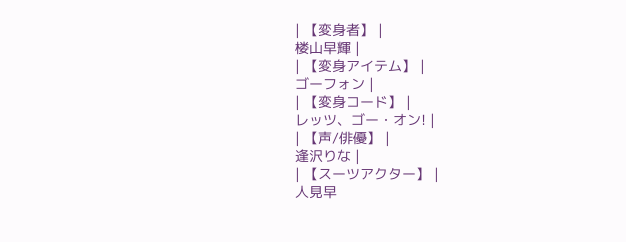| 【変身者】 |
楼山早輝 |
| 【変身アイテム】 |
ゴーフォン |
| 【変身コード】 |
レッツ、ゴー・オン! |
| 【声/俳優】 |
逢沢りな |
| 【スーツアクター】 |
人見早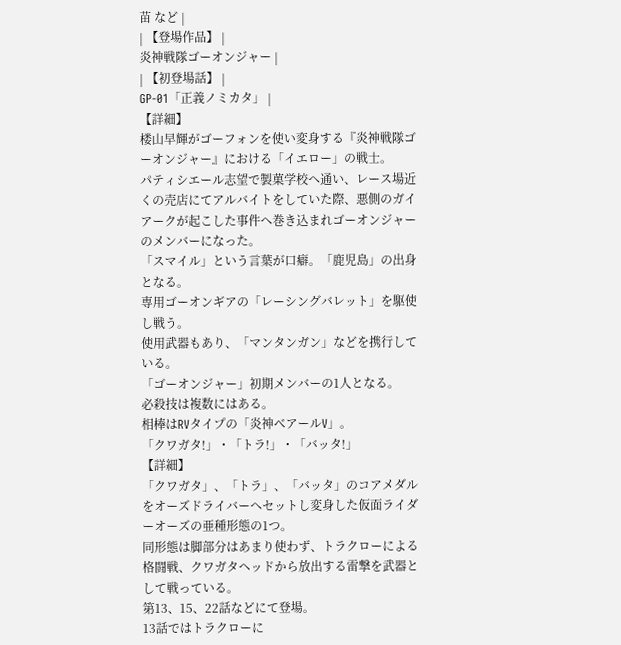苗 など |
| 【登場作品】 |
炎神戦隊ゴーオンジャー |
| 【初登場話】 |
GP-01「正義ノミカタ」 |
【詳細】
楼山早輝がゴーフォンを使い変身する『炎神戦隊ゴーオンジャー』における「イエロー」の戦士。
パティシエール志望で製菓学校へ通い、レース場近くの売店にてアルバイトをしていた際、悪側のガイアークが起こした事件へ巻き込まれゴーオンジャーのメンバーになった。
「スマイル」という言葉が口癖。「鹿児島」の出身となる。
専用ゴーオンギアの「レーシングバレット」を駆使し戦う。
使用武器もあり、「マンタンガン」などを携行している。
「ゴーオンジャー」初期メンバーの1人となる。
必殺技は複数にはある。
相棒はRVタイプの「炎神ベアールV」。
「クワガタ!」・「トラ!」・「バッタ!」
【詳細】
「クワガタ」、「トラ」、「バッタ」のコアメダルをオーズドライバーへセットし変身した仮面ライダーオーズの亜種形態の1つ。
同形態は脚部分はあまり使わず、トラクローによる格闘戦、クワガタヘッドから放出する雷撃を武器として戦っている。
第13、15、22話などにて登場。
13話ではトラクローに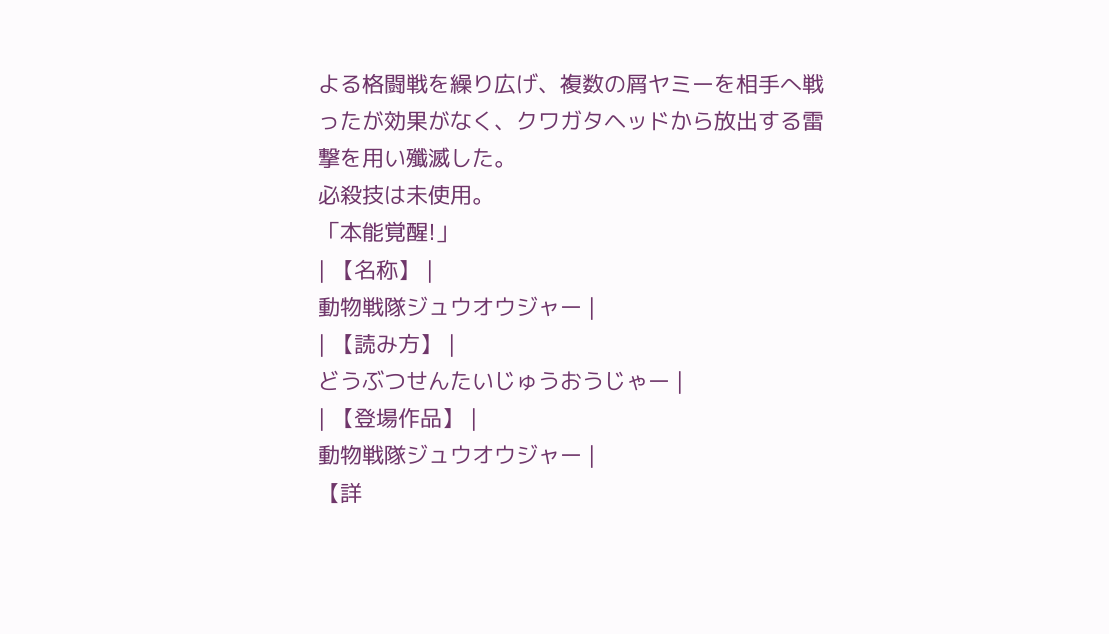よる格闘戦を繰り広げ、複数の屑ヤミーを相手へ戦ったが効果がなく、クワガタヘッドから放出する雷撃を用い殲滅した。
必殺技は未使用。
「本能覚醒!」
| 【名称】 |
動物戦隊ジュウオウジャー |
| 【読み方】 |
どうぶつせんたいじゅうおうじゃー |
| 【登場作品】 |
動物戦隊ジュウオウジャー |
【詳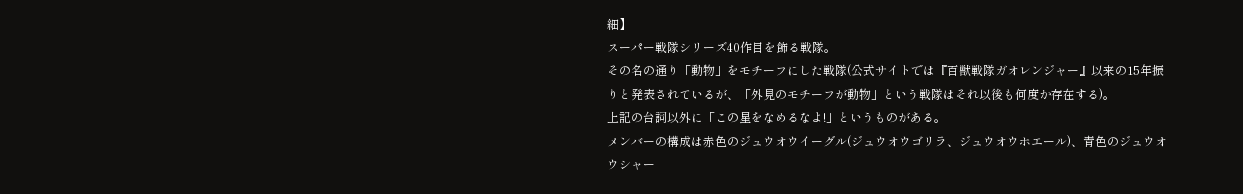細】
スーパー戦隊シリーズ40作目を飾る戦隊。
その名の通り「動物」をモチーフにした戦隊(公式サイトでは『百獣戦隊ガオレンジャー』以来の15年振りと発表されているが、「外見のモチーフが動物」という戦隊はそれ以後も何度か存在する)。
上記の台詞以外に「この星をなめるなよ!」というものがある。
メンバーの構成は赤色のジュウオウイーグル(ジュウオウゴリラ、ジュウオウホエール)、青色のジュウオウシャー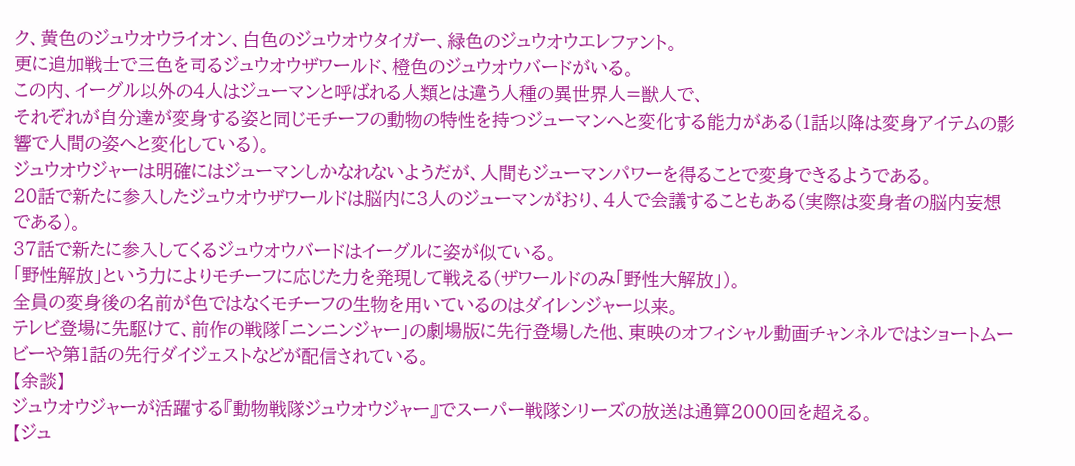ク、黄色のジュウオウライオン、白色のジュウオウタイガー、緑色のジュウオウエレファント。
更に追加戦士で三色を司るジュウオウザワールド、橙色のジュウオウバードがいる。
この内、イーグル以外の4人はジューマンと呼ばれる人類とは違う人種の異世界人=獣人で、
それぞれが自分達が変身する姿と同じモチーフの動物の特性を持つジューマンへと変化する能力がある(1話以降は変身アイテムの影響で人間の姿へと変化している)。
ジュウオウジャーは明確にはジューマンしかなれないようだが、人間もジューマンパワーを得ることで変身できるようである。
20話で新たに参入したジュウオウザワールドは脳内に3人のジューマンがおり、4人で会議することもある(実際は変身者の脳内妄想である)。
37話で新たに参入してくるジュウオウバードはイーグルに姿が似ている。
「野性解放」という力によりモチーフに応じた力を発現して戦える(ザワールドのみ「野性大解放」)。
全員の変身後の名前が色ではなくモチーフの生物を用いているのはダイレンジャー以来。
テレビ登場に先駆けて、前作の戦隊「ニンニンジャー」の劇場版に先行登場した他、東映のオフィシャル動画チャンネルではショートムービーや第1話の先行ダイジェストなどが配信されている。
【余談】
ジュウオウジャーが活躍する『動物戦隊ジュウオウジャー』でスーパー戦隊シリーズの放送は通算2000回を超える。
【ジュ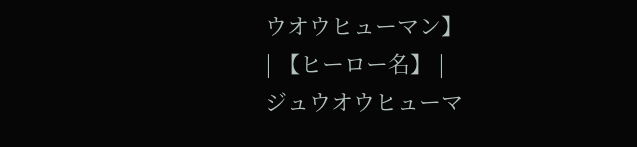ウオウヒューマン】
| 【ヒーロー名】 |
ジュウオウヒューマ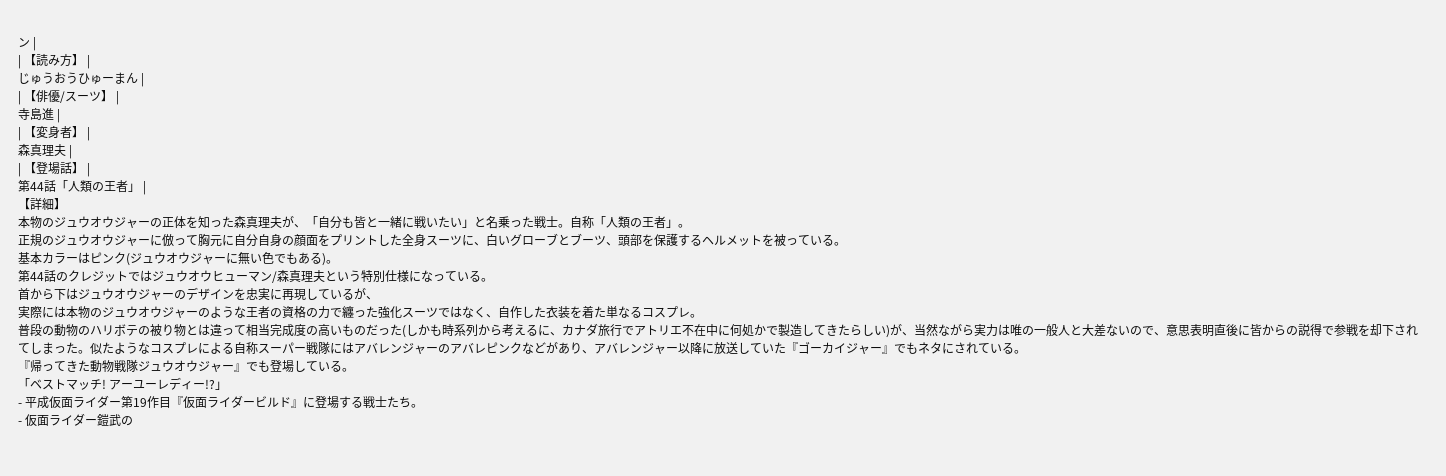ン |
| 【読み方】 |
じゅうおうひゅーまん |
| 【俳優/スーツ】 |
寺島進 |
| 【変身者】 |
森真理夫 |
| 【登場話】 |
第44話「人類の王者」 |
【詳細】
本物のジュウオウジャーの正体を知った森真理夫が、「自分も皆と一緒に戦いたい」と名乗った戦士。自称「人類の王者」。
正規のジュウオウジャーに倣って胸元に自分自身の顔面をプリントした全身スーツに、白いグローブとブーツ、頭部を保護するヘルメットを被っている。
基本カラーはピンク(ジュウオウジャーに無い色でもある)。
第44話のクレジットではジュウオウヒューマン/森真理夫という特別仕様になっている。
首から下はジュウオウジャーのデザインを忠実に再現しているが、
実際には本物のジュウオウジャーのような王者の資格の力で纏った強化スーツではなく、自作した衣装を着た単なるコスプレ。
普段の動物のハリボテの被り物とは違って相当完成度の高いものだった(しかも時系列から考えるに、カナダ旅行でアトリエ不在中に何処かで製造してきたらしい)が、当然ながら実力は唯の一般人と大差ないので、意思表明直後に皆からの説得で参戦を却下されてしまった。似たようなコスプレによる自称スーパー戦隊にはアバレンジャーのアバレピンクなどがあり、アバレンジャー以降に放送していた『ゴーカイジャー』でもネタにされている。
『帰ってきた動物戦隊ジュウオウジャー』でも登場している。
「ベストマッチ! アーユーレディー!?」
- 平成仮面ライダー第19作目『仮面ライダービルド』に登場する戦士たち。
- 仮面ライダー鎧武の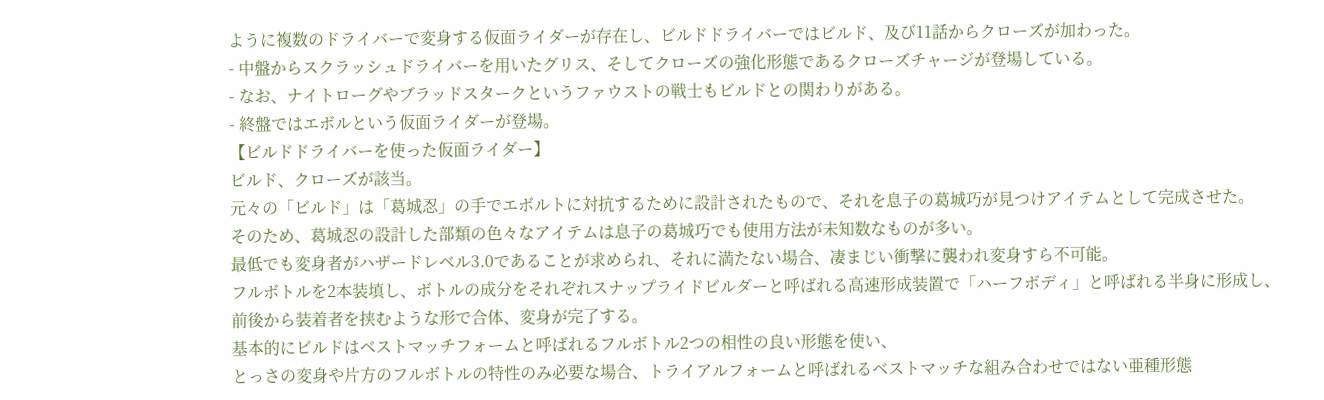ように複数のドライバーで変身する仮面ライダーが存在し、ビルドドライバーではビルド、及び11話からクローズが加わった。
- 中盤からスクラッシュドライバーを用いたグリス、そしてクローズの強化形態であるクローズチャージが登場している。
- なお、ナイトローグやブラッドスタークというファウストの戦士もビルドとの関わりがある。
- 終盤ではエボルという仮面ライダーが登場。
【ビルドドライバーを使った仮面ライダー】
ビルド、クローズが該当。
元々の「ビルド」は「葛城忍」の手でエボルトに対抗するために設計されたもので、それを息子の葛城巧が見つけアイテムとして完成させた。
そのため、葛城忍の設計した部類の色々なアイテムは息子の葛城巧でも使用方法が未知数なものが多い。
最低でも変身者がハザードレベル3.0であることが求められ、それに満たない場合、凄まじい衝撃に襲われ変身すら不可能。
フルボトルを2本装填し、ボトルの成分をそれぞれスナップライドビルダーと呼ばれる高速形成装置で「ハーフボディ」と呼ばれる半身に形成し、
前後から装着者を挟むような形で合体、変身が完了する。
基本的にビルドはベストマッチフォームと呼ばれるフルボトル2つの相性の良い形態を使い、
とっさの変身や片方のフルボトルの特性のみ必要な場合、トライアルフォームと呼ばれるベストマッチな組み合わせではない亜種形態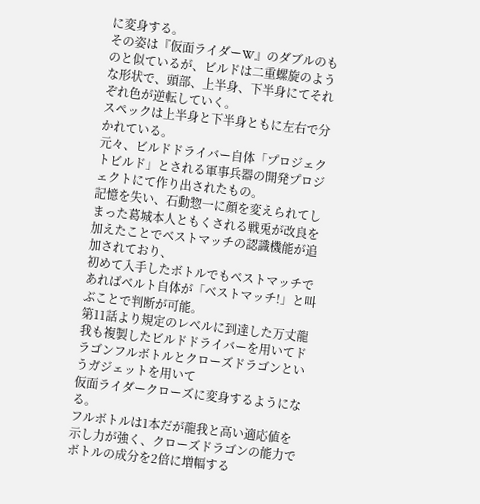に変身する。
その姿は『仮面ライダーW』のダブルのものと似ているが、ビルドは二重螺旋のような形状で、頭部、上半身、下半身にてそれぞれ色が逆転していく。
スペックは上半身と下半身ともに左右で分かれている。
元々、ビルドドライバー自体「プロジェクトビルド」とされる軍事兵器の開発プロジェクトにて作り出されたもの。
記憶を失い、石動惣一に顔を変えられてしまった葛城本人ともくされる戦兎が改良を加えたことでベストマッチの認識機能が追加されており、
初めて入手したボトルでもベストマッチであればベルト自体が「ベストマッチ!」と叫ぶことで判断が可能。
第11話より規定のレベルに到達した万丈龍我も複製したビルドドライバーを用いてドラゴンフルボトルとクローズドラゴンというガジェットを用いて
仮面ライダークローズに変身するようになる。
フルボトルは1本だが龍我と高い適応値を示し力が強く、クローズドラゴンの能力でボトルの成分を2倍に増幅する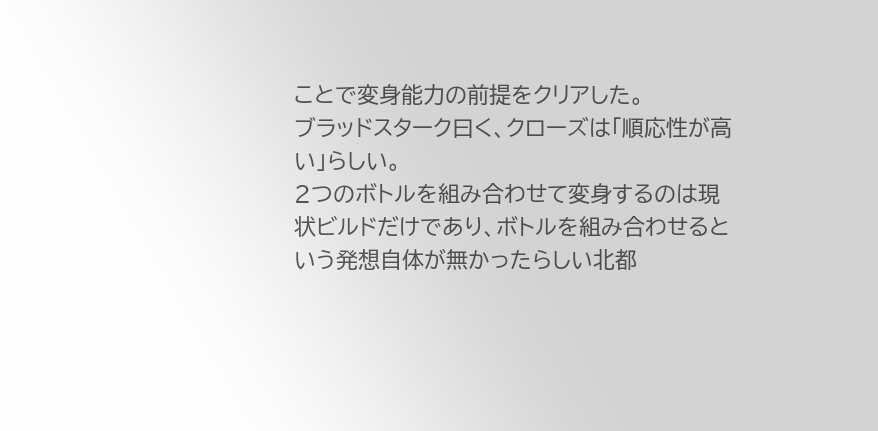ことで変身能力の前提をクリアした。
ブラッドスターク曰く、クローズは「順応性が高い」らしい。
2つのボトルを組み合わせて変身するのは現状ビルドだけであり、ボトルを組み合わせるという発想自体が無かったらしい北都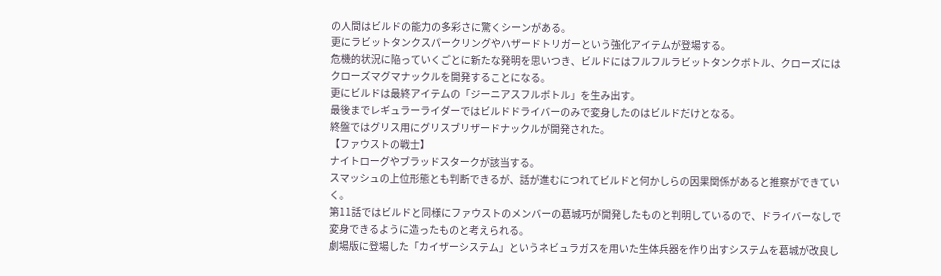の人間はビルドの能力の多彩さに驚くシーンがある。
更にラビットタンクスパークリングやハザードトリガーという強化アイテムが登場する。
危機的状況に陥っていくごとに新たな発明を思いつき、ビルドにはフルフルラビットタンクボトル、クローズにはクローズマグマナックルを開発することになる。
更にビルドは最終アイテムの「ジーニアスフルボトル」を生み出す。
最後までレギュラーライダーではビルドドライバーのみで変身したのはビルドだけとなる。
終盤ではグリス用にグリスブリザードナックルが開発された。
【ファウストの戦士】
ナイトローグやブラッドスタークが該当する。
スマッシュの上位形態とも判断できるが、話が進むにつれてビルドと何かしらの因果関係があると推察ができていく。
第11話ではビルドと同様にファウストのメンバーの葛城巧が開発したものと判明しているので、ドライバーなしで変身できるように造ったものと考えられる。
劇場版に登場した「カイザーシステム」というネビュラガスを用いた生体兵器を作り出すシステムを葛城が改良し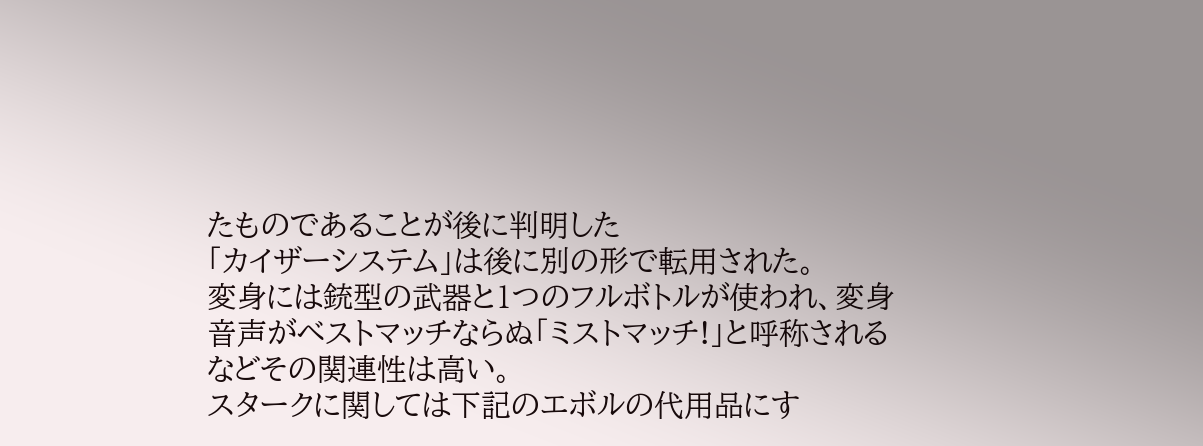たものであることが後に判明した
「カイザーシステム」は後に別の形で転用された。
変身には銃型の武器と1つのフルボトルが使われ、変身音声がベストマッチならぬ「ミストマッチ!」と呼称されるなどその関連性は高い。
スタークに関しては下記のエボルの代用品にす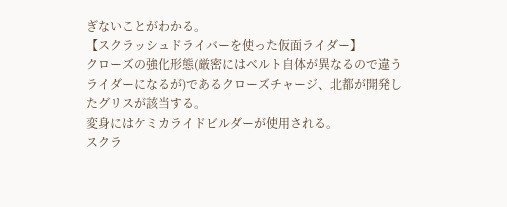ぎないことがわかる。
【スクラッシュドライバーを使った仮面ライダー】
クローズの強化形態(厳密にはベルト自体が異なるので違うライダーになるが)であるクローズチャージ、北都が開発したグリスが該当する。
変身にはケミカライドビルダーが使用される。
スクラ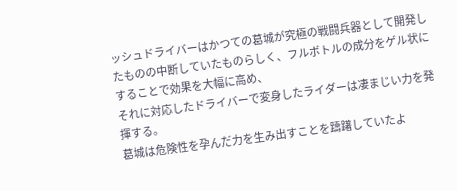ッシュドライバーはかつての葛城が究極の戦闘兵器として開発したものの中断していたものらしく、フルボトルの成分をゲル状にすることで効果を大幅に高め、
それに対応したドライバーで変身したライダーは凄まじい力を発揮する。
葛城は危険性を孕んだ力を生み出すことを躊躇していたよ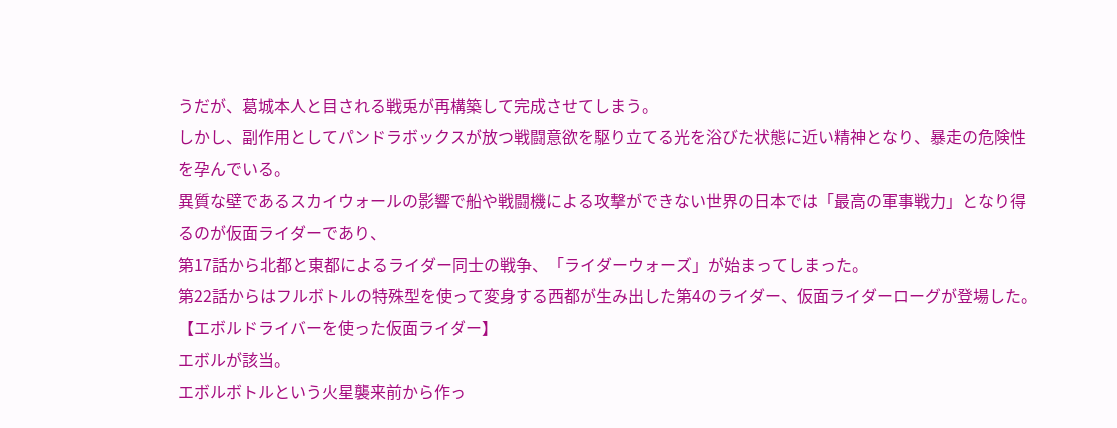うだが、葛城本人と目される戦兎が再構築して完成させてしまう。
しかし、副作用としてパンドラボックスが放つ戦闘意欲を駆り立てる光を浴びた状態に近い精神となり、暴走の危険性を孕んでいる。
異質な壁であるスカイウォールの影響で船や戦闘機による攻撃ができない世界の日本では「最高の軍事戦力」となり得るのが仮面ライダーであり、
第17話から北都と東都によるライダー同士の戦争、「ライダーウォーズ」が始まってしまった。
第22話からはフルボトルの特殊型を使って変身する西都が生み出した第4のライダー、仮面ライダーローグが登場した。
【エボルドライバーを使った仮面ライダー】
エボルが該当。
エボルボトルという火星襲来前から作っ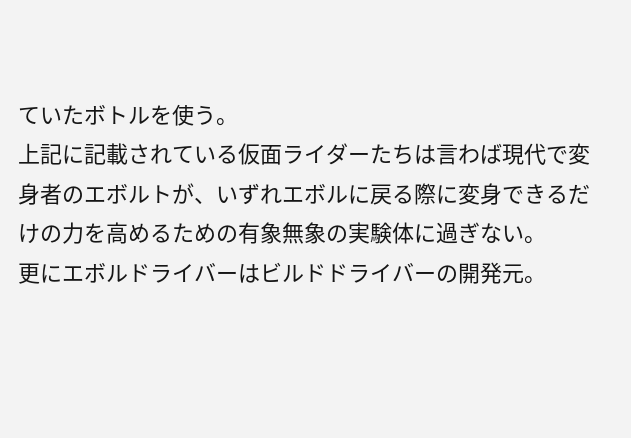ていたボトルを使う。
上記に記載されている仮面ライダーたちは言わば現代で変身者のエボルトが、いずれエボルに戻る際に変身できるだけの力を高めるための有象無象の実験体に過ぎない。
更にエボルドライバーはビルドドライバーの開発元。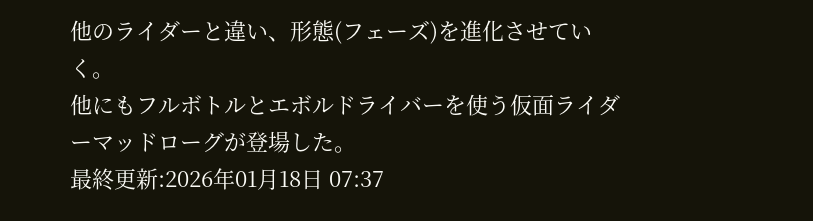他のライダーと違い、形態(フェーズ)を進化させていく。
他にもフルボトルとエボルドライバーを使う仮面ライダーマッドローグが登場した。
最終更新:2026年01月18日 07:37